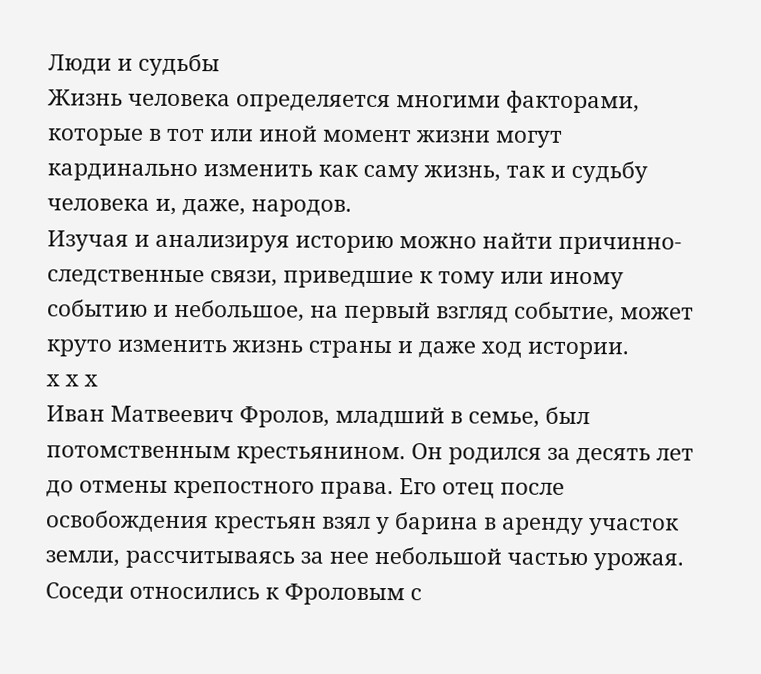Люди и судьбы
Жизнь человека определяется многими факторами, которые в тот или иной момент жизни могут кардинально изменить как саму жизнь, так и судьбу человека и, даже, народов.
Изучая и анализируя историю можно найти причинно-следственные связи, приведшие к тому или иному событию и небольшое, на первый взгляд событие, может круто изменить жизнь страны и даже ход истории.
х х х
Иван Матвеевич Фролов, младший в семье, был потомственным крестьянином. Он родился за десять лет до отмены крепостного права. Его отец после освобождения крестьян взял у барина в аренду участок земли, рассчитываясь за нее небольшой частью урожая.
Соседи относились к Фроловым с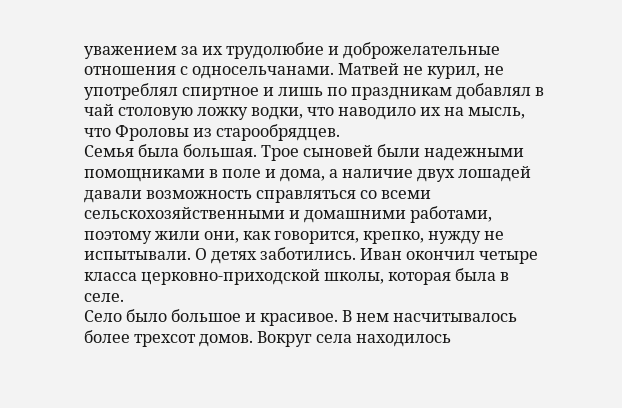уважением за их трудолюбие и доброжелательные отношения с односельчанами. Матвей не курил, не употреблял спиртное и лишь по праздникам добавлял в чай столовую ложку водки, что наводило их на мысль, что Фроловы из старообрядцев.
Семья была большая. Трое сыновей были надежными помощниками в поле и дома, а наличие двух лошадей давали возможность справляться со всеми сельскохозяйственными и домашними работами, поэтому жили они, как говорится, крепко, нужду не испытывали. О детях заботились. Иван окончил четыре класса церковно-приходской школы, которая была в селе.
Село было большое и красивое. В нем насчитывалось более трехсот домов. Вокруг села находилось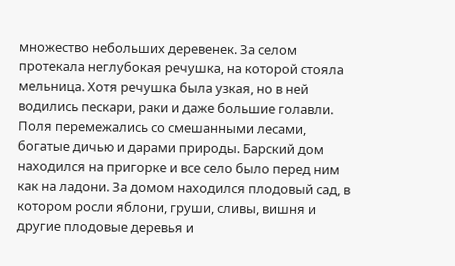множество небольших деревенек. За селом протекала неглубокая речушка, на которой стояла мельница. Хотя речушка была узкая, но в ней водились пескари, раки и даже большие голавли.
Поля перемежались со смешанными лесами, богатые дичью и дарами природы. Барский дом находился на пригорке и все село было перед ним как на ладони. За домом находился плодовый сад, в котором росли яблони, груши, сливы, вишня и другие плодовые деревья и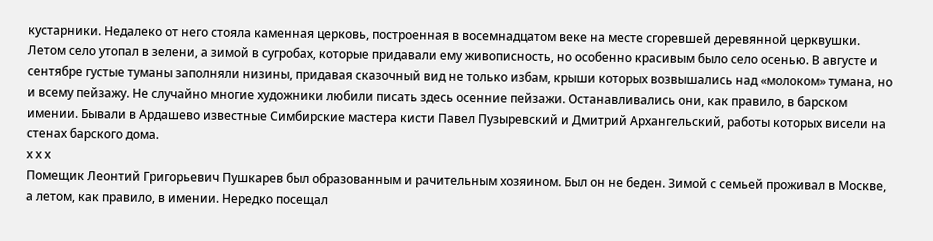кустарники. Недалеко от него стояла каменная церковь, построенная в восемнадцатом веке на месте сгоревшей деревянной церквушки.
Летом село утопал в зелени, а зимой в сугробах, которые придавали ему живописность, но особенно красивым было село осенью. В августе и
сентябре густые туманы заполняли низины, придавая сказочный вид не только избам, крыши которых возвышались над «молоком» тумана, но и всему пейзажу. Не случайно многие художники любили писать здесь осенние пейзажи. Останавливались они, как правило, в барском имении. Бывали в Ардашево известные Симбирские мастера кисти Павел Пузыревский и Дмитрий Архангельский, работы которых висели на стенах барского дома.
х х х
Помещик Леонтий Григорьевич Пушкарев был образованным и рачительным хозяином. Был он не беден. Зимой с семьей проживал в Москве, а летом, как правило, в имении. Нередко посещал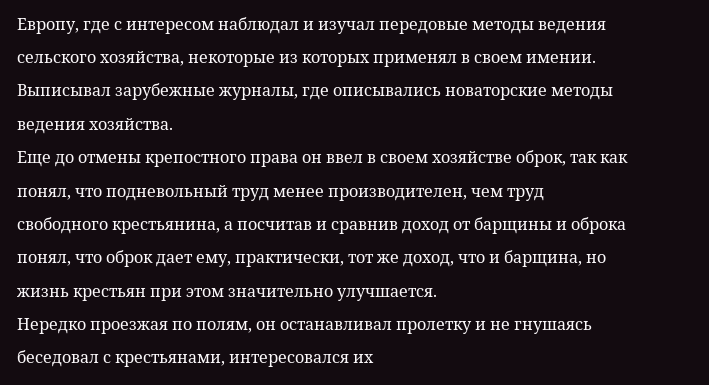Европу, где с интересом наблюдал и изучал передовые методы ведения сельского хозяйства, некоторые из которых применял в своем имении. Выписывал зарубежные журналы, где описывались новаторские методы ведения хозяйства.
Еще до отмены крепостного права он ввел в своем хозяйстве оброк, так как понял, что подневольный труд менее производителен, чем труд свободного крестьянина, а посчитав и сравнив доход от барщины и оброка понял, что оброк дает ему, практически, тот же доход, что и барщина, но жизнь крестьян при этом значительно улучшается.
Нередко проезжая по полям, он останавливал пролетку и не гнушаясь беседовал с крестьянами, интересовался их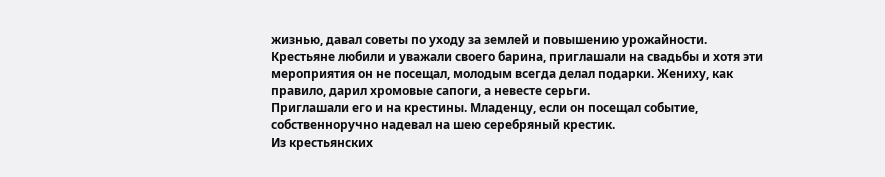жизнью, давал советы по уходу за землей и повышению урожайности.
Крестьяне любили и уважали своего барина, приглашали на свадьбы и хотя эти мероприятия он не посещал, молодым всегда делал подарки. Жениху, как правило, дарил хромовые сапоги, а невесте серьги.
Приглашали его и на крестины. Младенцу, если он посещал событие, собственноручно надевал на шею серебряный крестик.
Из крестьянских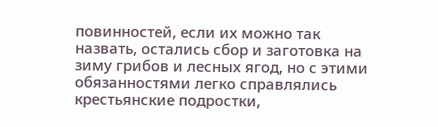повинностей, если их можно так назвать, остались сбор и заготовка на зиму грибов и лесных ягод, но с этими обязанностями легко справлялись крестьянские подростки,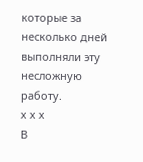которые за несколько дней выполняли эту несложную работу.
х х х
В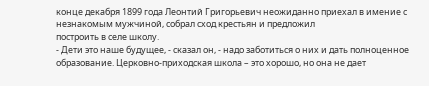конце декабря 1899 года Леонтий Григорьевич неожиданно приехал в имение с незнакомым мужчиной, собрал сход крестьян и предложил
построить в селе школу.
- Дети это наше будущее, - сказал он, - надо заботиться о них и дать полноценное образование. Церковно-приходская школа – это хорошо, но она не дает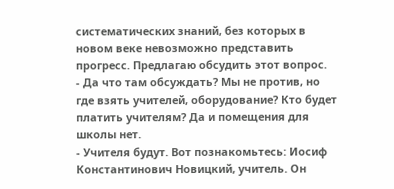систематических знаний, без которых в новом веке невозможно представить прогресс. Предлагаю обсудить этот вопрос.
- Да что там обсуждать? Мы не против, но где взять учителей, оборудование? Кто будет платить учителям? Да и помещения для школы нет.
- Учителя будут. Вот познакомьтесь: Иосиф Константинович Новицкий, учитель. Он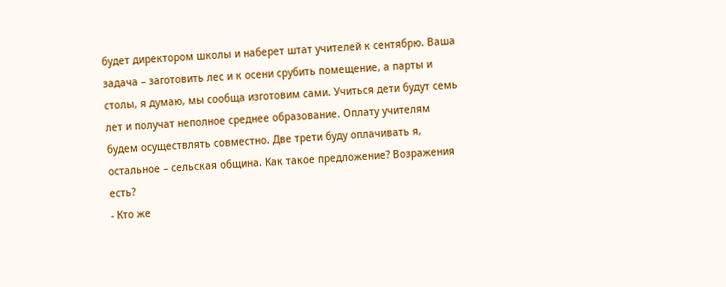будет директором школы и наберет штат учителей к сентябрю. Ваша задача – заготовить лес и к осени срубить помещение, а парты и столы, я думаю, мы сообща изготовим сами. Учиться дети будут семь лет и получат неполное среднее образование. Оплату учителям будем осуществлять совместно. Две трети буду оплачивать я, остальное – сельская община. Как такое предложение? Возражения есть?
- Кто же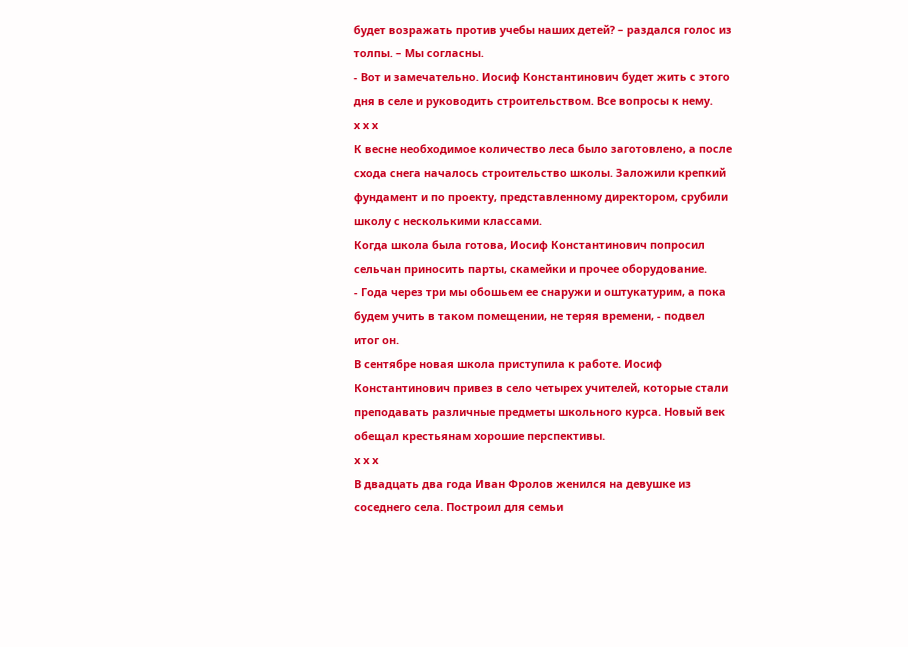будет возражать против учебы наших детей? – раздался голос из толпы. – Мы согласны.
- Вот и замечательно. Иосиф Константинович будет жить с этого дня в селе и руководить строительством. Все вопросы к нему.
х х х
К весне необходимое количество леса было заготовлено, а после схода снега началось строительство школы. Заложили крепкий фундамент и по проекту, представленному директором, срубили школу с несколькими классами.
Когда школа была готова, Иосиф Константинович попросил сельчан приносить парты, скамейки и прочее оборудование.
- Года через три мы обошьем ее снаружи и оштукатурим, а пока будем учить в таком помещении, не теряя времени, - подвел итог он.
В сентябре новая школа приступила к работе. Иосиф Константинович привез в село четырех учителей, которые стали преподавать различные предметы школьного курса. Новый век обещал крестьянам хорошие перспективы.
х х х
В двадцать два года Иван Фролов женился на девушке из соседнего села. Построил для семьи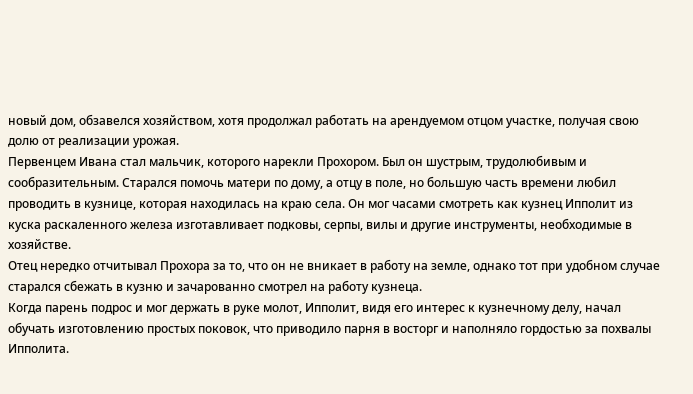новый дом, обзавелся хозяйством, хотя продолжал работать на арендуемом отцом участке, получая свою долю от реализации урожая.
Первенцем Ивана стал мальчик, которого нарекли Прохором. Был он шустрым, трудолюбивым и сообразительным. Старался помочь матери по дому, а отцу в поле, но большую часть времени любил проводить в кузнице, которая находилась на краю села. Он мог часами смотреть как кузнец Ипполит из куска раскаленного железа изготавливает подковы, серпы, вилы и другие инструменты, необходимые в хозяйстве.
Отец нередко отчитывал Прохора за то, что он не вникает в работу на земле, однако тот при удобном случае старался сбежать в кузню и зачарованно смотрел на работу кузнеца.
Когда парень подрос и мог держать в руке молот, Ипполит, видя его интерес к кузнечному делу, начал обучать изготовлению простых поковок, что приводило парня в восторг и наполняло гордостью за похвалы Ипполита.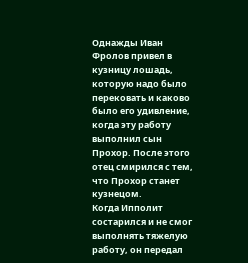Однажды Иван Фролов привел в кузницу лошадь, которую надо было перековать и каково было его удивление, когда эту работу выполнил сын Прохор. После этого отец смирился с тем, что Прохор станет кузнецом.
Когда Ипполит состарился и не смог выполнять тяжелую работу, он передал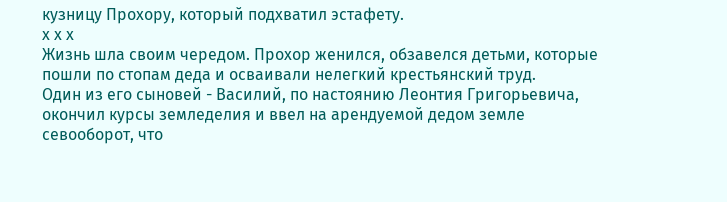кузницу Прохору, который подхватил эстафету.
х х х
Жизнь шла своим чередом. Прохор женился, обзавелся детьми, которые пошли по стопам деда и осваивали нелегкий крестьянский труд.
Один из его сыновей - Василий, по настоянию Леонтия Григорьевича, окончил курсы земледелия и ввел на арендуемой дедом земле севооборот, что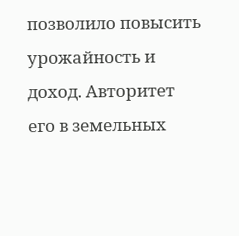позволило повысить урожайность и доход. Авторитет его в земельных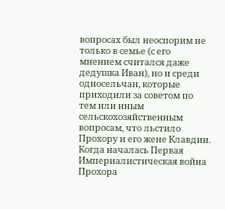вопросах был неоспорим не только в семье (с его мнением считался даже дедушка Иван), но и среди односельчан, которые приходили за советом по тем или иным сельскохозяйственным вопросам, что льстило Прохору и его жене Клавдии.
Когда началась Первая Империалистическая война Прохора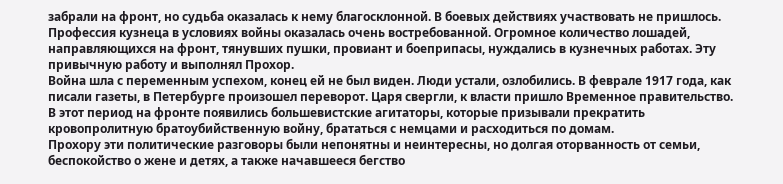забрали на фронт, но судьба оказалась к нему благосклонной. В боевых действиях участвовать не пришлось. Профессия кузнеца в условиях войны оказалась очень востребованной. Огромное количество лошадей, направляющихся на фронт, тянувших пушки, провиант и боеприпасы, нуждались в кузнечных работах. Эту привычную работу и выполнял Прохор.
Война шла с переменным успехом, конец ей не был виден. Люди устали, озлобились. В феврале 1917 года, как писали газеты, в Петербурге произошел переворот. Царя свергли, к власти пришло Временное правительство. В этот период на фронте появились большевистские агитаторы, которые призывали прекратить кровопролитную братоубийственную войну, брататься с немцами и расходиться по домам.
Прохору эти политические разговоры были непонятны и неинтересны, но долгая оторванность от семьи, беспокойство о жене и детях, а также начавшееся бегство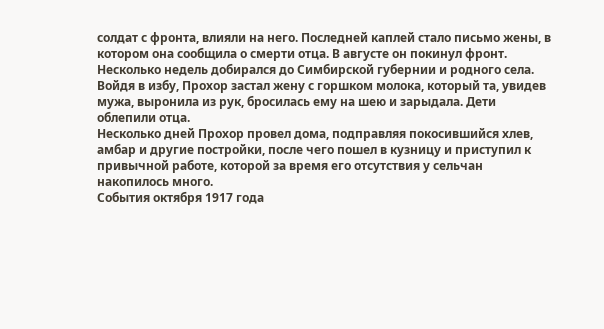солдат с фронта, влияли на него. Последней каплей стало письмо жены, в котором она сообщила о смерти отца. В августе он покинул фронт. Несколько недель добирался до Симбирской губернии и родного села.
Войдя в избу, Прохор застал жену с горшком молока, который та, увидев мужа, выронила из рук, бросилась ему на шею и зарыдала. Дети облепили отца.
Несколько дней Прохор провел дома, подправляя покосившийся хлев, амбар и другие постройки, после чего пошел в кузницу и приступил к привычной работе, которой за время его отсутствия у сельчан накопилось много.
События октября 1917 года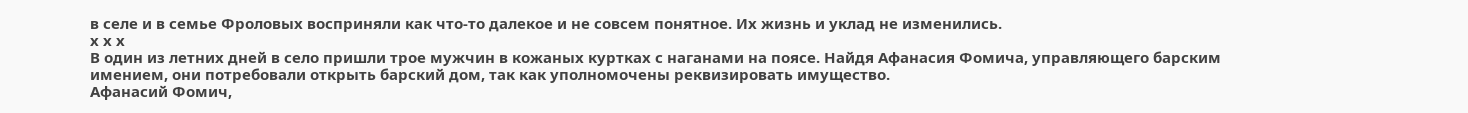в селе и в семье Фроловых восприняли как что-то далекое и не совсем понятное. Их жизнь и уклад не изменились.
х х х
В один из летних дней в село пришли трое мужчин в кожаных куртках с наганами на поясе. Найдя Афанасия Фомича, управляющего барским имением, они потребовали открыть барский дом, так как уполномочены реквизировать имущество.
Афанасий Фомич,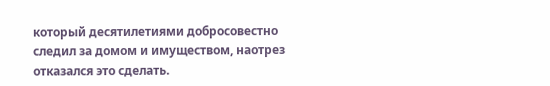который десятилетиями добросовестно следил за домом и имуществом, наотрез отказался это сделать.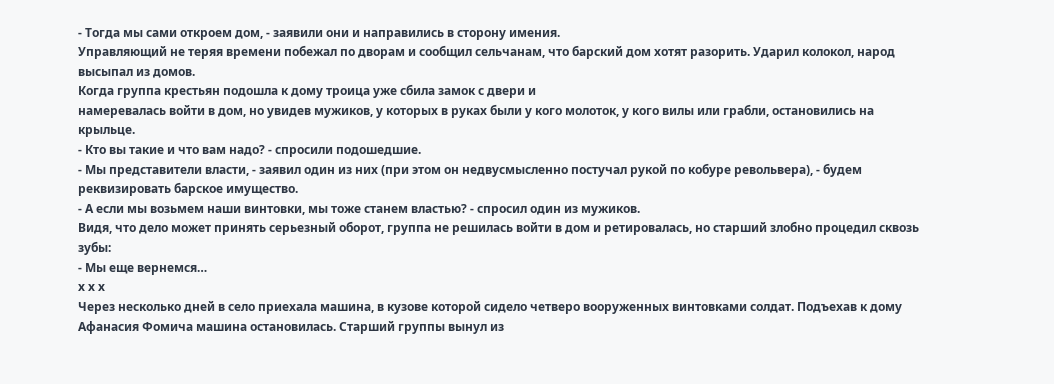- Тогда мы сами откроем дом, - заявили они и направились в сторону имения.
Управляющий не теряя времени побежал по дворам и сообщил сельчанам, что барский дом хотят разорить. Ударил колокол, народ высыпал из домов.
Когда группа крестьян подошла к дому троица уже сбила замок с двери и
намеревалась войти в дом, но увидев мужиков, у которых в руках были у кого молоток, у кого вилы или грабли, остановились на крыльце.
- Кто вы такие и что вам надо? - спросили подошедшие.
- Мы представители власти, - заявил один из них (при этом он недвусмысленно постучал рукой по кобуре револьвера), - будем реквизировать барское имущество.
- А если мы возьмем наши винтовки, мы тоже станем властью? - спросил один из мужиков.
Видя, что дело может принять серьезный оборот, группа не решилась войти в дом и ретировалась, но старший злобно процедил сквозь зубы:
- Мы еще вернемся…
х х х
Через несколько дней в село приехала машина, в кузове которой сидело четверо вооруженных винтовками солдат. Подъехав к дому Афанасия Фомича машина остановилась. Старший группы вынул из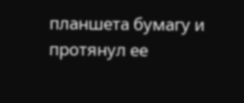планшета бумагу и протянул ее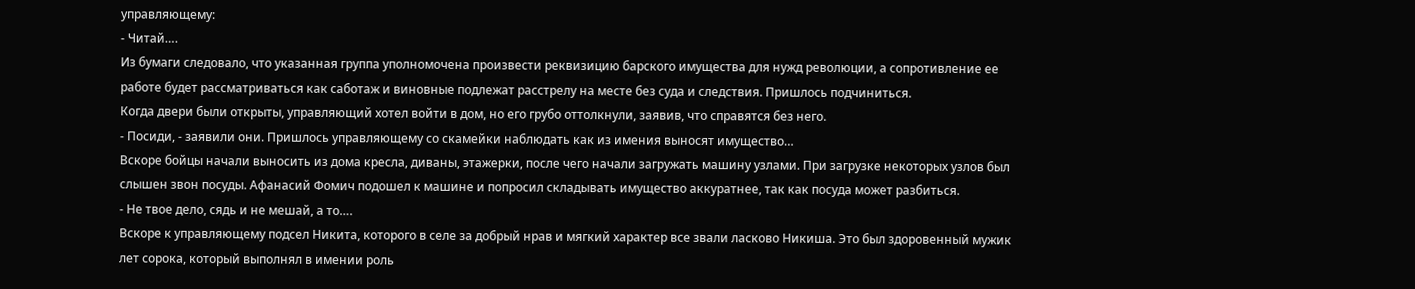управляющему:
- Читай….
Из бумаги следовало, что указанная группа уполномочена произвести реквизицию барского имущества для нужд революции, а сопротивление ее работе будет рассматриваться как саботаж и виновные подлежат расстрелу на месте без суда и следствия. Пришлось подчиниться.
Когда двери были открыты, управляющий хотел войти в дом, но его грубо оттолкнули, заявив, что справятся без него.
- Посиди, - заявили они. Пришлось управляющему со скамейки наблюдать как из имения выносят имущество…
Вскоре бойцы начали выносить из дома кресла, диваны, этажерки, после чего начали загружать машину узлами. При загрузке некоторых узлов был слышен звон посуды. Афанасий Фомич подошел к машине и попросил складывать имущество аккуратнее, так как посуда может разбиться.
- Не твое дело, сядь и не мешай, а то….
Вскоре к управляющему подсел Никита, которого в селе за добрый нрав и мягкий характер все звали ласково Никиша. Это был здоровенный мужик лет сорока, который выполнял в имении роль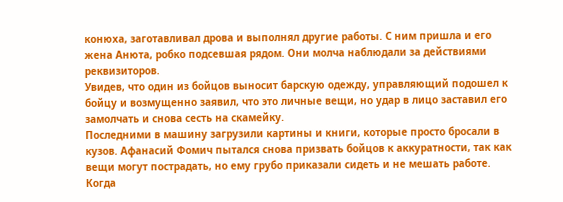конюха, заготавливал дрова и выполнял другие работы. С ним пришла и его жена Анюта, робко подсевшая рядом. Они молча наблюдали за действиями реквизиторов.
Увидев, что один из бойцов выносит барскую одежду, управляющий подошел к бойцу и возмущенно заявил, что это личные вещи, но удар в лицо заставил его замолчать и снова сесть на скамейку.
Последними в машину загрузили картины и книги, которые просто бросали в кузов. Афанасий Фомич пытался снова призвать бойцов к аккуратности, так как вещи могут пострадать, но ему грубо приказали сидеть и не мешать работе.
Когда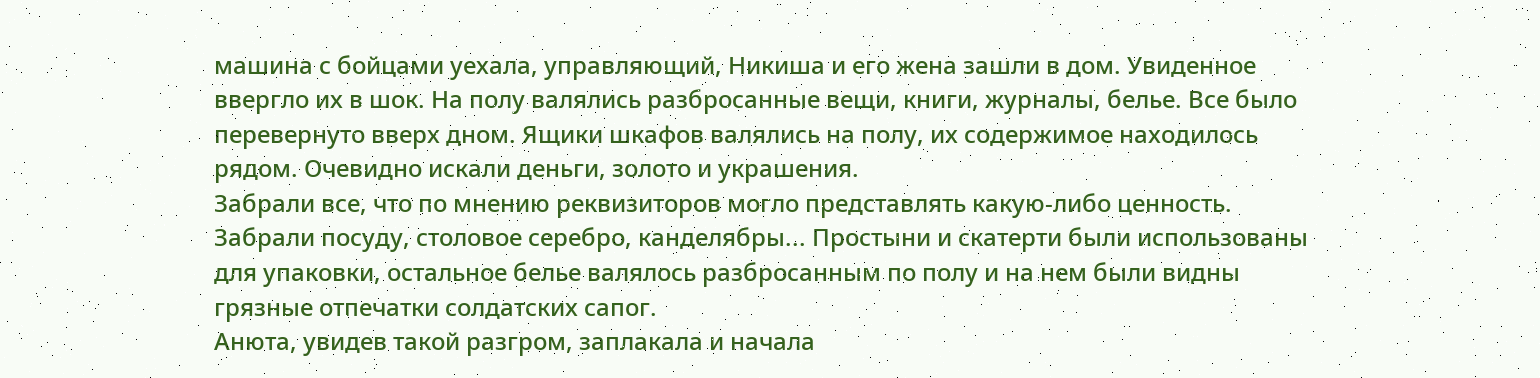машина с бойцами уехала, управляющий, Никиша и его жена зашли в дом. Увиденное ввергло их в шок. На полу валялись разбросанные вещи, книги, журналы, белье. Все было перевернуто вверх дном. Ящики шкафов валялись на полу, их содержимое находилось рядом. Очевидно искали деньги, золото и украшения.
Забрали все, что по мнению реквизиторов могло представлять какую-либо ценность. Забрали посуду, столовое серебро, канделябры... Простыни и скатерти были использованы для упаковки, остальное белье валялось разбросанным по полу и на нем были видны грязные отпечатки солдатских сапог.
Анюта, увидев такой разгром, заплакала и начала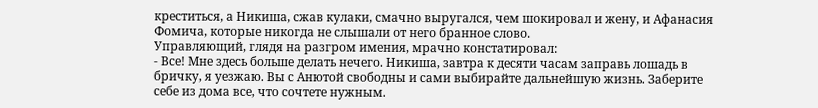креститься, а Никиша, сжав кулаки, смачно выругался, чем шокировал и жену, и Афанасия Фомича, которые никогда не слышали от него бранное слово.
Управляющий, глядя на разгром имения, мрачно констатировал:
- Все! Мне здесь больше делать нечего. Никиша, завтра к десяти часам заправь лошадь в бричку, я уезжаю. Вы с Анютой свободны и сами выбирайте дальнейшую жизнь. Заберите себе из дома все, что сочтете нужным.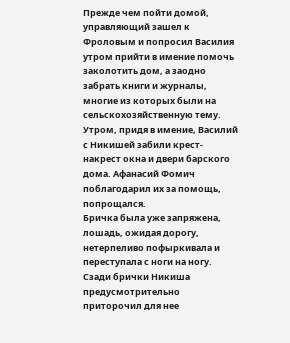Прежде чем пойти домой, управляющий зашел к Фроловым и попросил Василия утром прийти в имение помочь заколотить дом, а заодно забрать книги и журналы, многие из которых были на сельскохозяйственную тему.
Утром, придя в имение, Василий с Никишей забили крест-накрест окна и двери барского дома. Афанасий Фомич поблагодарил их за помощь, попрощался.
Бричка была уже запряжена, лошадь, ожидая дорогу, нетерпеливо пофыркивала и переступала с ноги на ногу. Сзади брички Никиша предусмотрительно приторочил для нее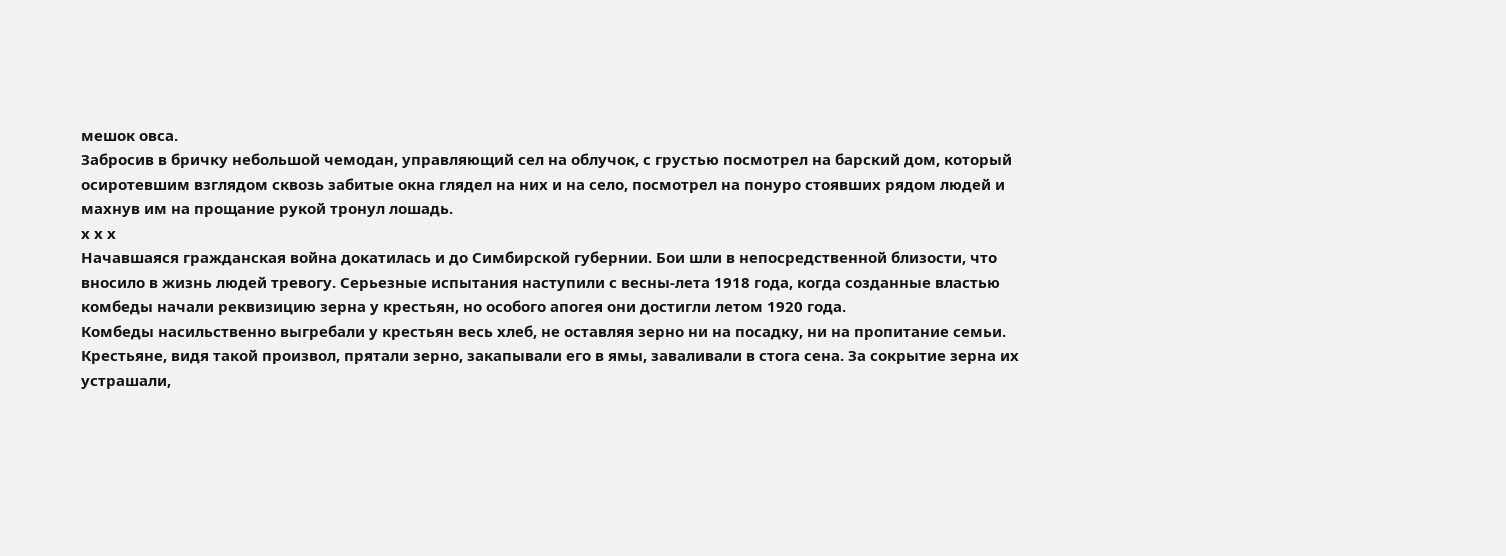мешок овса.
Забросив в бричку небольшой чемодан, управляющий сел на облучок, с грустью посмотрел на барский дом, который осиротевшим взглядом сквозь забитые окна глядел на них и на село, посмотрел на понуро стоявших рядом людей и махнув им на прощание рукой тронул лошадь.
х х х
Начавшаяся гражданская война докатилась и до Симбирской губернии. Бои шли в непосредственной близости, что вносило в жизнь людей тревогу. Серьезные испытания наступили с весны-лета 1918 года, когда созданные властью комбеды начали реквизицию зерна у крестьян, но особого апогея они достигли летом 1920 года.
Комбеды насильственно выгребали у крестьян весь хлеб, не оставляя зерно ни на посадку, ни на пропитание семьи. Крестьяне, видя такой произвол, прятали зерно, закапывали его в ямы, заваливали в стога сена. За сокрытие зерна их устрашали,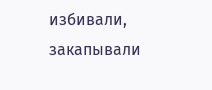избивали, закапывали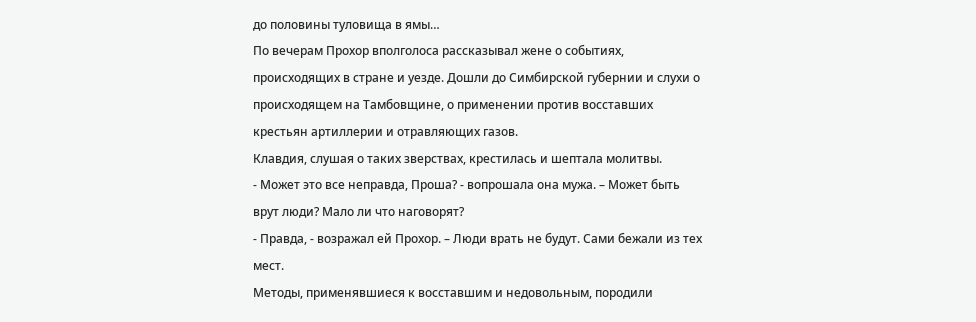до половины туловища в ямы…
По вечерам Прохор вполголоса рассказывал жене о событиях, происходящих в стране и уезде. Дошли до Симбирской губернии и слухи о происходящем на Тамбовщине, о применении против восставших крестьян артиллерии и отравляющих газов.
Клавдия, слушая о таких зверствах, крестилась и шептала молитвы.
- Может это все неправда, Проша? - вопрошала она мужа. – Может быть врут люди? Мало ли что наговорят?
- Правда, - возражал ей Прохор. – Люди врать не будут. Сами бежали из тех мест.
Методы, применявшиеся к восставшим и недовольным, породили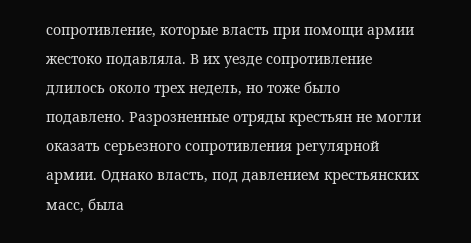сопротивление, которые власть при помощи армии жестоко подавляла. В их уезде сопротивление длилось около трех недель, но тоже было подавлено. Разрозненные отряды крестьян не могли оказать серьезного сопротивления регулярной армии. Однако власть, под давлением крестьянских масс, была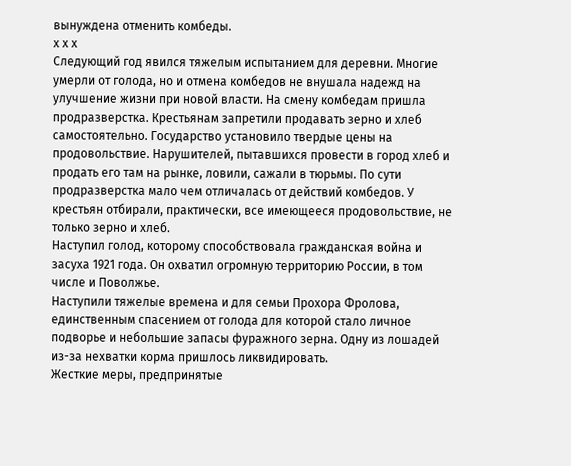вынуждена отменить комбеды.
х х х
Следующий год явился тяжелым испытанием для деревни. Многие умерли от голода, но и отмена комбедов не внушала надежд на улучшение жизни при новой власти. На смену комбедам пришла продразверстка. Крестьянам запретили продавать зерно и хлеб самостоятельно. Государство установило твердые цены на продовольствие. Нарушителей, пытавшихся провести в город хлеб и продать его там на рынке, ловили, сажали в тюрьмы. По сути продразверстка мало чем отличалась от действий комбедов. У крестьян отбирали, практически, все имеющееся продовольствие, не только зерно и хлеб.
Наступил голод, которому способствовала гражданская война и засуха 1921 года. Он охватил огромную территорию России, в том числе и Поволжье.
Наступили тяжелые времена и для семьи Прохора Фролова, единственным спасением от голода для которой стало личное подворье и небольшие запасы фуражного зерна. Одну из лошадей из-за нехватки корма пришлось ликвидировать.
Жесткие меры, предпринятые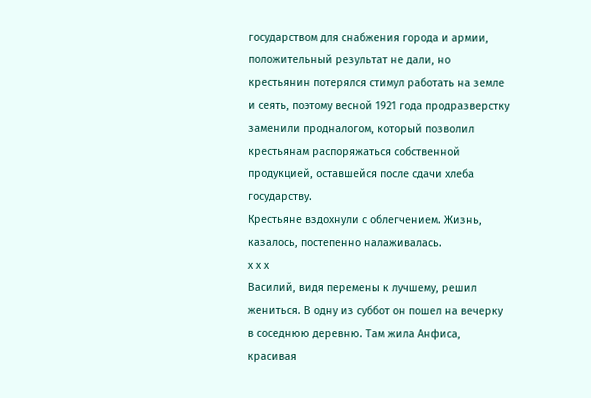государством для снабжения города и армии, положительный результат не дали, но крестьянин потерялся стимул работать на земле и сеять, поэтому весной 1921 года продразверстку заменили продналогом, который позволил крестьянам распоряжаться собственной продукцией, оставшейся после сдачи хлеба государству.
Крестьяне вздохнули с облегчением. Жизнь, казалось, постепенно налаживалась.
х х х
Василий, видя перемены к лучшему, решил жениться. В одну из суббот он пошел на вечерку в соседнюю деревню. Там жила Анфиса, красивая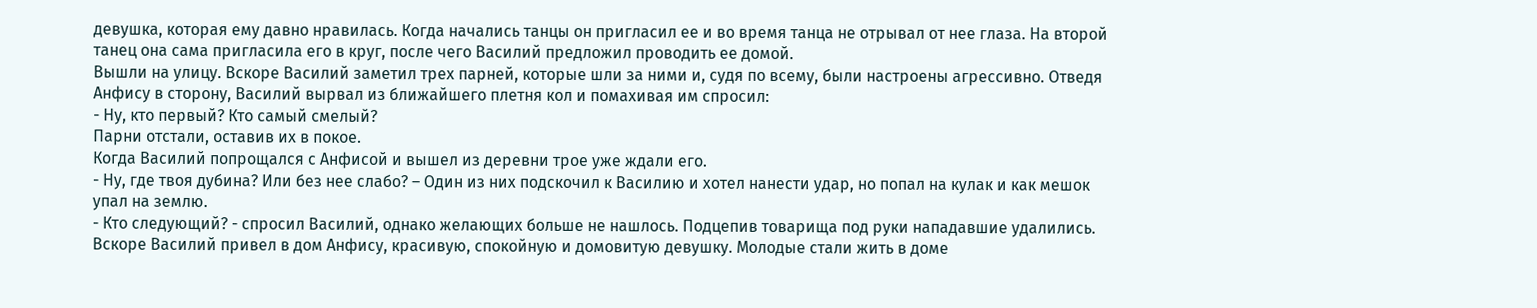девушка, которая ему давно нравилась. Когда начались танцы он пригласил ее и во время танца не отрывал от нее глаза. На второй танец она сама пригласила его в круг, после чего Василий предложил проводить ее домой.
Вышли на улицу. Вскоре Василий заметил трех парней, которые шли за ними и, судя по всему, были настроены агрессивно. Отведя Анфису в сторону, Василий вырвал из ближайшего плетня кол и помахивая им спросил:
- Ну, кто первый? Кто самый смелый?
Парни отстали, оставив их в покое.
Когда Василий попрощался с Анфисой и вышел из деревни трое уже ждали его.
- Ну, где твоя дубина? Или без нее слабо? – Один из них подскочил к Василию и хотел нанести удар, но попал на кулак и как мешок упал на землю.
- Кто следующий? - спросил Василий, однако желающих больше не нашлось. Подцепив товарища под руки нападавшие удалились.
Вскоре Василий привел в дом Анфису, красивую, спокойную и домовитую девушку. Молодые стали жить в доме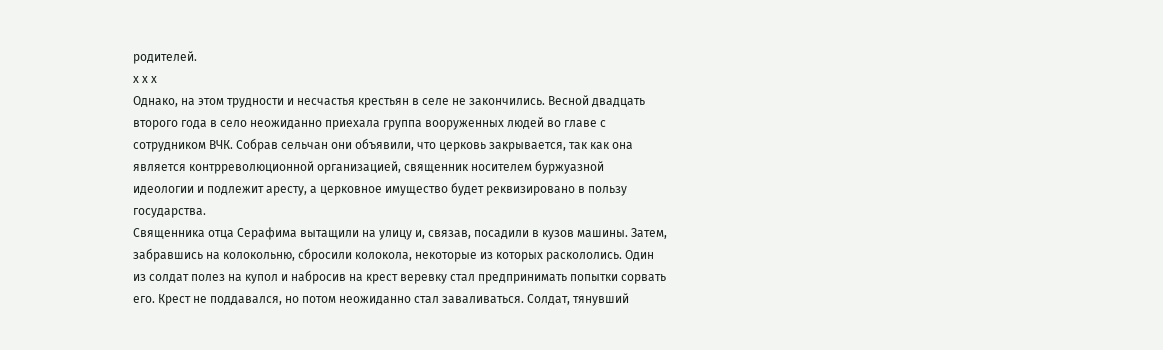родителей.
х х х
Однако, на этом трудности и несчастья крестьян в селе не закончились. Весной двадцать второго года в село неожиданно приехала группа вооруженных людей во главе с сотрудником ВЧК. Собрав сельчан они объявили, что церковь закрывается, так как она является контрреволюционной организацией, священник носителем буржуазной идеологии и подлежит аресту, а церковное имущество будет реквизировано в пользу государства.
Священника отца Серафима вытащили на улицу и, связав, посадили в кузов машины. Затем, забравшись на колокольню, сбросили колокола, некоторые из которых раскололись. Один из солдат полез на купол и набросив на крест веревку стал предпринимать попытки сорвать его. Крест не поддавался, но потом неожиданно стал заваливаться. Солдат, тянувший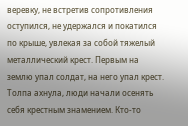веревку, не встретив сопротивления оступился, не удержался и покатился по крыше, увлекая за собой тяжелый металлический крест. Первым на землю упал солдат, на него упал крест.
Толпа ахнула, люди начали осенять себя крестным знамением. Кто-то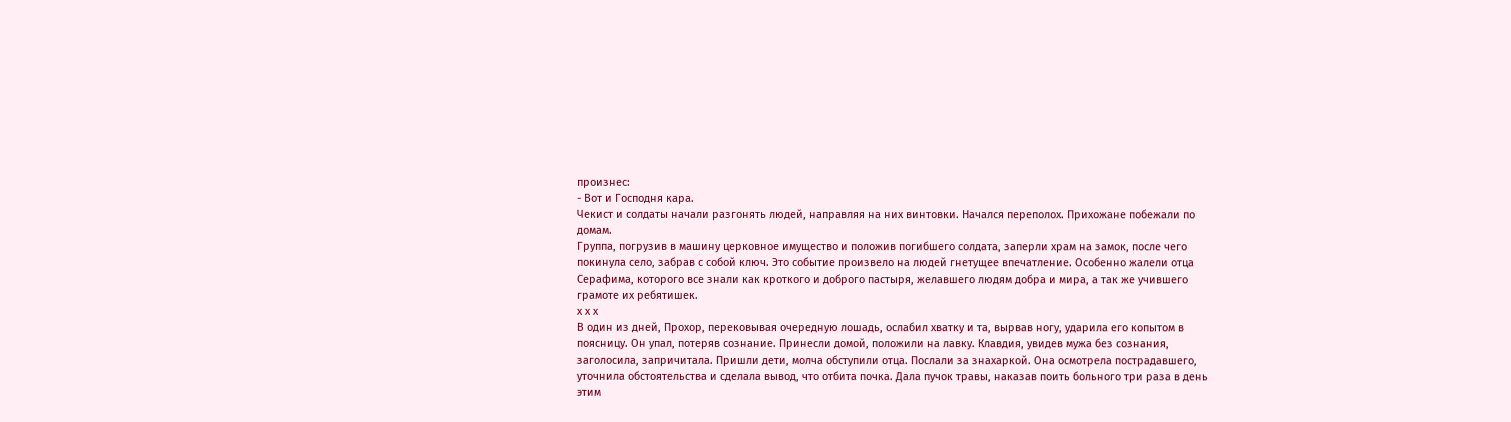произнес:
- Вот и Господня кара.
Чекист и солдаты начали разгонять людей, направляя на них винтовки. Начался переполох. Прихожане побежали по домам.
Группа, погрузив в машину церковное имущество и положив погибшего солдата, заперли храм на замок, после чего покинула село, забрав с собой ключ. Это событие произвело на людей гнетущее впечатление. Особенно жалели отца Серафима, которого все знали как кроткого и доброго пастыря, желавшего людям добра и мира, а так же учившего грамоте их ребятишек.
х х х
В один из дней, Прохор, перековывая очередную лошадь, ослабил хватку и та, вырвав ногу, ударила его копытом в поясницу. Он упал, потеряв сознание. Принесли домой, положили на лавку. Клавдия, увидев мужа без сознания, заголосила, запричитала. Пришли дети, молча обступили отца. Послали за знахаркой. Она осмотрела пострадавшего, уточнила обстоятельства и сделала вывод, что отбита почка. Дала пучок травы, наказав поить больного три раза в день этим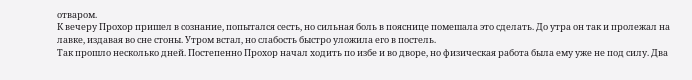отваром.
К вечеру Прохор пришел в сознание, попытался сесть, но сильная боль в пояснице помешала это сделать. До утра он так и пролежал на лавке, издавая во сне стоны. Утром встал, но слабость быстро уложила его в постель.
Так прошло несколько дней. Постепенно Прохор начал ходить по избе и во дворе, но физическая работа была ему уже не под силу. Два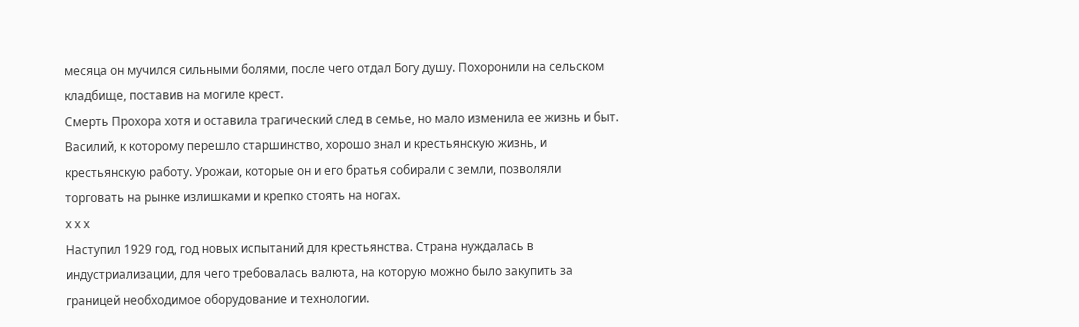месяца он мучился сильными болями, после чего отдал Богу душу. Похоронили на сельском кладбище, поставив на могиле крест.
Смерть Прохора хотя и оставила трагический след в семье, но мало изменила ее жизнь и быт. Василий, к которому перешло старшинство, хорошо знал и крестьянскую жизнь, и крестьянскую работу. Урожаи, которые он и его братья собирали с земли, позволяли торговать на рынке излишками и крепко стоять на ногах.
х х х
Наступил 1929 год, год новых испытаний для крестьянства. Страна нуждалась в индустриализации, для чего требовалась валюта, на которую можно было закупить за границей необходимое оборудование и технологии.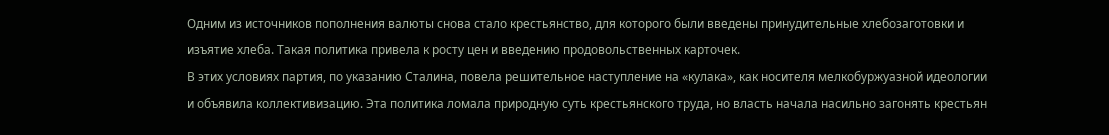Одним из источников пополнения валюты снова стало крестьянство, для которого были введены принудительные хлебозаготовки и изъятие хлеба. Такая политика привела к росту цен и введению продовольственных карточек.
В этих условиях партия, по указанию Сталина, повела решительное наступление на «кулака», как носителя мелкобуржуазной идеологии и объявила коллективизацию. Эта политика ломала природную суть крестьянского труда, но власть начала насильно загонять крестьян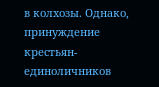в колхозы. Однако, принуждение крестьян-единоличников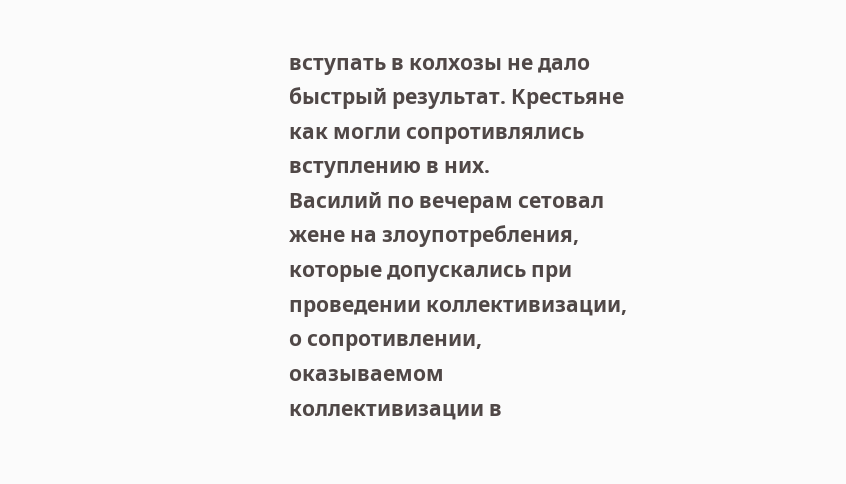вступать в колхозы не дало быстрый результат. Крестьяне как могли сопротивлялись вступлению в них.
Василий по вечерам сетовал жене на злоупотребления, которые допускались при проведении коллективизации, о сопротивлении, оказываемом коллективизации в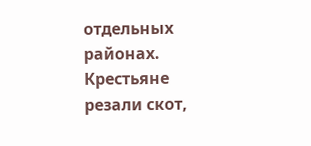отдельных районах. Крестьяне резали скот,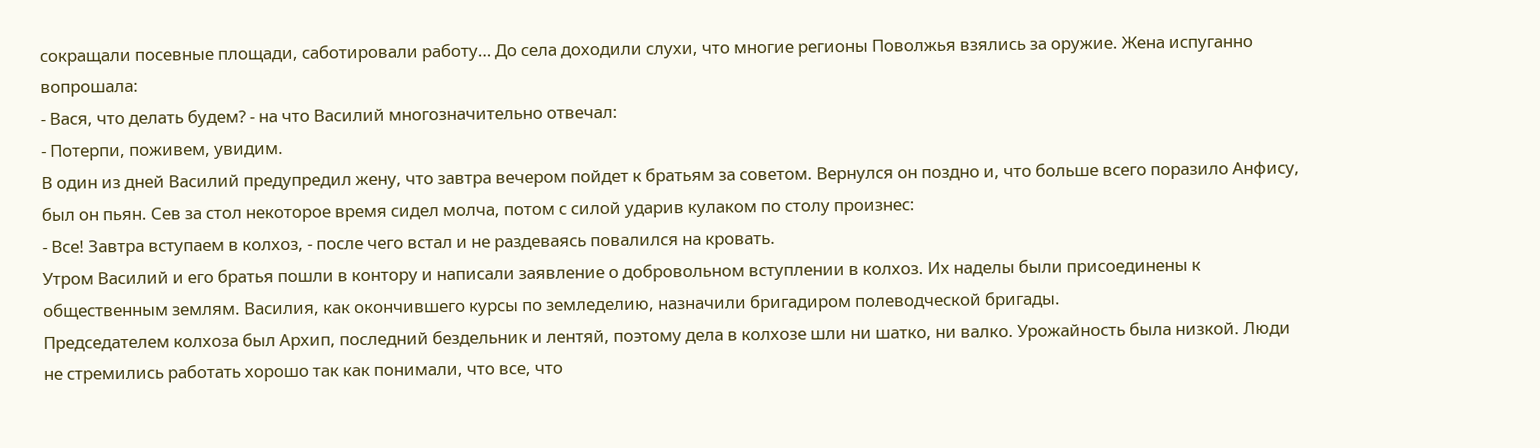сокращали посевные площади, саботировали работу… До села доходили слухи, что многие регионы Поволжья взялись за оружие. Жена испуганно вопрошала:
- Вася, что делать будем? - на что Василий многозначительно отвечал:
- Потерпи, поживем, увидим.
В один из дней Василий предупредил жену, что завтра вечером пойдет к братьям за советом. Вернулся он поздно и, что больше всего поразило Анфису, был он пьян. Сев за стол некоторое время сидел молча, потом с силой ударив кулаком по столу произнес:
- Все! Завтра вступаем в колхоз, - после чего встал и не раздеваясь повалился на кровать.
Утром Василий и его братья пошли в контору и написали заявление о добровольном вступлении в колхоз. Их наделы были присоединены к общественным землям. Василия, как окончившего курсы по земледелию, назначили бригадиром полеводческой бригады.
Председателем колхоза был Архип, последний бездельник и лентяй, поэтому дела в колхозе шли ни шатко, ни валко. Урожайность была низкой. Люди не стремились работать хорошо так как понимали, что все, что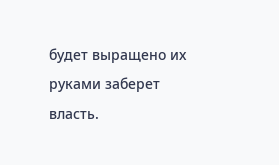будет выращено их руками заберет власть.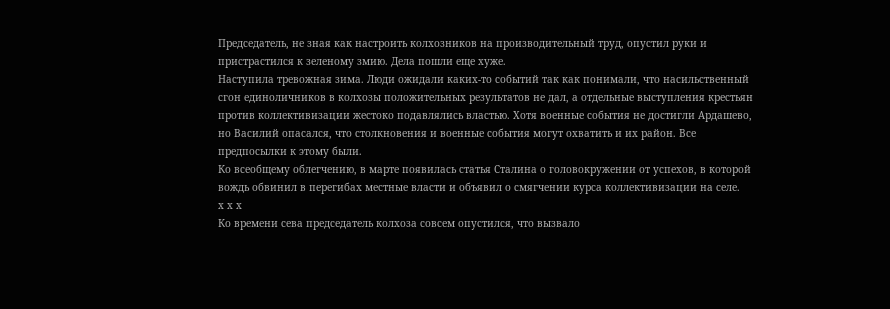Председатель, не зная как настроить колхозников на производительный труд, опустил руки и пристрастился к зеленому змию. Дела пошли еще хуже.
Наступила тревожная зима. Люди ожидали каких-то событий так как понимали, что насильственный сгон единоличников в колхозы положительных результатов не дал, а отдельные выступления крестьян против коллективизации жестоко подавлялись властью. Хотя военные события не достигли Ардашево, но Василий опасался, что столкновения и военные события могут охватить и их район. Все предпосылки к этому были.
Ко всеобщему облегчению, в марте появилась статья Сталина о головокружении от успехов, в которой вождь обвинил в перегибах местные власти и объявил о смягчении курса коллективизации на селе.
х х х
Ко времени сева председатель колхоза совсем опустился, что вызвало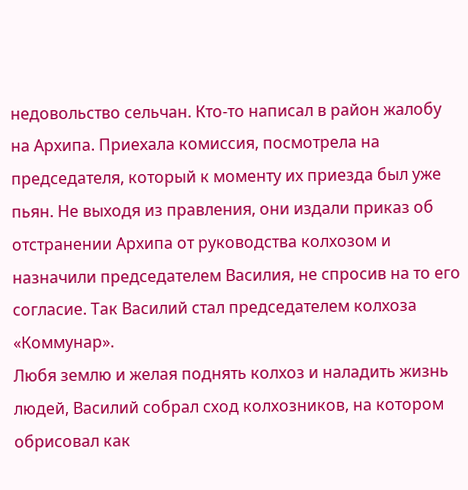недовольство сельчан. Кто-то написал в район жалобу на Архипа. Приехала комиссия, посмотрела на председателя, который к моменту их приезда был уже пьян. Не выходя из правления, они издали приказ об отстранении Архипа от руководства колхозом и назначили председателем Василия, не спросив на то его согласие. Так Василий стал председателем колхоза «Коммунар».
Любя землю и желая поднять колхоз и наладить жизнь людей, Василий собрал сход колхозников, на котором обрисовал как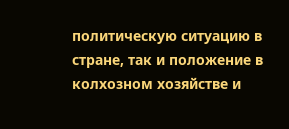политическую ситуацию в стране, так и положение в колхозном хозяйстве и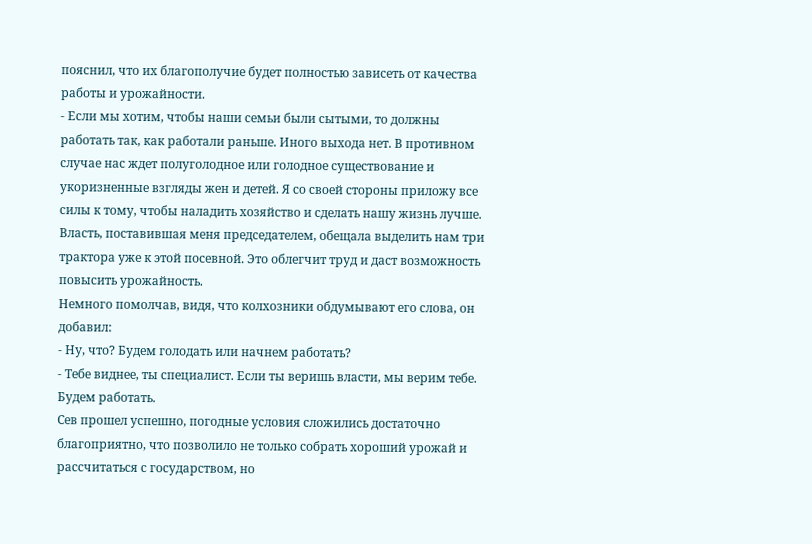пояснил, что их благополучие будет полностью зависеть от качества работы и урожайности.
- Если мы хотим, чтобы наши семьи были сытыми, то должны работать так, как работали раньше. Иного выхода нет. В противном случае нас ждет полуголодное или голодное существование и укоризненные взгляды жен и детей. Я со своей стороны приложу все силы к тому, чтобы наладить хозяйство и сделать нашу жизнь лучше. Власть, поставившая меня председателем, обещала выделить нам три трактора уже к этой посевной. Это облегчит труд и даст возможность повысить урожайность.
Немного помолчав, видя, что колхозники обдумывают его слова, он добавил:
- Ну, что? Будем голодать или начнем работать?
- Тебе виднее, ты специалист. Если ты веришь власти, мы верим тебе. Будем работать.
Сев прошел успешно, погодные условия сложились достаточно благоприятно, что позволило не только собрать хороший урожай и рассчитаться с государством, но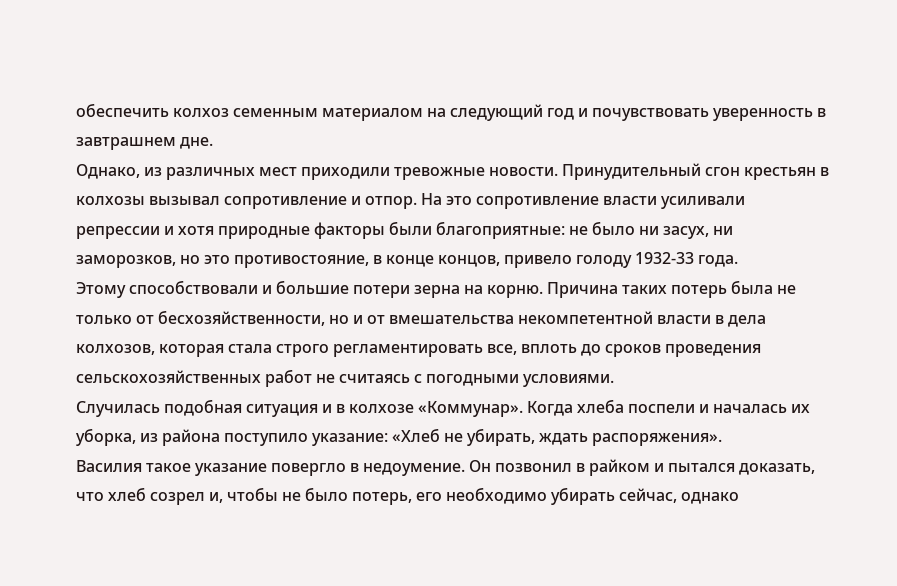обеспечить колхоз семенным материалом на следующий год и почувствовать уверенность в завтрашнем дне.
Однако, из различных мест приходили тревожные новости. Принудительный сгон крестьян в колхозы вызывал сопротивление и отпор. На это сопротивление власти усиливали репрессии и хотя природные факторы были благоприятные: не было ни засух, ни заморозков, но это противостояние, в конце концов, привело голоду 1932-33 года.
Этому способствовали и большие потери зерна на корню. Причина таких потерь была не только от бесхозяйственности, но и от вмешательства некомпетентной власти в дела колхозов, которая стала строго регламентировать все, вплоть до сроков проведения сельскохозяйственных работ не считаясь с погодными условиями.
Случилась подобная ситуация и в колхозе «Коммунар». Когда хлеба поспели и началась их уборка, из района поступило указание: «Хлеб не убирать, ждать распоряжения».
Василия такое указание повергло в недоумение. Он позвонил в райком и пытался доказать, что хлеб созрел и, чтобы не было потерь, его необходимо убирать сейчас, однако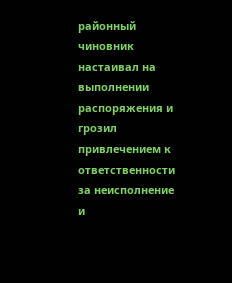районный чиновник настаивал на выполнении распоряжения и грозил привлечением к ответственности за неисполнение и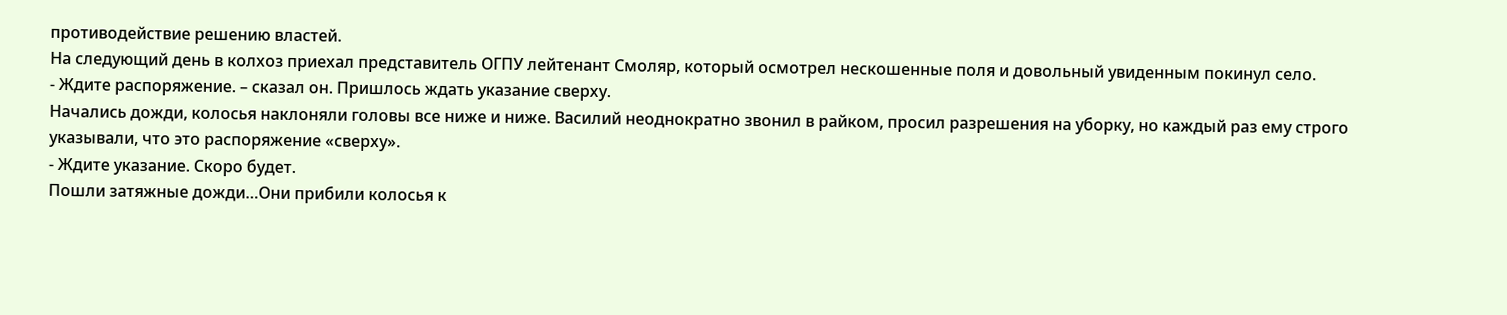противодействие решению властей.
На следующий день в колхоз приехал представитель ОГПУ лейтенант Смоляр, который осмотрел нескошенные поля и довольный увиденным покинул село.
- Ждите распоряжение. – сказал он. Пришлось ждать указание сверху.
Начались дожди, колосья наклоняли головы все ниже и ниже. Василий неоднократно звонил в райком, просил разрешения на уборку, но каждый раз ему строго указывали, что это распоряжение «сверху».
- Ждите указание. Скоро будет.
Пошли затяжные дожди…Они прибили колосья к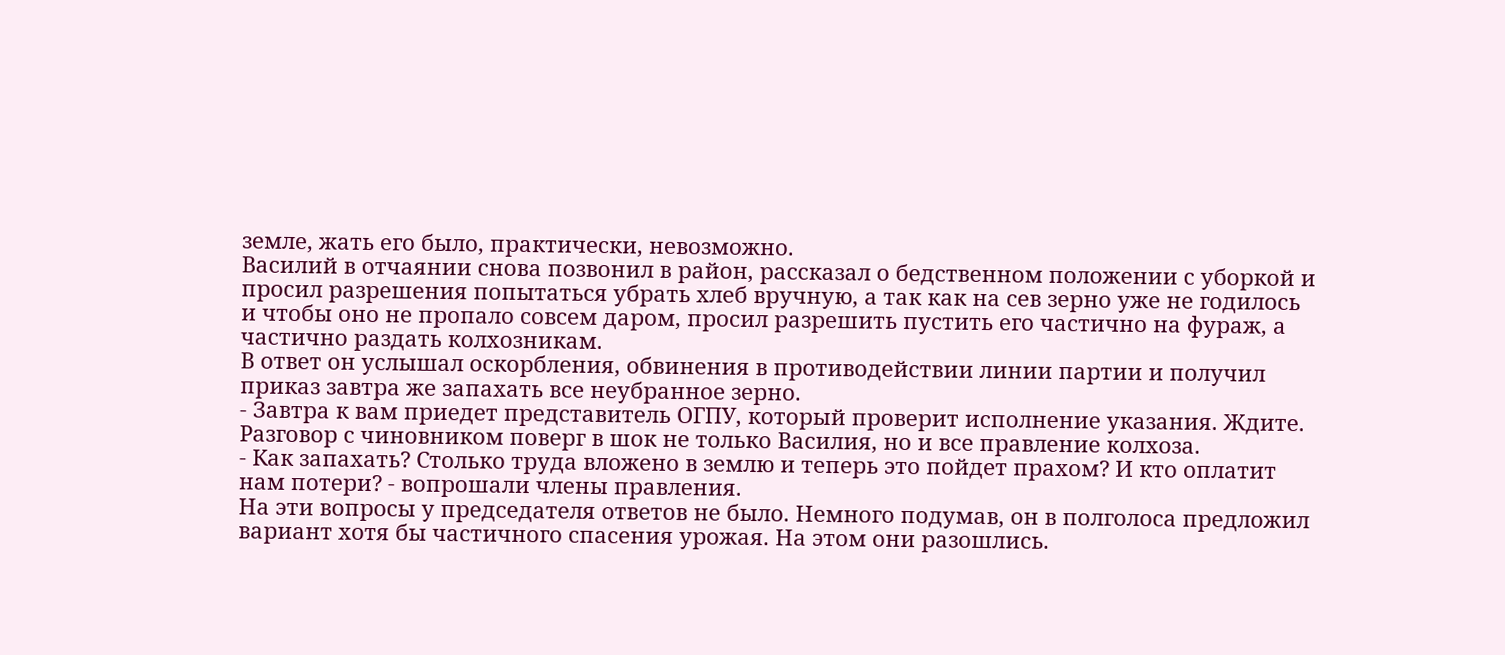земле, жать его было, практически, невозможно.
Василий в отчаянии снова позвонил в район, рассказал о бедственном положении с уборкой и просил разрешения попытаться убрать хлеб вручную, а так как на сев зерно уже не годилось и чтобы оно не пропало совсем даром, просил разрешить пустить его частично на фураж, а частично раздать колхозникам.
В ответ он услышал оскорбления, обвинения в противодействии линии партии и получил приказ завтра же запахать все неубранное зерно.
- Завтра к вам приедет представитель ОГПУ, который проверит исполнение указания. Ждите.
Разговор с чиновником поверг в шок не только Василия, но и все правление колхоза.
- Как запахать? Столько труда вложено в землю и теперь это пойдет прахом? И кто оплатит нам потери? - вопрошали члены правления.
На эти вопросы у председателя ответов не было. Немного подумав, он в полголоса предложил вариант хотя бы частичного спасения урожая. На этом они разошлись.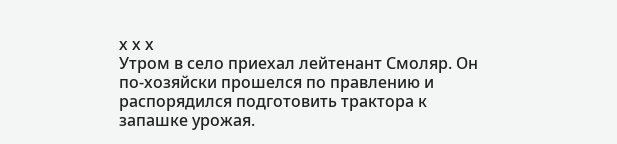х х х
Утром в село приехал лейтенант Смоляр. Он по-хозяйски прошелся по правлению и распорядился подготовить трактора к запашке урожая.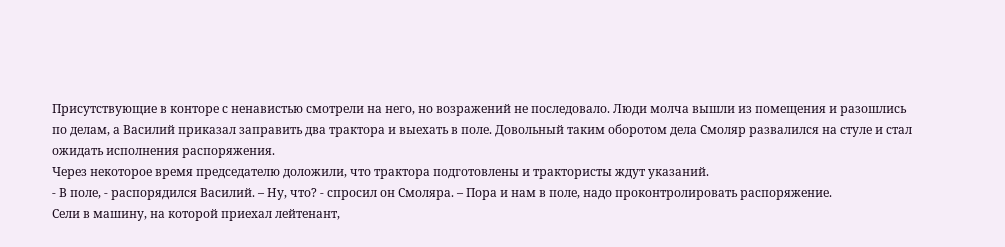Присутствующие в конторе с ненавистью смотрели на него, но возражений не последовало. Люди молча вышли из помещения и разошлись по делам, а Василий приказал заправить два трактора и выехать в поле. Довольный таким оборотом дела Смоляр развалился на стуле и стал ожидать исполнения распоряжения.
Через некоторое время председателю доложили, что трактора подготовлены и трактористы ждут указаний.
- В поле, - распорядился Василий. – Ну, что? - спросил он Смоляра. – Пора и нам в поле, надо проконтролировать распоряжение.
Сели в машину, на которой приехал лейтенант,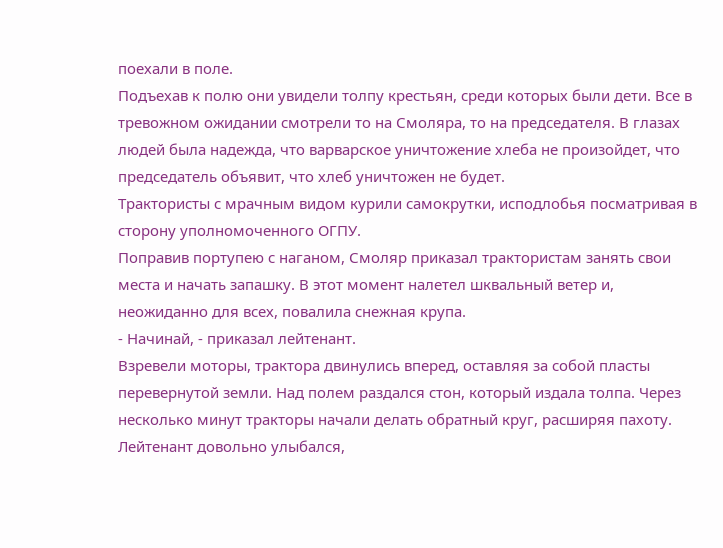поехали в поле.
Подъехав к полю они увидели толпу крестьян, среди которых были дети. Все в тревожном ожидании смотрели то на Смоляра, то на председателя. В глазах людей была надежда, что варварское уничтожение хлеба не произойдет, что председатель объявит, что хлеб уничтожен не будет.
Трактористы с мрачным видом курили самокрутки, исподлобья посматривая в сторону уполномоченного ОГПУ.
Поправив портупею с наганом, Смоляр приказал трактористам занять свои места и начать запашку. В этот момент налетел шквальный ветер и, неожиданно для всех, повалила снежная крупа.
- Начинай, - приказал лейтенант.
Взревели моторы, трактора двинулись вперед, оставляя за собой пласты перевернутой земли. Над полем раздался стон, который издала толпа. Через несколько минут тракторы начали делать обратный круг, расширяя пахоту. Лейтенант довольно улыбался,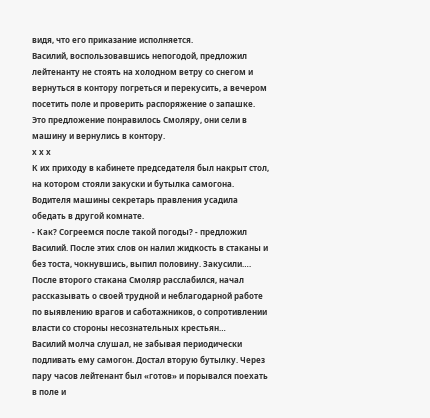видя, что его приказание исполняется.
Василий, воспользовавшись непогодой, предложил лейтенанту не стоять на холодном ветру со снегом и вернуться в контору погреться и перекусить, а вечером посетить поле и проверить распоряжение о запашке. Это предложение понравилось Смоляру, они сели в машину и вернулись в контору.
х х х
К их приходу в кабинете председателя был накрыт стол, на котором стояли закуски и бутылка самогона. Водителя машины секретарь правления усадила обедать в другой комнате.
- Как? Согреемся после такой погоды? - предложил Василий. После этих слов он налил жидкость в стаканы и без тоста, чокнувшись, выпил половину. Закусили…. После второго стакана Смоляр расслабился, начал рассказывать о своей трудной и неблагодарной работе по выявлению врагов и саботажников, о сопротивлении власти со стороны несознательных крестьян…
Василий молча слушал, не забывая периодически подливать ему самогон. Достал вторую бутылку. Через пару часов лейтенант был «готов» и порывался поехать в поле и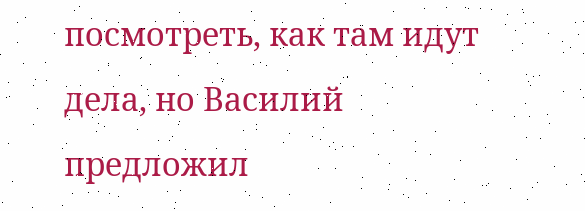посмотреть, как там идут дела, но Василий предложил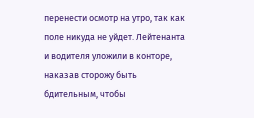перенести осмотр на утро, так как поле никуда не уйдет. Лейтенанта и водителя уложили в конторе, наказав сторожу быть бдительным, чтобы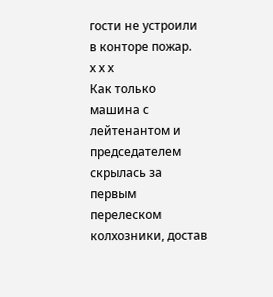гости не устроили в конторе пожар.
х х х
Как только машина с лейтенантом и председателем скрылась за первым перелеском колхозники, достав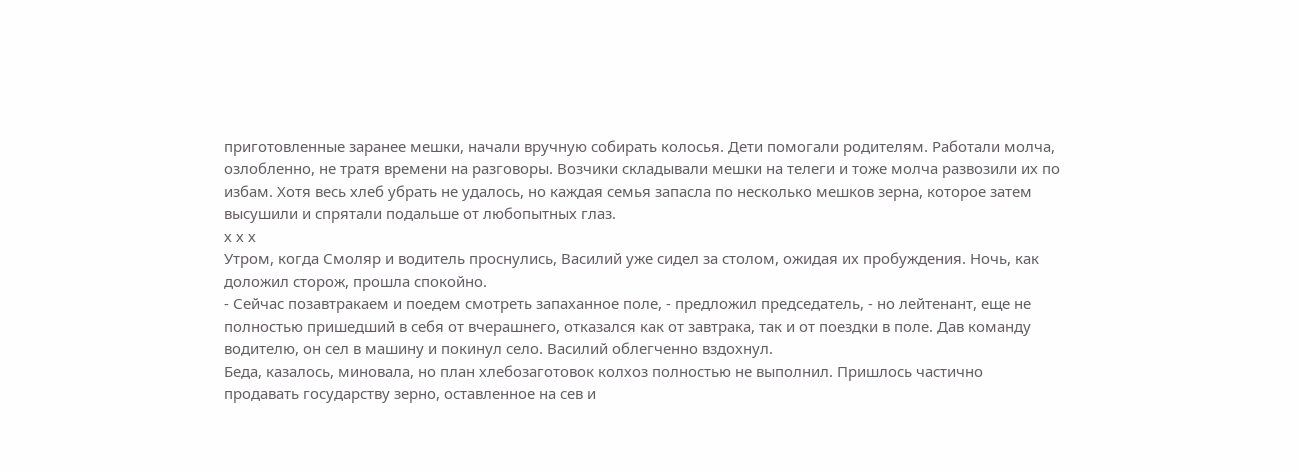приготовленные заранее мешки, начали вручную собирать колосья. Дети помогали родителям. Работали молча, озлобленно, не тратя времени на разговоры. Возчики складывали мешки на телеги и тоже молча развозили их по избам. Хотя весь хлеб убрать не удалось, но каждая семья запасла по несколько мешков зерна, которое затем высушили и спрятали подальше от любопытных глаз.
х х х
Утром, когда Смоляр и водитель проснулись, Василий уже сидел за столом, ожидая их пробуждения. Ночь, как доложил сторож, прошла спокойно.
- Сейчас позавтракаем и поедем смотреть запаханное поле, - предложил председатель, - но лейтенант, еще не полностью пришедший в себя от вчерашнего, отказался как от завтрака, так и от поездки в поле. Дав команду водителю, он сел в машину и покинул село. Василий облегченно вздохнул.
Беда, казалось, миновала, но план хлебозаготовок колхоз полностью не выполнил. Пришлось частично продавать государству зерно, оставленное на сев и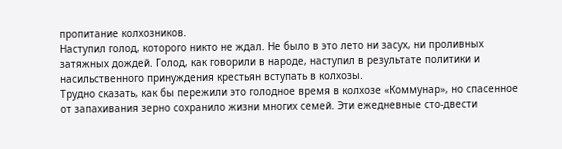пропитание колхозников.
Наступил голод, которого никто не ждал. Не было в это лето ни засух, ни проливных затяжных дождей. Голод, как говорили в народе, наступил в результате политики и насильственного принуждения крестьян вступать в колхозы.
Трудно сказать, как бы пережили это голодное время в колхозе «Коммунар», но спасенное от запахивания зерно сохранило жизни многих семей. Эти ежедневные сто-двести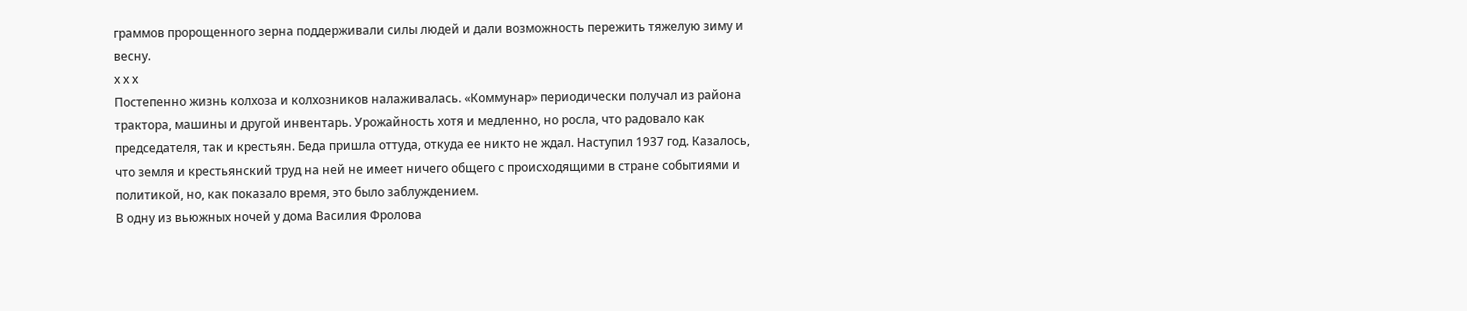граммов пророщенного зерна поддерживали силы людей и дали возможность пережить тяжелую зиму и весну.
х х х
Постепенно жизнь колхоза и колхозников налаживалась. «Коммунар» периодически получал из района трактора, машины и другой инвентарь. Урожайность хотя и медленно, но росла, что радовало как председателя, так и крестьян. Беда пришла оттуда, откуда ее никто не ждал. Наступил 1937 год. Казалось, что земля и крестьянский труд на ней не имеет ничего общего с происходящими в стране событиями и политикой, но, как показало время, это было заблуждением.
В одну из вьюжных ночей у дома Василия Фролова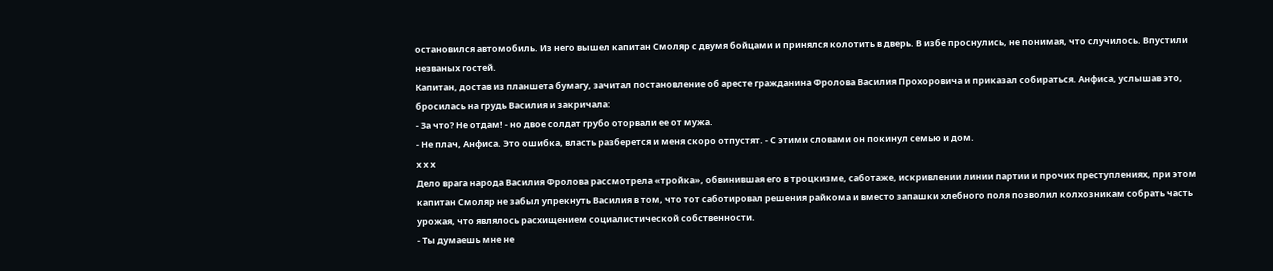остановился автомобиль. Из него вышел капитан Смоляр с двумя бойцами и принялся колотить в дверь. В избе проснулись, не понимая, что случилось. Впустили незваных гостей.
Капитан, достав из планшета бумагу, зачитал постановление об аресте гражданина Фролова Василия Прохоровича и приказал собираться. Анфиса, услышав это, бросилась на грудь Василия и закричала:
- За что? Не отдам! - но двое солдат грубо оторвали ее от мужа.
- Не плач, Анфиса. Это ошибка, власть разберется и меня скоро отпустят. - С этими словами он покинул семью и дом.
х х х
Дело врага народа Василия Фролова рассмотрела «тройка», обвинившая его в троцкизме, саботаже, искривлении линии партии и прочих преступлениях, при этом капитан Смоляр не забыл упрекнуть Василия в том, что тот саботировал решения райкома и вместо запашки хлебного поля позволил колхозникам собрать часть урожая, что являлось расхищением социалистической собственности.
- Ты думаешь мне не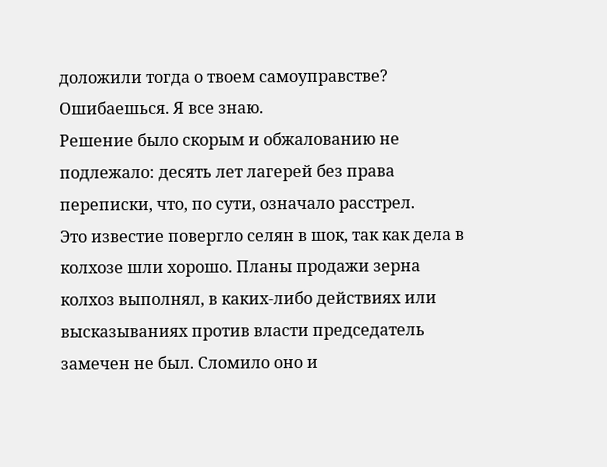доложили тогда о твоем самоуправстве? Ошибаешься. Я все знаю.
Решение было скорым и обжалованию не подлежало: десять лет лагерей без права переписки, что, по сути, означало расстрел.
Это известие повергло селян в шок, так как дела в колхозе шли хорошо. Планы продажи зерна колхоз выполнял, в каких-либо действиях или высказываниях против власти председатель замечен не был. Сломило оно и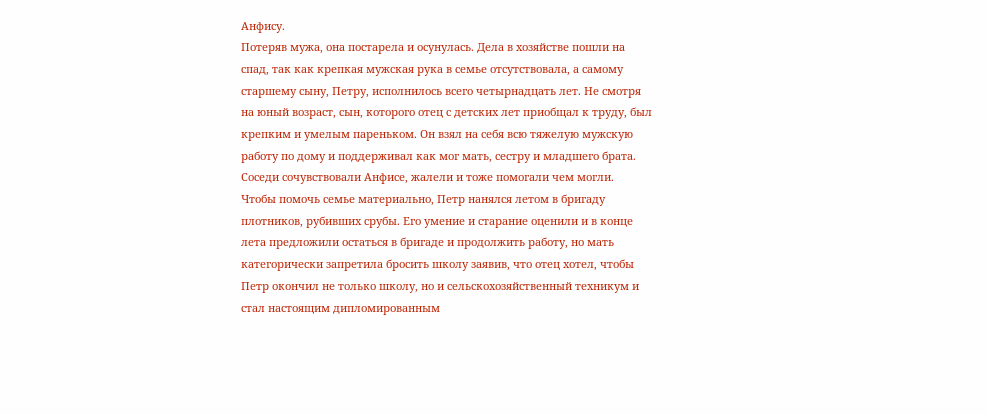Анфису.
Потеряв мужа, она постарела и осунулась. Дела в хозяйстве пошли на спад, так как крепкая мужская рука в семье отсутствовала, а самому старшему сыну, Петру, исполнилось всего четырнадцать лет. Не смотря на юный возраст, сын, которого отец с детских лет приобщал к труду, был крепким и умелым пареньком. Он взял на себя всю тяжелую мужскую работу по дому и поддерживал как мог мать, сестру и младшего брата. Соседи сочувствовали Анфисе, жалели и тоже помогали чем могли.
Чтобы помочь семье материально, Петр нанялся летом в бригаду плотников, рубивших срубы. Его умение и старание оценили и в конце лета предложили остаться в бригаде и продолжить работу, но мать категорически запретила бросить школу заявив, что отец хотел, чтобы Петр окончил не только школу, но и сельскохозяйственный техникум и стал настоящим дипломированным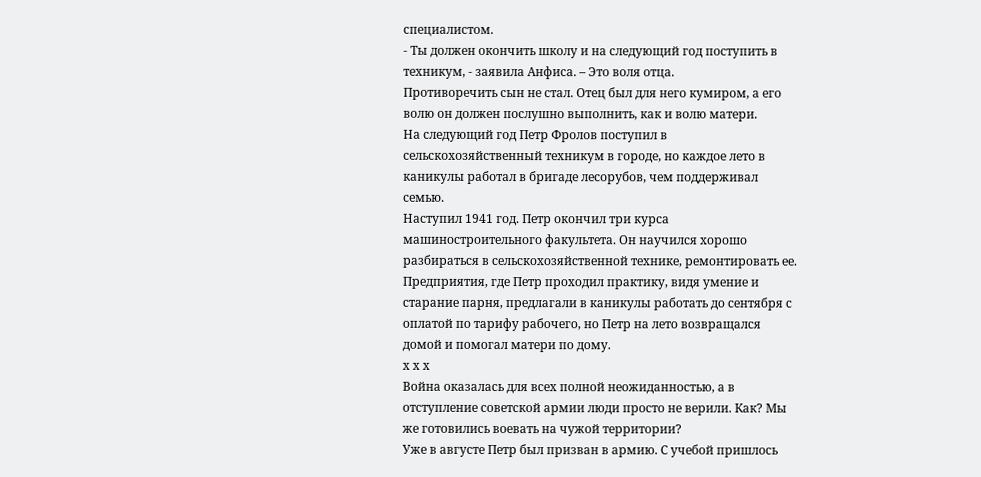специалистом.
- Ты должен окончить школу и на следующий год поступить в техникум, - заявила Анфиса. – Это воля отца.
Противоречить сын не стал. Отец был для него кумиром, а его волю он должен послушно выполнить, как и волю матери.
На следующий год Петр Фролов поступил в сельскохозяйственный техникум в городе, но каждое лето в каникулы работал в бригаде лесорубов, чем поддерживал семью.
Наступил 1941 год. Петр окончил три курса машиностроительного факультета. Он научился хорошо разбираться в сельскохозяйственной технике, ремонтировать ее. Предприятия, где Петр проходил практику, видя умение и старание парня, предлагали в каникулы работать до сентября с оплатой по тарифу рабочего, но Петр на лето возвращался домой и помогал матери по дому.
х х х
Война оказалась для всех полной неожиданностью, а в отступление советской армии люди просто не верили. Как? Мы же готовились воевать на чужой территории?
Уже в августе Петр был призван в армию. С учебой пришлось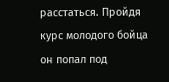расстаться. Пройдя курс молодого бойца он попал под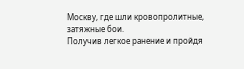Москву, где шли кровопролитные, затяжные бои.
Получив легкое ранение и пройдя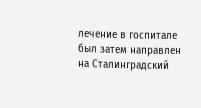лечение в госпитале был затем направлен на Сталинградский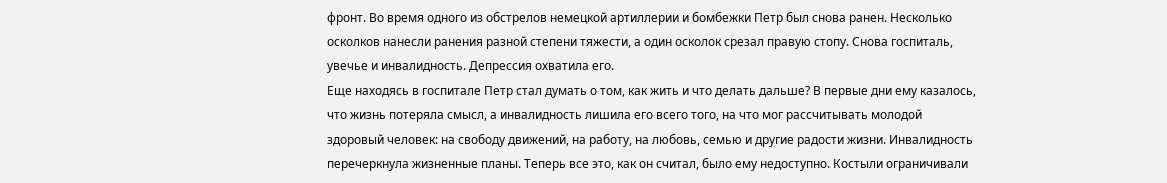фронт. Во время одного из обстрелов немецкой артиллерии и бомбежки Петр был снова ранен. Несколько осколков нанесли ранения разной степени тяжести, а один осколок срезал правую стопу. Снова госпиталь, увечье и инвалидность. Депрессия охватила его.
Еще находясь в госпитале Петр стал думать о том, как жить и что делать дальше? В первые дни ему казалось, что жизнь потеряла смысл, а инвалидность лишила его всего того, на что мог рассчитывать молодой здоровый человек: на свободу движений, на работу, на любовь, семью и другие радости жизни. Инвалидность перечеркнула жизненные планы. Теперь все это, как он считал, было ему недоступно. Костыли ограничивали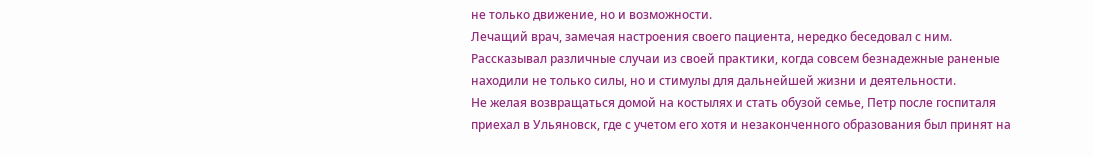не только движение, но и возможности.
Лечащий врач, замечая настроения своего пациента, нередко беседовал с ним. Рассказывал различные случаи из своей практики, когда совсем безнадежные раненые находили не только силы, но и стимулы для дальнейшей жизни и деятельности.
Не желая возвращаться домой на костылях и стать обузой семье, Петр после госпиталя приехал в Ульяновск, где с учетом его хотя и незаконченного образования был принят на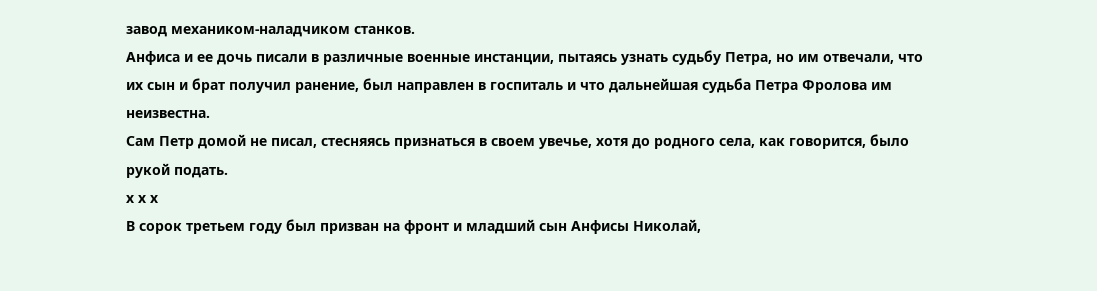завод механиком-наладчиком станков.
Анфиса и ее дочь писали в различные военные инстанции, пытаясь узнать судьбу Петра, но им отвечали, что их сын и брат получил ранение, был направлен в госпиталь и что дальнейшая судьба Петра Фролова им неизвестна.
Сам Петр домой не писал, стесняясь признаться в своем увечье, хотя до родного села, как говорится, было рукой подать.
х х х
В сорок третьем году был призван на фронт и младший сын Анфисы Николай,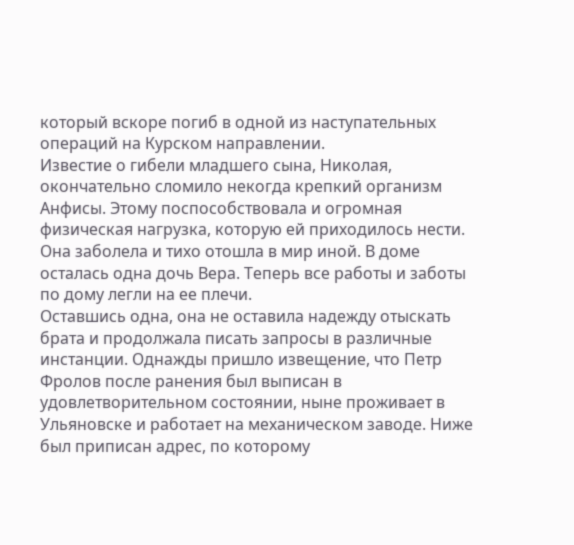который вскоре погиб в одной из наступательных операций на Курском направлении.
Известие о гибели младшего сына, Николая, окончательно сломило некогда крепкий организм Анфисы. Этому поспособствовала и огромная физическая нагрузка, которую ей приходилось нести. Она заболела и тихо отошла в мир иной. В доме осталась одна дочь Вера. Теперь все работы и заботы по дому легли на ее плечи.
Оставшись одна, она не оставила надежду отыскать брата и продолжала писать запросы в различные инстанции. Однажды пришло извещение, что Петр Фролов после ранения был выписан в удовлетворительном состоянии, ныне проживает в Ульяновске и работает на механическом заводе. Ниже был приписан адрес, по которому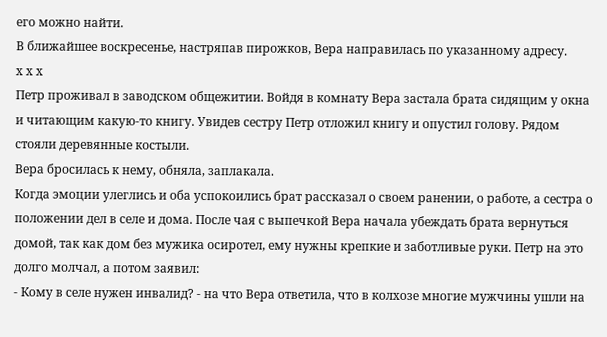его можно найти.
В ближайшее воскресенье, настряпав пирожков, Вера направилась по указанному адресу.
х х х
Петр проживал в заводском общежитии. Войдя в комнату Вера застала брата сидящим у окна и читающим какую-то книгу. Увидев сестру Петр отложил книгу и опустил голову. Рядом стояли деревянные костыли.
Вера бросилась к нему, обняла, заплакала.
Когда эмоции улеглись и оба успокоились брат рассказал о своем ранении, о работе, а сестра о положении дел в селе и дома. После чая с выпечкой Вера начала убеждать брата вернуться домой, так как дом без мужика осиротел, ему нужны крепкие и заботливые руки. Петр на это долго молчал, а потом заявил:
- Кому в селе нужен инвалид? - на что Вера ответила, что в колхозе многие мужчины ушли на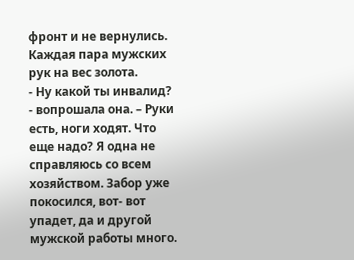фронт и не вернулись. Каждая пара мужских рук на вес золота.
- Ну какой ты инвалид? - вопрошала она. – Руки есть, ноги ходят. Что еще надо? Я одна не справляюсь со всем хозяйством. Забор уже покосился, вот- вот упадет, да и другой мужской работы много.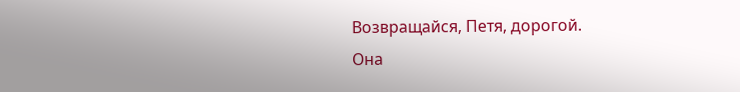Возвращайся, Петя, дорогой.
Она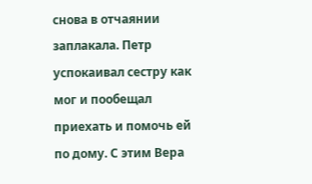снова в отчаянии заплакала. Петр успокаивал сестру как мог и пообещал приехать и помочь ей по дому. С этим Вера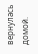вернулась домой.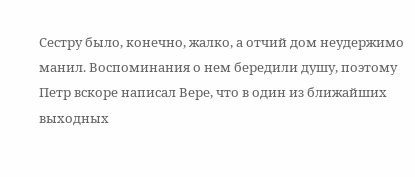Сестру было, конечно, жалко, а отчий дом неудержимо манил. Воспоминания о нем бередили душу, поэтому Петр вскоре написал Вере, что в один из ближайших выходных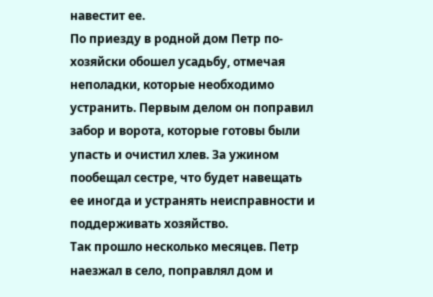навестит ее.
По приезду в родной дом Петр по-хозяйски обошел усадьбу, отмечая неполадки, которые необходимо устранить. Первым делом он поправил забор и ворота, которые готовы были упасть и очистил хлев. За ужином пообещал сестре, что будет навещать ее иногда и устранять неисправности и поддерживать хозяйство.
Так прошло несколько месяцев. Петр наезжал в село, поправлял дом и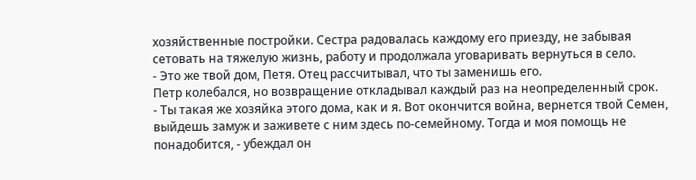хозяйственные постройки. Сестра радовалась каждому его приезду, не забывая сетовать на тяжелую жизнь, работу и продолжала уговаривать вернуться в село.
- Это же твой дом, Петя. Отец рассчитывал, что ты заменишь его.
Петр колебался, но возвращение откладывал каждый раз на неопределенный срок.
- Ты такая же хозяйка этого дома, как и я. Вот окончится война, вернется твой Семен, выйдешь замуж и заживете с ним здесь по-семейному. Тогда и моя помощь не понадобится, - убеждал он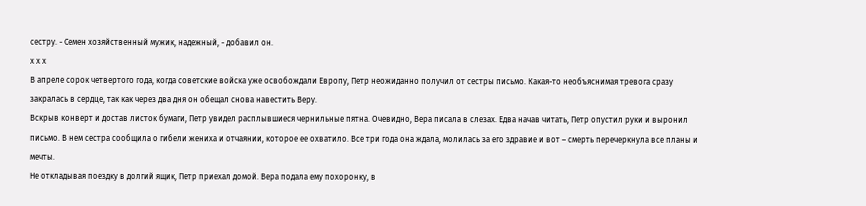сестру. - Семен хозяйственный мужик, надежный, - добавил он.
х х х
В апреле сорок четвертого года, когда советские войска уже освобождали Европу, Петр неожиданно получил от сестры письмо. Какая-то необъяснимая тревога сразу закралась в сердце, так как через два дня он обещал снова навестить Веру.
Вскрыв конверт и достав листок бумаги, Петр увидел расплывшиеся чернильные пятна. Очевидно, Вера писала в слезах. Едва начав читать, Петр опустил руки и выронил письмо. В нем сестра сообщила о гибели жениха и отчаянии, которое ее охватило. Все три года она ждала, молилась за его здравие и вот – смерть перечеркнула все планы и мечты.
Не откладывая поездку в долгий ящик, Петр приехал домой. Вера подала ему похоронку, в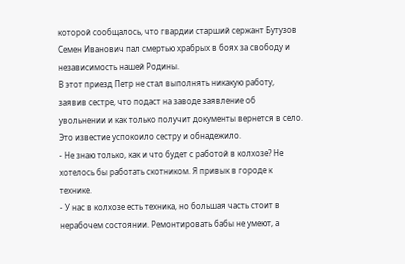которой сообщалось, что гвардии старший сержант Бутузов Семен Иванович пал смертью храбрых в боях за свободу и независимость нашей Родины.
В этот приезд Петр не стал выполнять никакую работу, заявив сестре, что подаст на заводе заявление об увольнении и как только получит документы вернется в село. Это известие успокоило сестру и обнадежило.
- Не знаю только, как и что будет с работой в колхозе? Не хотелось бы работать скотником. Я привык в городе к технике.
- У нас в колхозе есть техника, но большая часть стоит в нерабочем состоянии. Ремонтировать бабы не умеют, а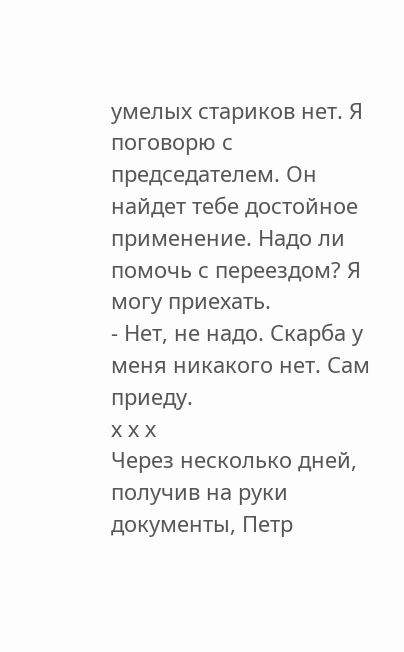умелых стариков нет. Я поговорю с председателем. Он найдет тебе достойное применение. Надо ли помочь с переездом? Я могу приехать.
- Нет, не надо. Скарба у меня никакого нет. Сам приеду.
х х х
Через несколько дней, получив на руки документы, Петр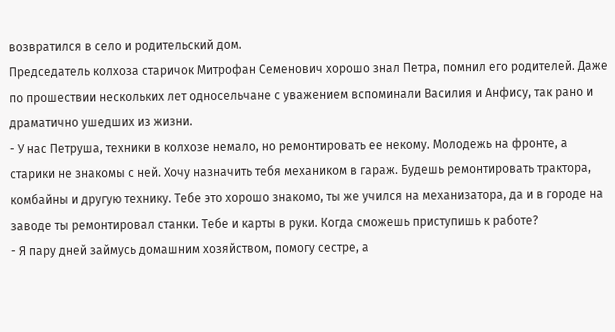возвратился в село и родительский дом.
Председатель колхоза старичок Митрофан Семенович хорошо знал Петра, помнил его родителей. Даже по прошествии нескольких лет односельчане с уважением вспоминали Василия и Анфису, так рано и драматично ушедших из жизни.
- У нас Петруша, техники в колхозе немало, но ремонтировать ее некому. Молодежь на фронте, а старики не знакомы с ней. Хочу назначить тебя механиком в гараж. Будешь ремонтировать трактора, комбайны и другую технику. Тебе это хорошо знакомо, ты же учился на механизатора, да и в городе на заводе ты ремонтировал станки. Тебе и карты в руки. Когда сможешь приступишь к работе?
- Я пару дней займусь домашним хозяйством, помогу сестре, а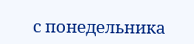с понедельника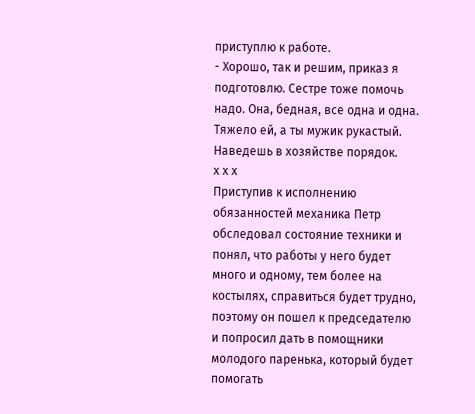приступлю к работе.
- Хорошо, так и решим, приказ я подготовлю. Сестре тоже помочь надо. Она, бедная, все одна и одна. Тяжело ей, а ты мужик рукастый. Наведешь в хозяйстве порядок.
х х х
Приступив к исполнению обязанностей механика Петр обследовал состояние техники и понял, что работы у него будет много и одному, тем более на костылях, справиться будет трудно, поэтому он пошел к председателю и попросил дать в помощники молодого паренька, который будет помогать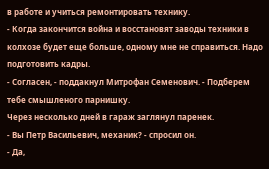в работе и учиться ремонтировать технику.
- Когда закончится война и восстановят заводы техники в колхозе будет еще больше, одному мне не справиться. Надо подготовить кадры.
- Согласен, - поддакнул Митрофан Семенович. - Подберем тебе смышленого парнишку.
Через несколько дней в гараж заглянул паренек.
- Вы Петр Васильевич, механик? - спросил он.
- Да,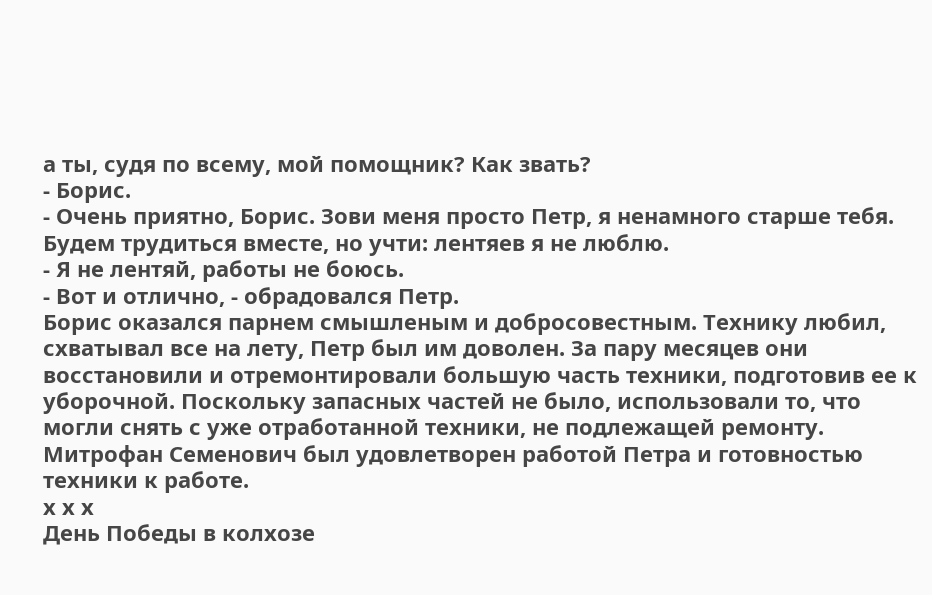а ты, судя по всему, мой помощник? Как звать?
- Борис.
- Очень приятно, Борис. Зови меня просто Петр, я ненамного старше тебя. Будем трудиться вместе, но учти: лентяев я не люблю.
- Я не лентяй, работы не боюсь.
- Вот и отлично, - обрадовался Петр.
Борис оказался парнем смышленым и добросовестным. Технику любил, схватывал все на лету, Петр был им доволен. За пару месяцев они восстановили и отремонтировали большую часть техники, подготовив ее к уборочной. Поскольку запасных частей не было, использовали то, что могли снять с уже отработанной техники, не подлежащей ремонту. Митрофан Семенович был удовлетворен работой Петра и готовностью техники к работе.
х х х
День Победы в колхозе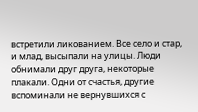встретили ликованием. Все село и стар, и млад, высыпали на улицы. Люди обнимали друг друга, некоторые плакали. Одни от счастья, другие вспоминали не вернувшихся с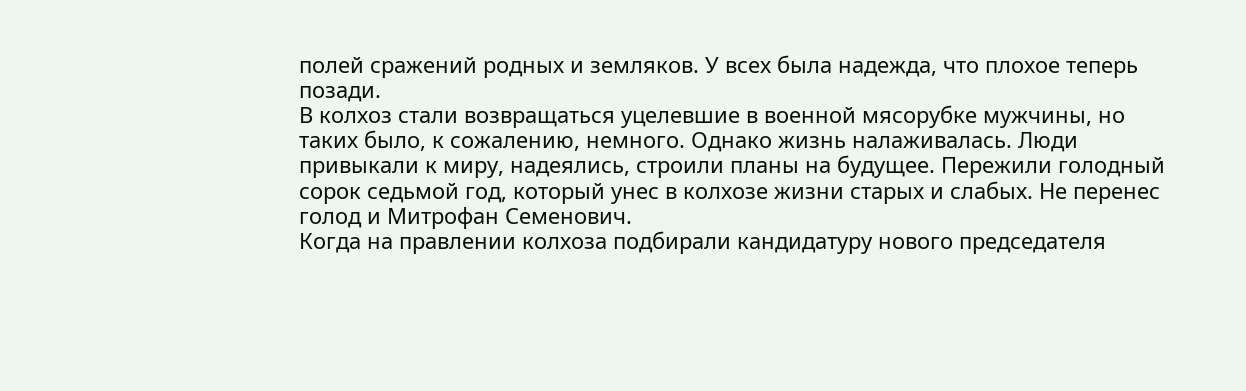полей сражений родных и земляков. У всех была надежда, что плохое теперь позади.
В колхоз стали возвращаться уцелевшие в военной мясорубке мужчины, но таких было, к сожалению, немного. Однако жизнь налаживалась. Люди привыкали к миру, надеялись, строили планы на будущее. Пережили голодный сорок седьмой год, который унес в колхозе жизни старых и слабых. Не перенес голод и Митрофан Семенович.
Когда на правлении колхоза подбирали кандидатуру нового председателя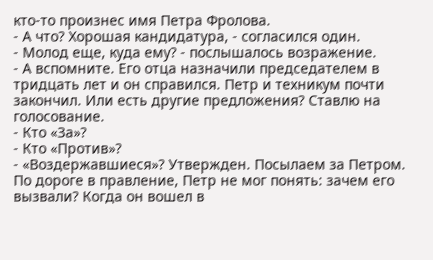кто-то произнес имя Петра Фролова.
- А что? Хорошая кандидатура, - согласился один.
- Молод еще, куда ему? - послышалось возражение.
- А вспомните. Его отца назначили председателем в тридцать лет и он справился. Петр и техникум почти закончил. Или есть другие предложения? Ставлю на голосование.
- Кто «За»?
- Кто «Против»?
- «Воздержавшиеся»? Утвержден. Посылаем за Петром.
По дороге в правление, Петр не мог понять: зачем его вызвали? Когда он вошел в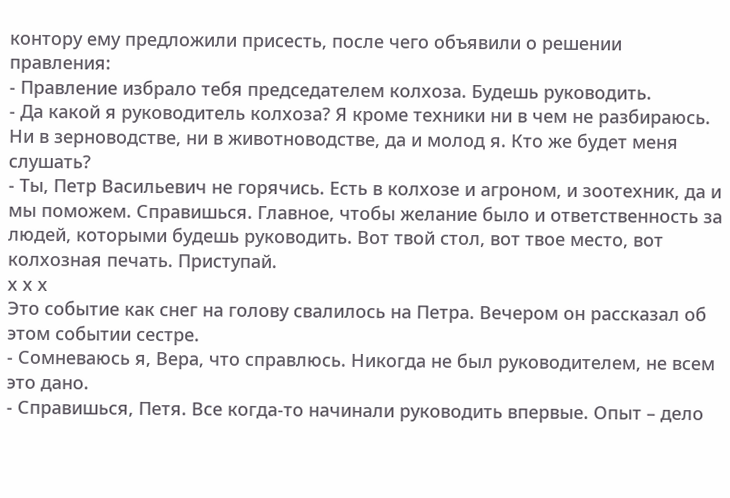контору ему предложили присесть, после чего объявили о решении правления:
- Правление избрало тебя председателем колхоза. Будешь руководить.
- Да какой я руководитель колхоза? Я кроме техники ни в чем не разбираюсь. Ни в зерноводстве, ни в животноводстве, да и молод я. Кто же будет меня слушать?
- Ты, Петр Васильевич не горячись. Есть в колхозе и агроном, и зоотехник, да и мы поможем. Справишься. Главное, чтобы желание было и ответственность за людей, которыми будешь руководить. Вот твой стол, вот твое место, вот колхозная печать. Приступай.
х х х
Это событие как снег на голову свалилось на Петра. Вечером он рассказал об этом событии сестре.
- Сомневаюсь я, Вера, что справлюсь. Никогда не был руководителем, не всем это дано.
- Справишься, Петя. Все когда-то начинали руководить впервые. Опыт – дело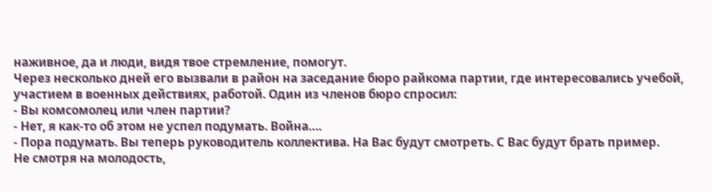наживное, да и люди, видя твое стремление, помогут.
Через несколько дней его вызвали в район на заседание бюро райкома партии, где интересовались учебой, участием в военных действиях, работой. Один из членов бюро спросил:
- Вы комсомолец или член партии?
- Нет, я как-то об этом не успел подумать. Война….
- Пора подумать. Вы теперь руководитель коллектива. На Вас будут смотреть. С Вас будут брать пример.
Не смотря на молодость,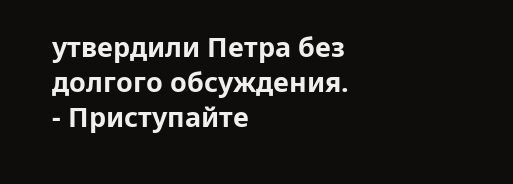утвердили Петра без долгого обсуждения.
- Приступайте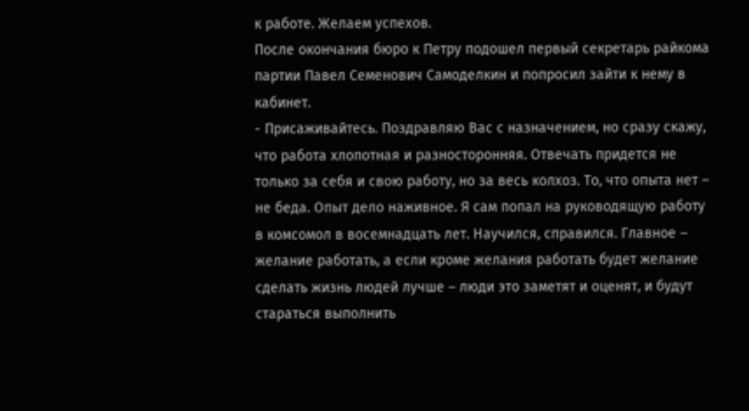к работе. Желаем успехов.
После окончания бюро к Петру подошел первый секретарь райкома партии Павел Семенович Самоделкин и попросил зайти к нему в кабинет.
- Присаживайтесь. Поздравляю Вас с назначением, но сразу скажу, что работа хлопотная и разносторонняя. Отвечать придется не только за себя и свою работу, но за весь колхоз. То, что опыта нет – не беда. Опыт дело наживное. Я сам попал на руководящую работу в комсомол в восемнадцать лет. Научился, справился. Главное – желание работать, а если кроме желания работать будет желание сделать жизнь людей лучше – люди это заметят и оценят, и будут стараться выполнить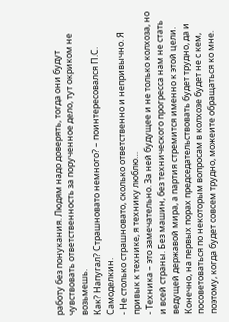работу без понукания. Людям надо доверять, тогда они будут чувствовать ответственность за порученное дело, тут окриком не возьмешь.
Как? Напугал? Страшновато немного? – поинтересовался П.С. Самоделкин.
- Не столько страшновато, сколько ответственно и непривычно. Я привык к технике, я технику люблю…
- Техника – это замечательно. За ней будущее и не только колхоза, но и всей страны. Без машин, без технического прогресса нам не стать ведущей державой мира, а партия стремится именно к этой цели.
Конечно, на первых порах председательствовать будет трудно, да и посоветоваться по некоторым вопросам в колхозе будет не с кем, поэтому, когда будет совсем трудно, можеите обращаться ко мне.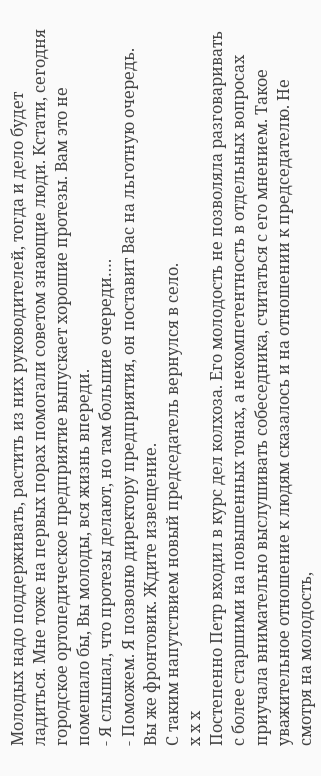Молодых надо поддерживать, растить из них руководителей, тогда и дело будет ладиться. Мне тоже на первых порах помогали советом знающие люди. Кстати, сегодня городское ортопедическое предприятие выпускает хорошие протезы. Вам это не помешало бы, Вы молоды, вся жизнь впереди.
- Я слышал, что протезы делают, но там большие очереди….
- Поможем. Я позвоню директору предприятия, он поставит Вас на льготную очередь. Вы же фронтовик. Ждите извещение.
С таким напутствием новый председатель вернулся в село.
х х х
Постепенно Петр входил в курс дел колхоза. Его молодость не позволяла разговаривать с более старшими на повышенных тонах, а некомпетентность в отдельных вопросах приучала внимательно выслушивать собеседника, считаться с его мнением. Такое уважительное отношение к людям сказалось и на отношении к председателю. Не смотря на молодость,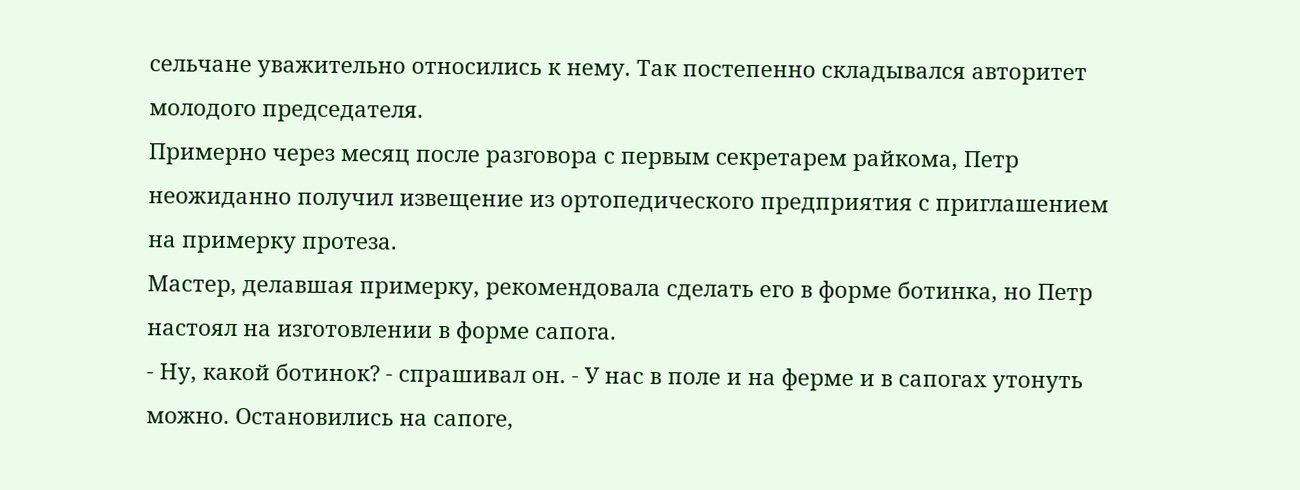сельчане уважительно относились к нему. Так постепенно складывался авторитет молодого председателя.
Примерно через месяц после разговора с первым секретарем райкома, Петр неожиданно получил извещение из ортопедического предприятия с приглашением на примерку протеза.
Мастер, делавшая примерку, рекомендовала сделать его в форме ботинка, но Петр настоял на изготовлении в форме сапога.
- Ну, какой ботинок? - спрашивал он. - У нас в поле и на ферме и в сапогах утонуть можно. Остановились на сапоге,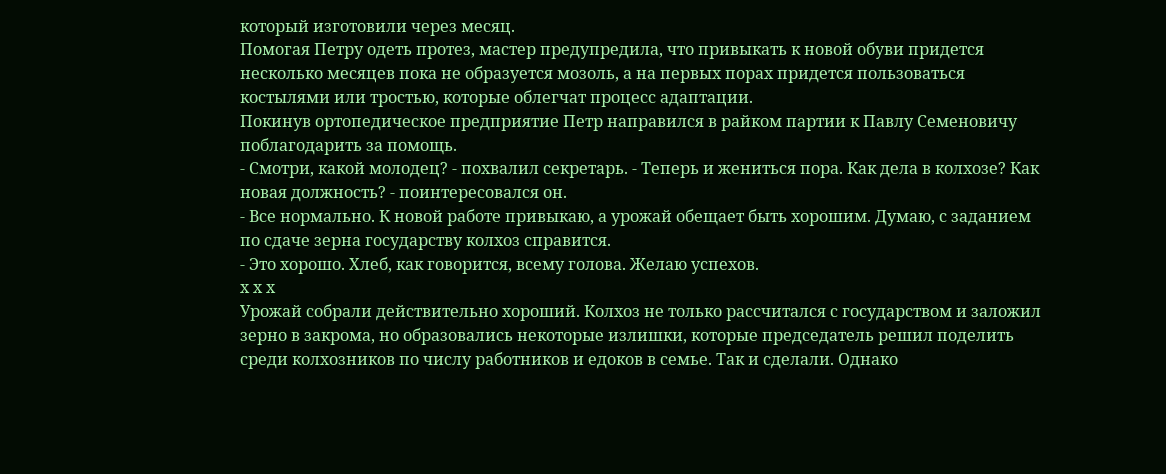который изготовили через месяц.
Помогая Петру одеть протез, мастер предупредила, что привыкать к новой обуви придется несколько месяцев пока не образуется мозоль, а на первых порах придется пользоваться костылями или тростью, которые облегчат процесс адаптации.
Покинув ортопедическое предприятие Петр направился в райком партии к Павлу Семеновичу поблагодарить за помощь.
- Смотри, какой молодец? - похвалил секретарь. - Теперь и жениться пора. Как дела в колхозе? Как новая должность? - поинтересовался он.
- Все нормально. К новой работе привыкаю, а урожай обещает быть хорошим. Думаю, с заданием по сдаче зерна государству колхоз справится.
- Это хорошо. Хлеб, как говорится, всему голова. Желаю успехов.
х х х
Урожай собрали действительно хороший. Колхоз не только рассчитался с государством и заложил зерно в закрома, но образовались некоторые излишки, которые председатель решил поделить среди колхозников по числу работников и едоков в семье. Так и сделали. Однако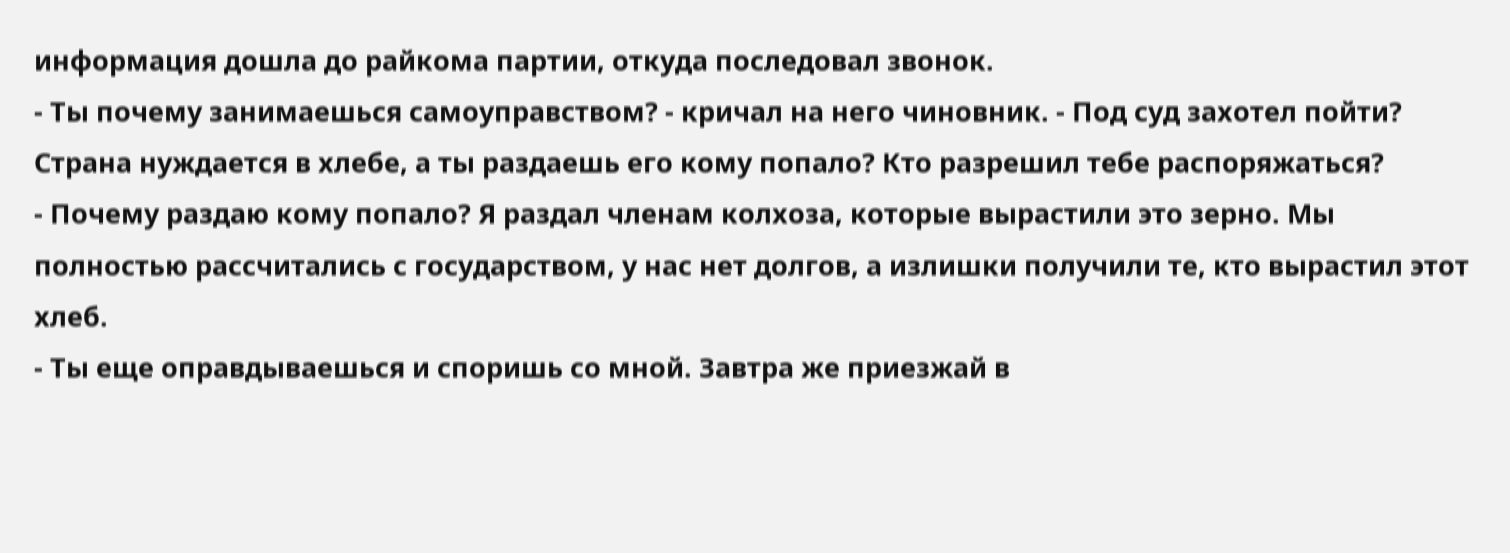информация дошла до райкома партии, откуда последовал звонок.
- Ты почему занимаешься самоуправством? - кричал на него чиновник. - Под суд захотел пойти? Страна нуждается в хлебе, а ты раздаешь его кому попало? Кто разрешил тебе распоряжаться?
- Почему раздаю кому попало? Я раздал членам колхоза, которые вырастили это зерно. Мы полностью рассчитались с государством, у нас нет долгов, а излишки получили те, кто вырастил этот хлеб.
- Ты еще оправдываешься и споришь со мной. Завтра же приезжай в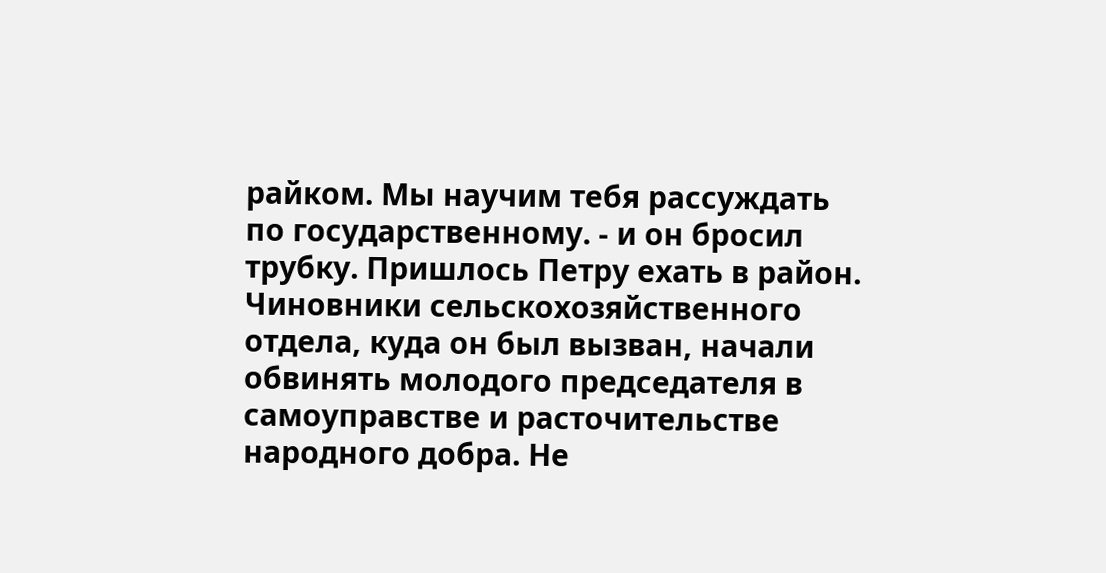райком. Мы научим тебя рассуждать по государственному. - и он бросил трубку. Пришлось Петру ехать в район.
Чиновники сельскохозяйственного отдела, куда он был вызван, начали обвинять молодого председателя в самоуправстве и расточительстве народного добра. Не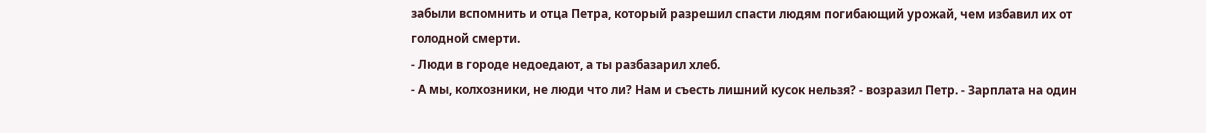забыли вспомнить и отца Петра, который разрешил спасти людям погибающий урожай, чем избавил их от голодной смерти.
- Люди в городе недоедают, а ты разбазарил хлеб.
- А мы, колхозники, не люди что ли? Нам и съесть лишний кусок нельзя? - возразил Петр. - Зарплата на один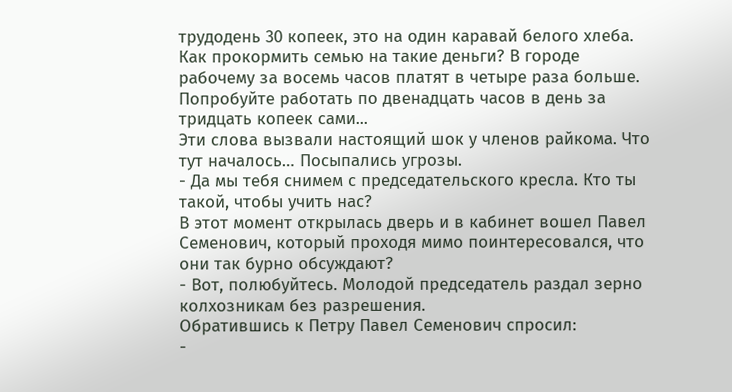трудодень 30 копеек, это на один каравай белого хлеба. Как прокормить семью на такие деньги? В городе рабочему за восемь часов платят в четыре раза больше. Попробуйте работать по двенадцать часов в день за тридцать копеек сами...
Эти слова вызвали настоящий шок у членов райкома. Что тут началось… Посыпались угрозы.
- Да мы тебя снимем с председательского кресла. Кто ты такой, чтобы учить нас?
В этот момент открылась дверь и в кабинет вошел Павел Семенович, который проходя мимо поинтересовался, что они так бурно обсуждают?
- Вот, полюбуйтесь. Молодой председатель раздал зерно колхозникам без разрешения.
Обратившись к Петру Павел Семенович спросил:
-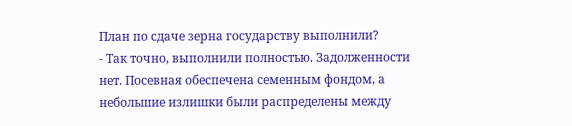План по сдаче зерна государству выполнили?
- Так точно, выполнили полностью. Задолженности нет. Посевная обеспечена семенным фондом, а небольшие излишки были распределены между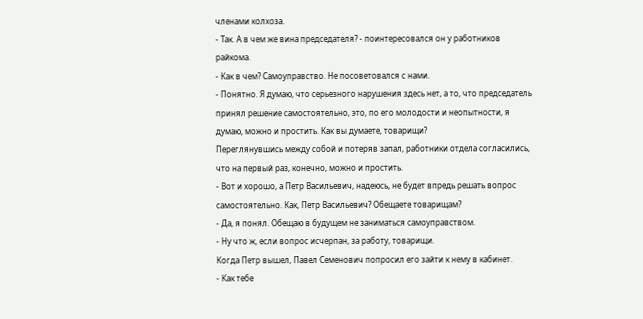членами колхоза.
- Так. А в чем же вина председателя? - поинтересовался он у работников райкома.
- Как в чем? Самоуправство. Не посоветовался с нами.
- Понятно. Я думаю, что серьезного нарушения здесь нет, а то, что председатель принял решение самостоятельно, это, по его молодости и неопытности, я думаю, можно и простить. Как вы думаете, товарищи?
Переглянувшись между собой и потеряв запал, работники отдела согласились, что на первый раз, конечно, можно и простить.
- Вот и хорошо, а Петр Васильевич, надеюсь, не будет впредь решать вопрос самостоятельно. Как, Петр Васильевич? Обещаете товарищам?
- Да, я понял. Обещаю в будущем не заниматься самоуправством.
- Ну что ж, если вопрос исчерпан, за работу, товарищи.
Когда Петр вышел, Павел Семенович попросил его зайти к нему в кабинет.
- Как тебе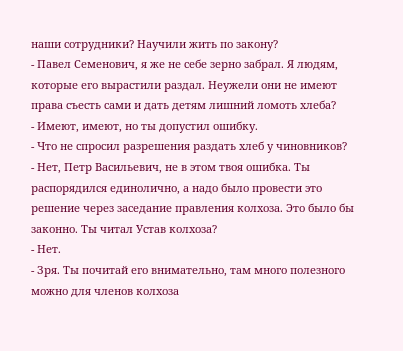наши сотрудники? Научили жить по закону?
- Павел Семенович, я же не себе зерно забрал. Я людям, которые его вырастили раздал. Неужели они не имеют права съесть сами и дать детям лишний ломоть хлеба?
- Имеют, имеют, но ты допустил ошибку.
- Что не спросил разрешения раздать хлеб у чиновников?
- Нет, Петр Васильевич, не в этом твоя ошибка. Ты распорядился единолично, а надо было провести это решение через заседание правления колхоза. Это было бы законно. Ты читал Устав колхоза?
- Нет.
- Зря. Ты почитай его внимательно, там много полезного можно для членов колхоза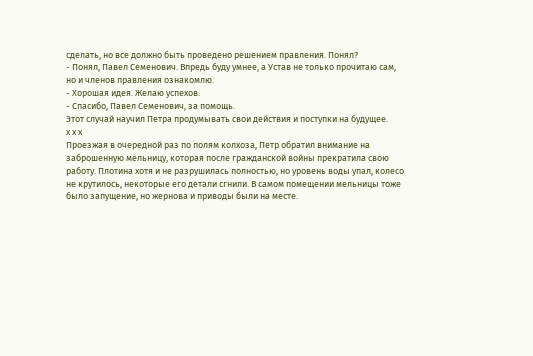сделать, но все должно быть проведено решением правления. Понял?
- Понял, Павел Семенович. Впредь буду умнее, а Устав не только прочитаю сам, но и членов правления ознакомлю.
- Хорошая идея. Желаю успехов.
- Спасибо, Павел Семенович, за помощь.
Этот случай научил Петра продумывать свои действия и поступки на будущее.
х х х
Проезжая в очередной раз по полям колхоза, Петр обратил внимание на заброшенную мельницу, которая после гражданской войны прекратила свою работу. Плотина хотя и не разрушилась полностью, но уровень воды упал, колесо не крутилось, некоторые его детали сгнили. В самом помещении мельницы тоже было запущение, но жернова и приводы были на месте.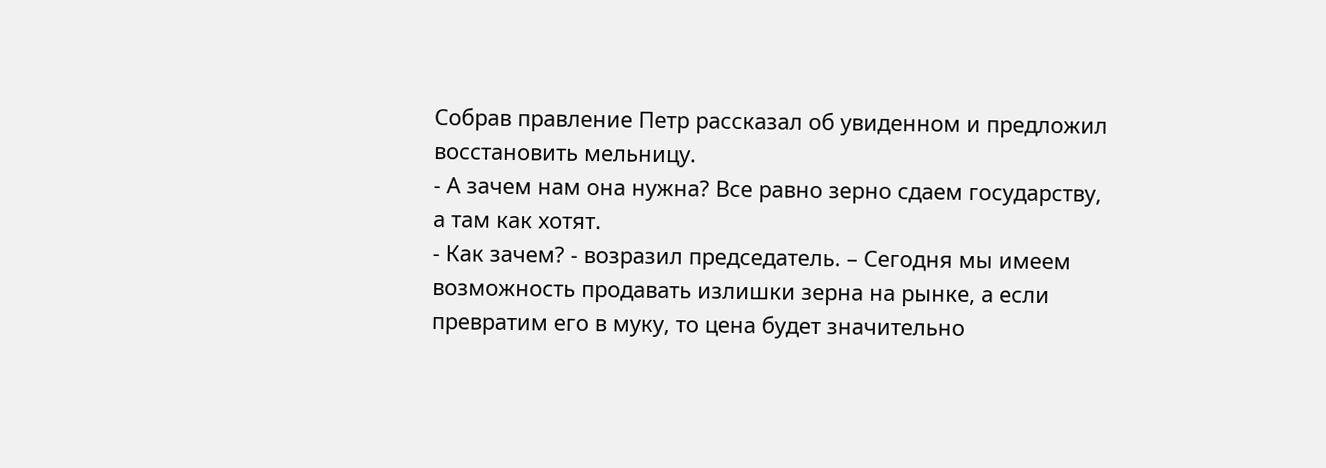Собрав правление Петр рассказал об увиденном и предложил восстановить мельницу.
- А зачем нам она нужна? Все равно зерно сдаем государству, а там как хотят.
- Как зачем? - возразил председатель. – Сегодня мы имеем возможность продавать излишки зерна на рынке, а если превратим его в муку, то цена будет значительно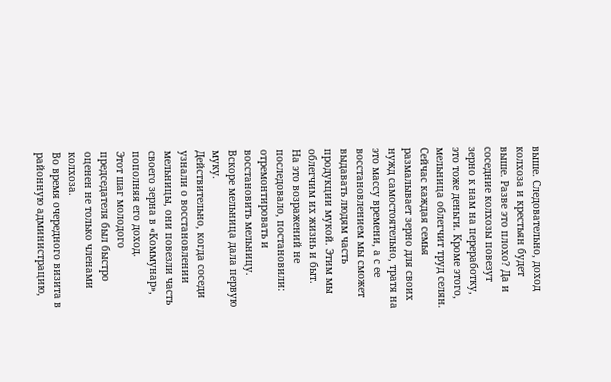выше. Следовательно, доход колхоза и крестьян будет выше. Разве это плохо? Да и соседние колхозы повезут зерно к нам на переработку, это тоже деньги. Кроме этого, мельница облегчит труд селян. Сейчас каждая семья размалывает зерно для своих нужд самостоятельно, тратя на это массу времени, а с ее восстановлением мы сможет выдавать людям часть продукции мукой. Этим мы облегчим их жизнь и быт.
На это возражений не последовало, постановили: отремонтировать и восстановить мельницу. Вскоре мельница дала первую муку.
Действительно, когда соседи узнали о восстановлении мельницы, они повезли часть своего зерна в «Коммунар», пополняя его доход.
Этот шаг молодого председателя был быстро оценен не только членами колхоза.
Во время очередного визита в районную администрацию,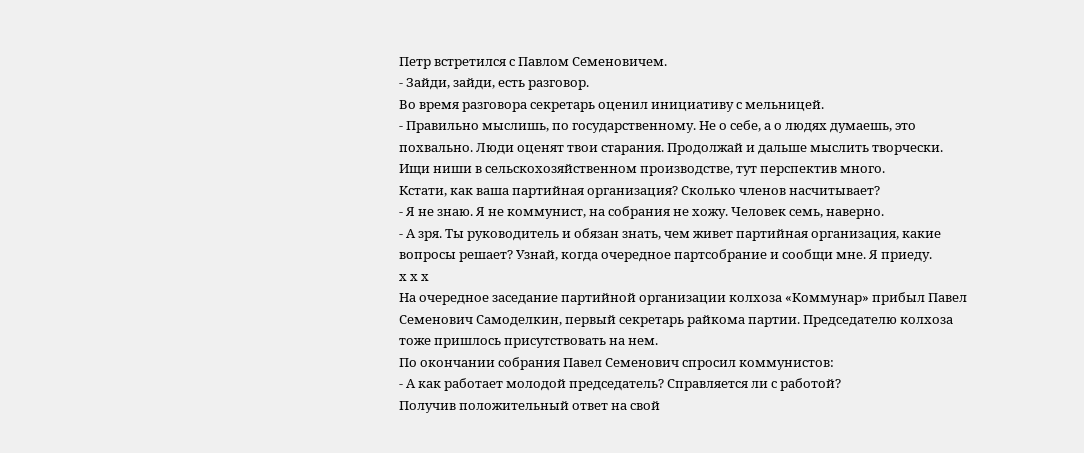Петр встретился с Павлом Семеновичем.
- Зайди, зайди, есть разговор.
Во время разговора секретарь оценил инициативу с мельницей.
- Правильно мыслишь, по государственному. Не о себе, а о людях думаешь, это похвально. Люди оценят твои старания. Продолжай и дальше мыслить творчески. Ищи ниши в сельскохозяйственном производстве, тут перспектив много.
Кстати, как ваша партийная организация? Сколько членов насчитывает?
- Я не знаю. Я не коммунист, на собрания не хожу. Человек семь, наверно.
- А зря. Ты руководитель и обязан знать, чем живет партийная организация, какие вопросы решает? Узнай, когда очередное партсобрание и сообщи мне. Я приеду.
х х х
На очередное заседание партийной организации колхоза «Коммунар» прибыл Павел Семенович Самоделкин, первый секретарь райкома партии. Председателю колхоза тоже пришлось присутствовать на нем.
По окончании собрания Павел Семенович спросил коммунистов:
- А как работает молодой председатель? Справляется ли с работой?
Получив положительный ответ на свой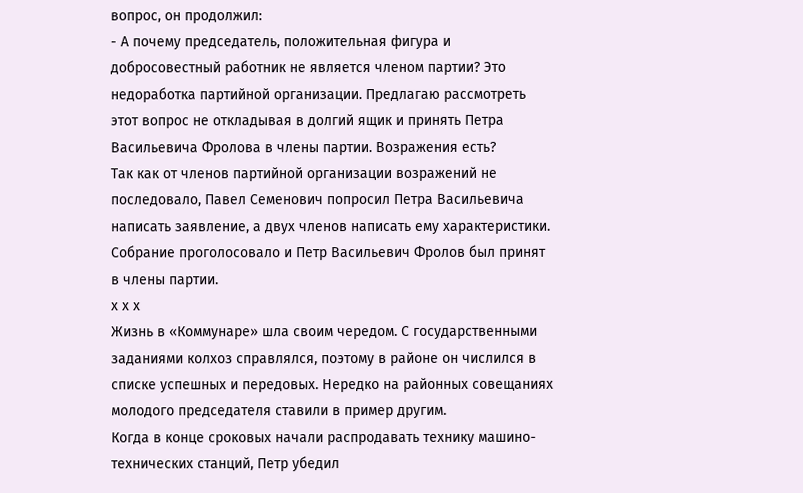вопрос, он продолжил:
- А почему председатель, положительная фигура и добросовестный работник не является членом партии? Это недоработка партийной организации. Предлагаю рассмотреть этот вопрос не откладывая в долгий ящик и принять Петра Васильевича Фролова в члены партии. Возражения есть?
Так как от членов партийной организации возражений не последовало, Павел Семенович попросил Петра Васильевича написать заявление, а двух членов написать ему характеристики. Собрание проголосовало и Петр Васильевич Фролов был принят в члены партии.
х х х
Жизнь в «Коммунаре» шла своим чередом. С государственными заданиями колхоз справлялся, поэтому в районе он числился в списке успешных и передовых. Нередко на районных совещаниях молодого председателя ставили в пример другим.
Когда в конце сроковых начали распродавать технику машино-технических станций, Петр убедил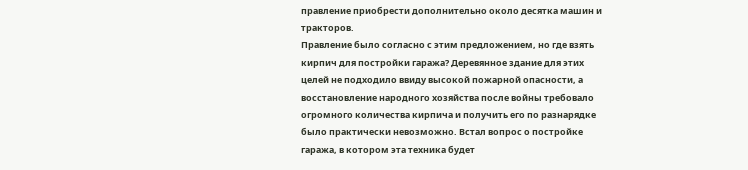правление приобрести дополнительно около десятка машин и тракторов.
Правление было согласно с этим предложением, но где взять кирпич для постройки гаража? Деревянное здание для этих целей не подходило ввиду высокой пожарной опасности, а восстановление народного хозяйства после войны требовало огромного количества кирпича и получить его по разнарядке было практически невозможно. Встал вопрос о постройке гаража, в котором эта техника будет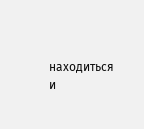находиться и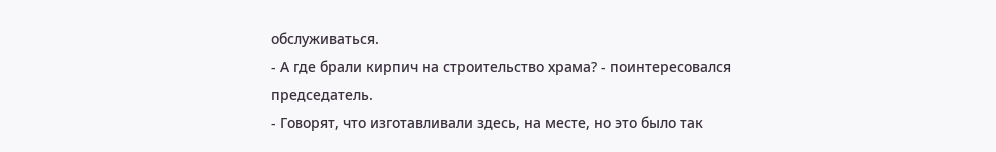обслуживаться.
- А где брали кирпич на строительство храма? - поинтересовался председатель.
- Говорят, что изготавливали здесь, на месте, но это было так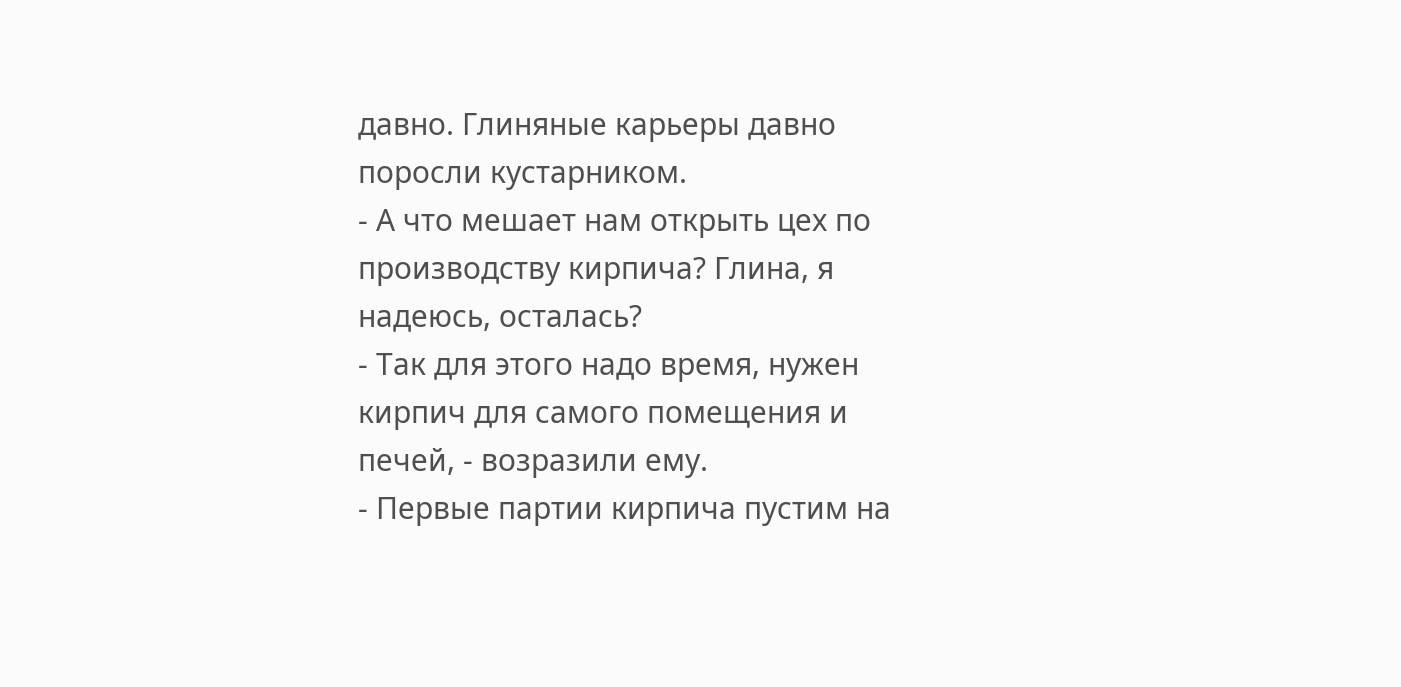давно. Глиняные карьеры давно поросли кустарником.
- А что мешает нам открыть цех по производству кирпича? Глина, я надеюсь, осталась?
- Так для этого надо время, нужен кирпич для самого помещения и печей, - возразили ему.
- Первые партии кирпича пустим на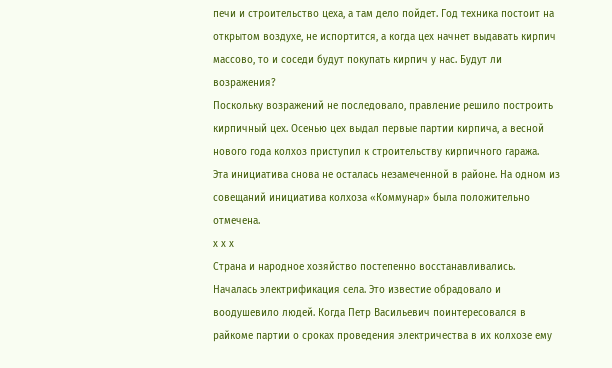печи и строительство цеха, а там дело пойдет. Год техника постоит на открытом воздухе, не испортится, а когда цех начнет выдавать кирпич массово, то и соседи будут покупать кирпич у нас. Будут ли возражения?
Поскольку возражений не последовало, правление решило построить кирпичный цех. Осенью цех выдал первые партии кирпича, а весной нового года колхоз приступил к строительству кирпичного гаража.
Эта инициатива снова не осталась незамеченной в районе. На одном из совещаний инициатива колхоза «Коммунар» была положительно отмечена.
х х х
Страна и народное хозяйство постепенно восстанавливались. Началась электрификация села. Это известие обрадовало и воодушевило людей. Когда Петр Васильевич поинтересовался в райкоме партии о сроках проведения электричества в их колхозе ему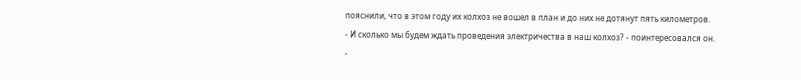пояснили, что в этом году их колхоз не вошел в план и до них не дотянут пять километров.
- И сколько мы будем ждать проведения электричества в наш колхоз? - поинтересовался он.
-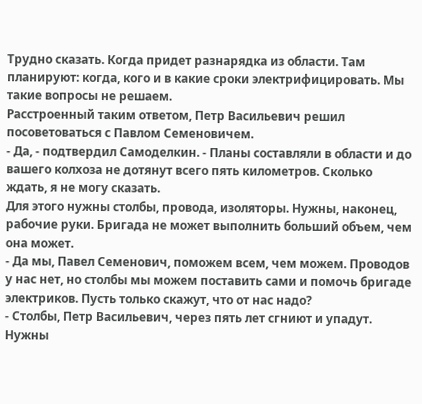Трудно сказать. Когда придет разнарядка из области. Там планируют: когда, кого и в какие сроки электрифицировать. Мы такие вопросы не решаем.
Расстроенный таким ответом, Петр Васильевич решил посоветоваться с Павлом Семеновичем.
- Да, - подтвердил Самоделкин. - Планы составляли в области и до вашего колхоза не дотянут всего пять километров. Сколько ждать, я не могу сказать.
Для этого нужны столбы, провода, изоляторы. Нужны, наконец, рабочие руки. Бригада не может выполнить больший объем, чем она может.
- Да мы, Павел Семенович, поможем всем, чем можем. Проводов у нас нет, но столбы мы можем поставить сами и помочь бригаде электриков. Пусть только скажут, что от нас надо?
- Столбы, Петр Васильевич, через пять лет сгниют и упадут. Нужны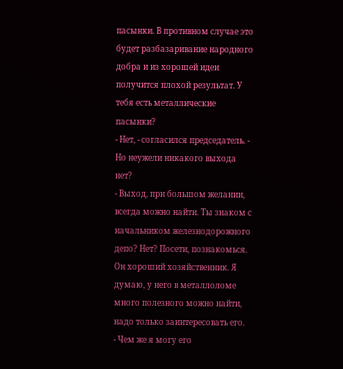пасынки. В противном случае это будет разбазаривание народного добра и из хорошей идеи получится плохой результат. У тебя есть металлические пасынки?
- Нет, - согласился председатель. - Но неужели никакого выхода нет?
- Выход, при большом желании, всегда можно найти. Ты знаком с начальником железнодорожного депо? Нет? Посети, познакомься. Он хороший хозяйственник. Я думаю, у него в металлоломе много полезного можно найти, надо только заинтересовать его.
- Чем же я могу его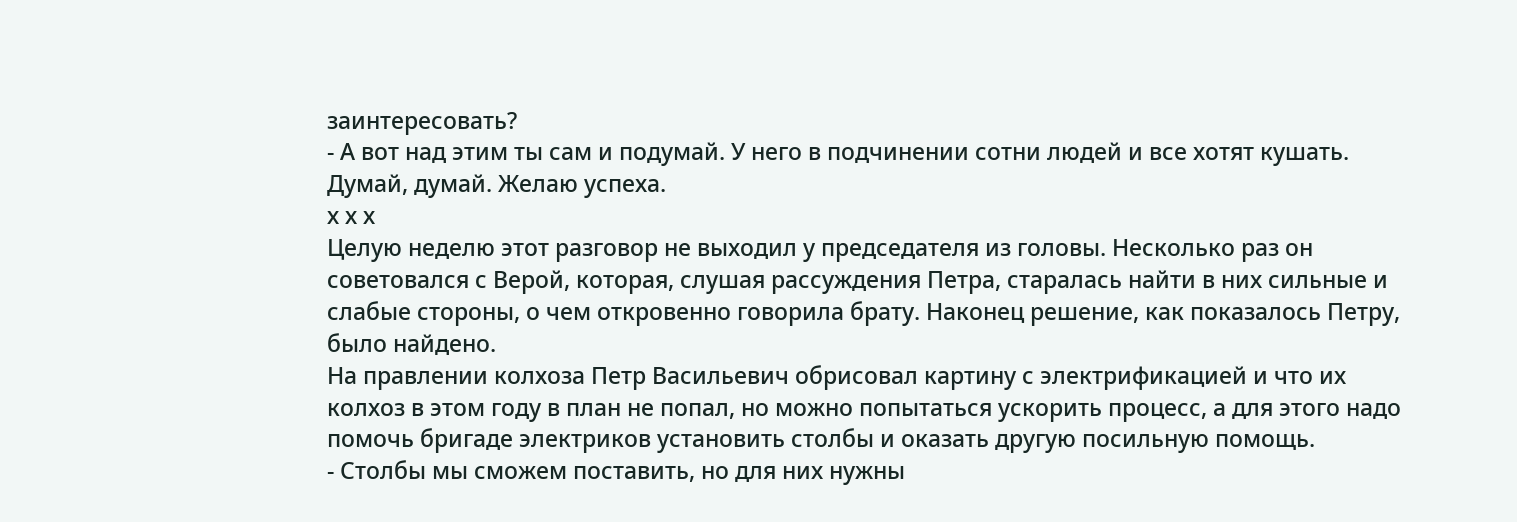заинтересовать?
- А вот над этим ты сам и подумай. У него в подчинении сотни людей и все хотят кушать. Думай, думай. Желаю успеха.
х х х
Целую неделю этот разговор не выходил у председателя из головы. Несколько раз он советовался с Верой, которая, слушая рассуждения Петра, старалась найти в них сильные и слабые стороны, о чем откровенно говорила брату. Наконец решение, как показалось Петру, было найдено.
На правлении колхоза Петр Васильевич обрисовал картину с электрификацией и что их колхоз в этом году в план не попал, но можно попытаться ускорить процесс, а для этого надо помочь бригаде электриков установить столбы и оказать другую посильную помощь.
- Столбы мы сможем поставить, но для них нужны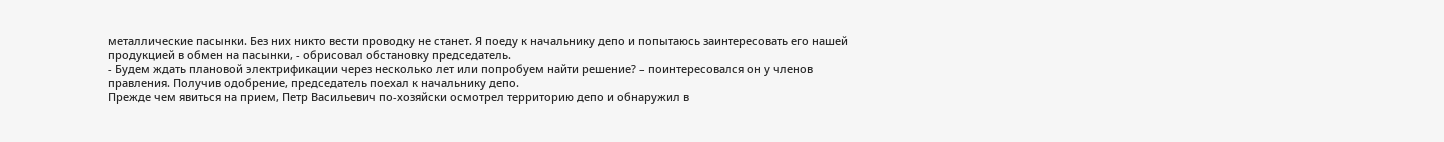металлические пасынки. Без них никто вести проводку не станет. Я поеду к начальнику депо и попытаюсь заинтересовать его нашей продукцией в обмен на пасынки, - обрисовал обстановку председатель.
- Будем ждать плановой электрификации через несколько лет или попробуем найти решение? – поинтересовался он у членов правления. Получив одобрение, председатель поехал к начальнику депо.
Прежде чем явиться на прием, Петр Васильевич по-хозяйски осмотрел территорию депо и обнаружил в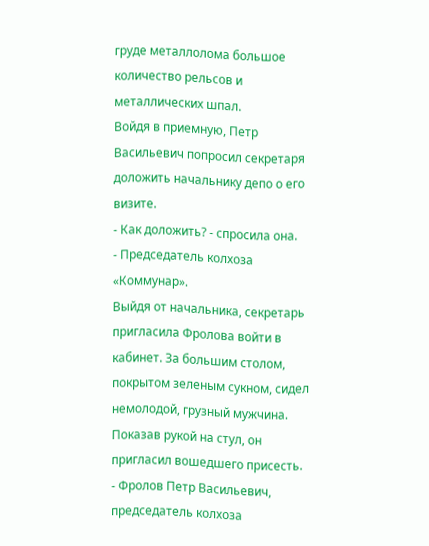груде металлолома большое количество рельсов и металлических шпал.
Войдя в приемную, Петр Васильевич попросил секретаря доложить начальнику депо о его визите.
- Как доложить? - спросила она.
- Председатель колхоза «Коммунар».
Выйдя от начальника, секретарь пригласила Фролова войти в кабинет. За большим столом, покрытом зеленым сукном, сидел немолодой, грузный мужчина. Показав рукой на стул, он пригласил вошедшего присесть.
- Фролов Петр Васильевич, председатель колхоза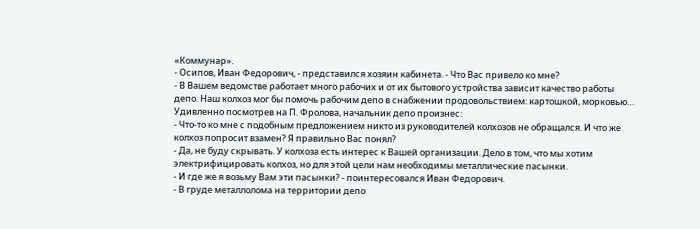«Коммунар».
- Осипов, Иван Федорович, - представился хозяин кабинета. - Что Вас привело ко мне?
- В Вашем ведомстве работает много рабочих и от их бытового устройства зависит качество работы депо. Наш колхоз мог бы помочь рабочим депо в снабжении продовольствием: картошкой, морковью…
Удивленно посмотрев на П. Фролова, начальник депо произнес:
- Что-то ко мне с подобным предложением никто из руководителей колхозов не обращался. И что же колхоз попросит взамен? Я правильно Вас понял?
- Да, не буду скрывать. У колхоза есть интерес к Вашей организации. Дело в том, что мы хотим электрифицировать колхоз, но для этой цели нам необходимы металлические пасынки.
- И где же я возьму Вам эти пасынки? - поинтересовался Иван Федорович.
- В груде металлолома на территории депо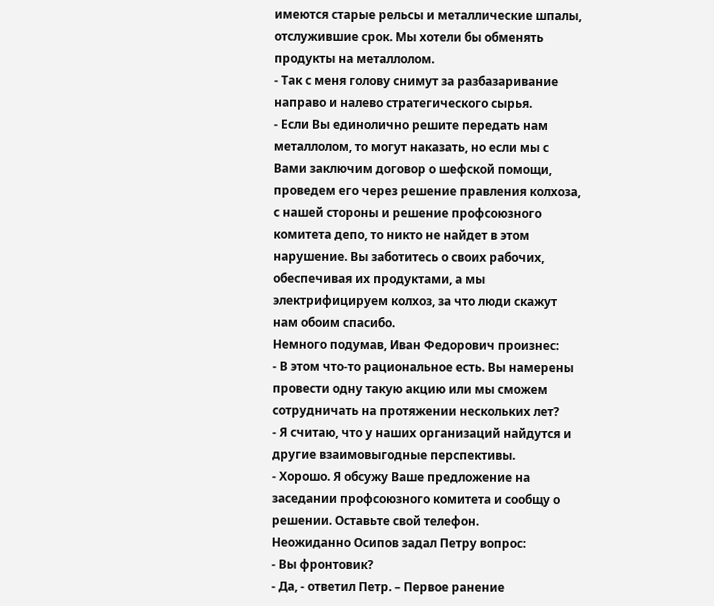имеются старые рельсы и металлические шпалы, отслужившие срок. Мы хотели бы обменять продукты на металлолом.
- Так с меня голову снимут за разбазаривание направо и налево стратегического сырья.
- Если Вы единолично решите передать нам металлолом, то могут наказать, но если мы с Вами заключим договор о шефской помощи, проведем его через решение правления колхоза, с нашей стороны и решение профсоюзного комитета депо, то никто не найдет в этом нарушение. Вы заботитесь о своих рабочих, обеспечивая их продуктами, а мы электрифицируем колхоз, за что люди скажут нам обоим спасибо.
Немного подумав, Иван Федорович произнес:
- В этом что-то рациональное есть. Вы намерены провести одну такую акцию или мы сможем сотрудничать на протяжении нескольких лет?
- Я считаю, что у наших организаций найдутся и другие взаимовыгодные перспективы.
- Хорошо. Я обсужу Ваше предложение на заседании профсоюзного комитета и сообщу о решении. Оставьте свой телефон.
Неожиданно Осипов задал Петру вопрос:
- Вы фронтовик?
- Да, - ответил Петр. – Первое ранение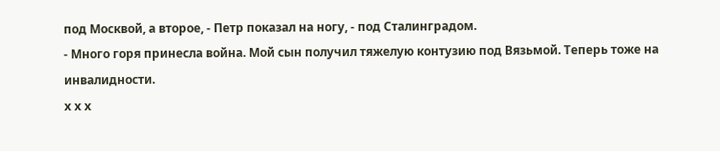под Москвой, а второе, - Петр показал на ногу, - под Сталинградом.
- Много горя принесла война. Мой сын получил тяжелую контузию под Вязьмой. Теперь тоже на инвалидности.
х х х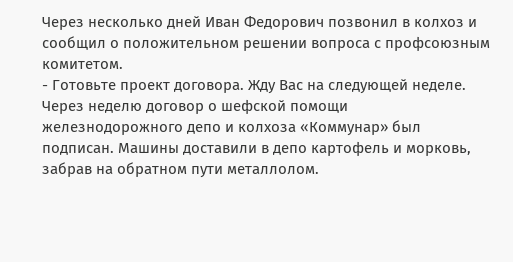Через несколько дней Иван Федорович позвонил в колхоз и сообщил о положительном решении вопроса с профсоюзным комитетом.
- Готовьте проект договора. Жду Вас на следующей неделе.
Через неделю договор о шефской помощи железнодорожного депо и колхоза «Коммунар» был подписан. Машины доставили в депо картофель и морковь, забрав на обратном пути металлолом.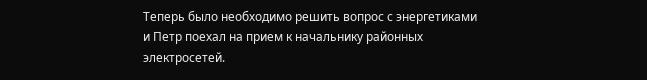Теперь было необходимо решить вопрос с энергетиками и Петр поехал на прием к начальнику районных электросетей.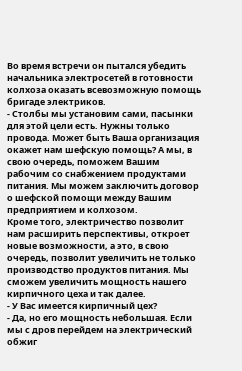Во время встречи он пытался убедить начальника электросетей в готовности колхоза оказать всевозможную помощь бригаде электриков.
- Столбы мы установим сами, пасынки для этой цели есть. Нужны только провода. Может быть Ваша организация окажет нам шефскую помощь? А мы, в свою очередь, поможем Вашим рабочим со снабжением продуктами питания. Мы можем заключить договор о шефской помощи между Вашим предприятием и колхозом.
Кроме того, электричество позволит нам расширить перспективы, откроет новые возможности, а это, в свою очередь, позволит увеличить не только производство продуктов питания. Мы сможем увеличить мощность нашего кирпичного цеха и так далее.
- У Вас имеется кирпичный цех?
- Да, но его мощность небольшая. Если мы с дров перейдем на электрический обжиг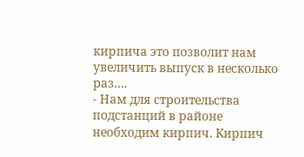кирпича это позволит нам увеличить выпуск в несколько раз….
- Нам для строительства подстанций в районе необходим кирпич. Кирпич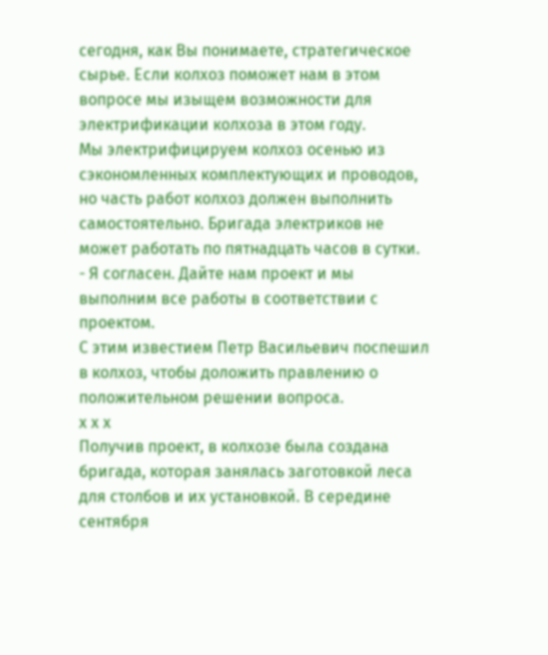сегодня, как Вы понимаете, стратегическое сырье. Если колхоз поможет нам в этом вопросе мы изыщем возможности для электрификации колхоза в этом году.
Мы электрифицируем колхоз осенью из сэкономленных комплектующих и проводов, но часть работ колхоз должен выполнить самостоятельно. Бригада электриков не может работать по пятнадцать часов в сутки.
- Я согласен. Дайте нам проект и мы выполним все работы в соответствии с проектом.
С этим известием Петр Васильевич поспешил в колхоз, чтобы доложить правлению о положительном решении вопроса.
х х х
Получив проект, в колхозе была создана бригада, которая занялась заготовкой леса для столбов и их установкой. В середине сентября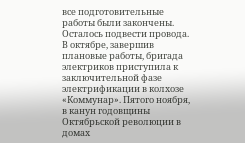все подготовительные работы были закончены. Осталось подвести провода.
В октябре, завершив плановые работы, бригада электриков приступила к заключительной фазе электрификации в колхозе «Коммунар». Пятого ноября, в канун годовщины Октябрьской революции в домах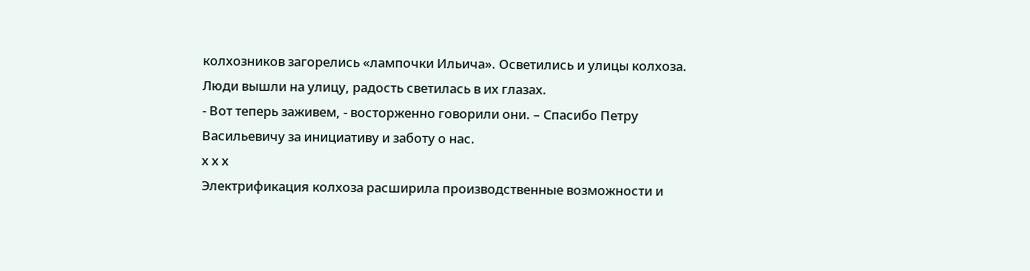колхозников загорелись «лампочки Ильича». Осветились и улицы колхоза. Люди вышли на улицу, радость светилась в их глазах.
- Вот теперь заживем, - восторженно говорили они. – Спасибо Петру Васильевичу за инициативу и заботу о нас.
х х х
Электрификация колхоза расширила производственные возможности и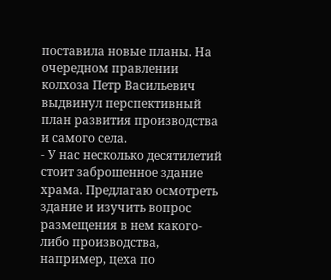поставила новые планы. На очередном правлении колхоза Петр Васильевич выдвинул перспективный план развития производства и самого села.
- У нас несколько десятилетий стоит заброшенное здание храма. Предлагаю осмотреть здание и изучить вопрос размещения в нем какого-либо производства, например, цеха по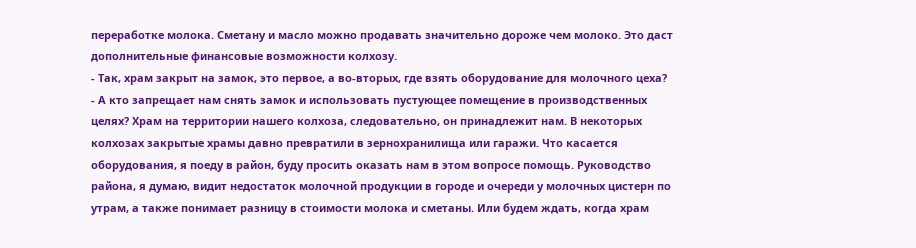переработке молока. Сметану и масло можно продавать значительно дороже чем молоко. Это даст дополнительные финансовые возможности колхозу.
- Так, храм закрыт на замок, это первое, а во-вторых, где взять оборудование для молочного цеха?
- А кто запрещает нам снять замок и использовать пустующее помещение в производственных целях? Храм на территории нашего колхоза, следовательно, он принадлежит нам. В некоторых колхозах закрытые храмы давно превратили в зернохранилища или гаражи. Что касается оборудования, я поеду в район, буду просить оказать нам в этом вопросе помощь. Руководство района, я думаю, видит недостаток молочной продукции в городе и очереди у молочных цистерн по утрам, а также понимает разницу в стоимости молока и сметаны. Или будем ждать, когда храм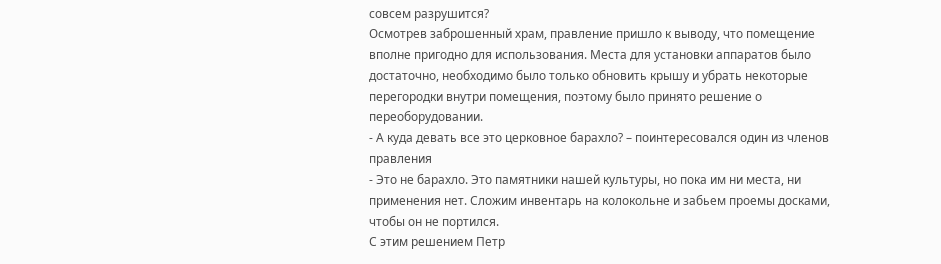совсем разрушится?
Осмотрев заброшенный храм, правление пришло к выводу, что помещение вполне пригодно для использования. Места для установки аппаратов было достаточно, необходимо было только обновить крышу и убрать некоторые перегородки внутри помещения, поэтому было принято решение о переоборудовании.
- А куда девать все это церковное барахло? – поинтересовался один из членов правления
- Это не барахло. Это памятники нашей культуры, но пока им ни места, ни применения нет. Сложим инвентарь на колокольне и забьем проемы досками, чтобы он не портился.
С этим решением Петр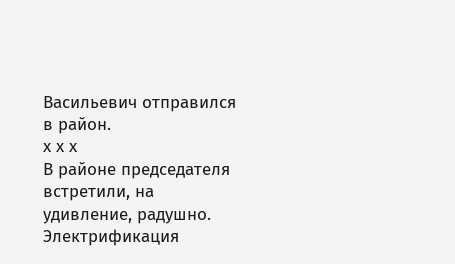Васильевич отправился в район.
х х х
В районе председателя встретили, на удивление, радушно. Электрификация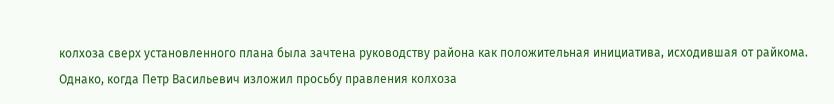колхоза сверх установленного плана была зачтена руководству района как положительная инициатива, исходившая от райкома. Однако, когда Петр Васильевич изложил просьбу правления колхоза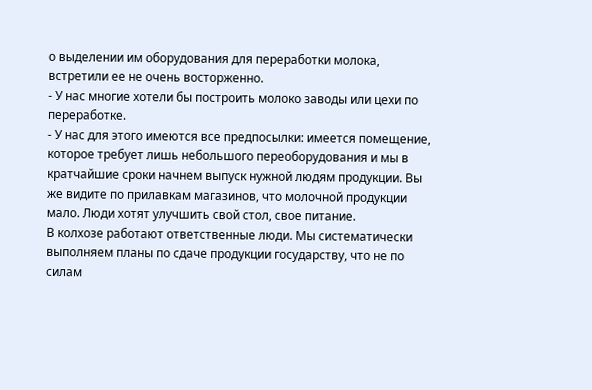о выделении им оборудования для переработки молока, встретили ее не очень восторженно.
- У нас многие хотели бы построить молоко заводы или цехи по переработке.
- У нас для этого имеются все предпосылки: имеется помещение, которое требует лишь небольшого переоборудования и мы в кратчайшие сроки начнем выпуск нужной людям продукции. Вы же видите по прилавкам магазинов, что молочной продукции мало. Люди хотят улучшить свой стол, свое питание.
В колхозе работают ответственные люди. Мы систематически выполняем планы по сдаче продукции государству, что не по силам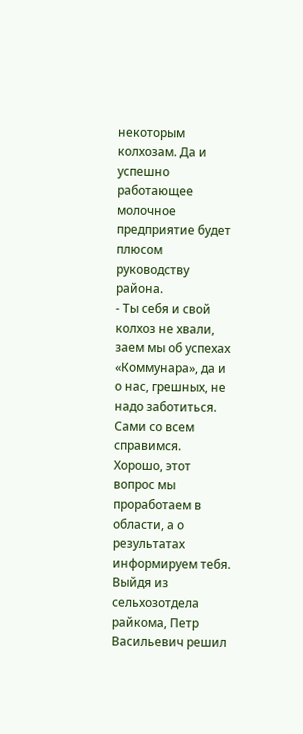некоторым колхозам. Да и успешно работающее молочное предприятие будет плюсом руководству района.
- Ты себя и свой колхоз не хвали, заем мы об успехах «Коммунара», да и о нас, грешных, не надо заботиться. Сами со всем справимся.
Хорошо, этот вопрос мы проработаем в области, а о результатах информируем тебя.
Выйдя из сельхозотдела райкома, Петр Васильевич решил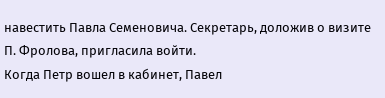навестить Павла Семеновича. Секретарь, доложив о визите П. Фролова, пригласила войти.
Когда Петр вошел в кабинет, Павел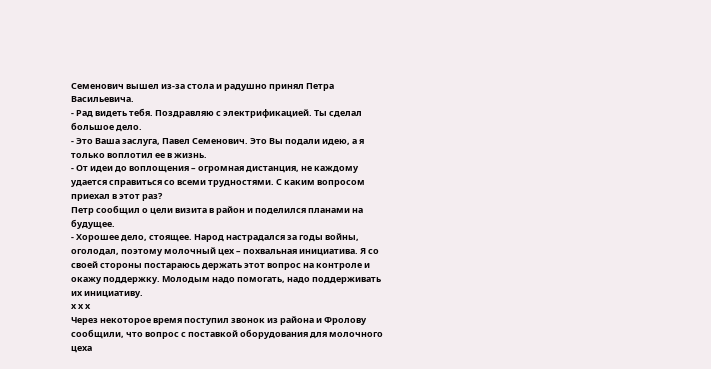Семенович вышел из-за стола и радушно принял Петра Васильевича.
- Рад видеть тебя. Поздравляю с электрификацией. Ты сделал большое дело.
- Это Ваша заслуга, Павел Семенович. Это Вы подали идею, а я только воплотил ее в жизнь.
- От идеи до воплощения – огромная дистанция, не каждому удается справиться со всеми трудностями. С каким вопросом приехал в этот раз?
Петр сообщил о цели визита в район и поделился планами на будущее.
- Хорошее дело, стоящее. Народ настрадался за годы войны, оголодал, поэтому молочный цех – похвальная инициатива. Я со своей стороны постараюсь держать этот вопрос на контроле и окажу поддержку. Молодым надо помогать, надо поддерживать их инициативу.
х х х
Через некоторое время поступил звонок из района и Фролову сообщили, что вопрос с поставкой оборудования для молочного цеха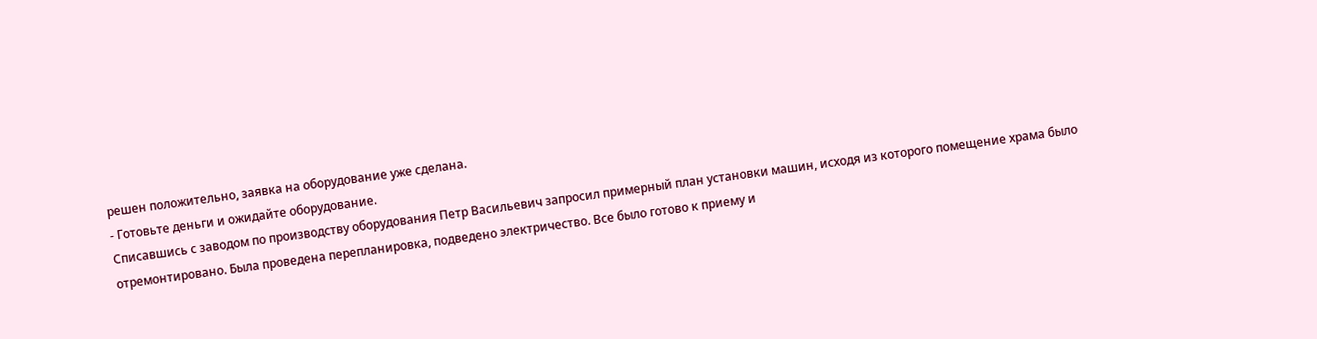решен положительно, заявка на оборудование уже сделана.
- Готовьте деньги и ожидайте оборудование.
Списавшись с заводом по производству оборудования Петр Васильевич запросил примерный план установки машин, исходя из которого помещение храма было отремонтировано. Была проведена перепланировка, подведено электричество. Все было готово к приему и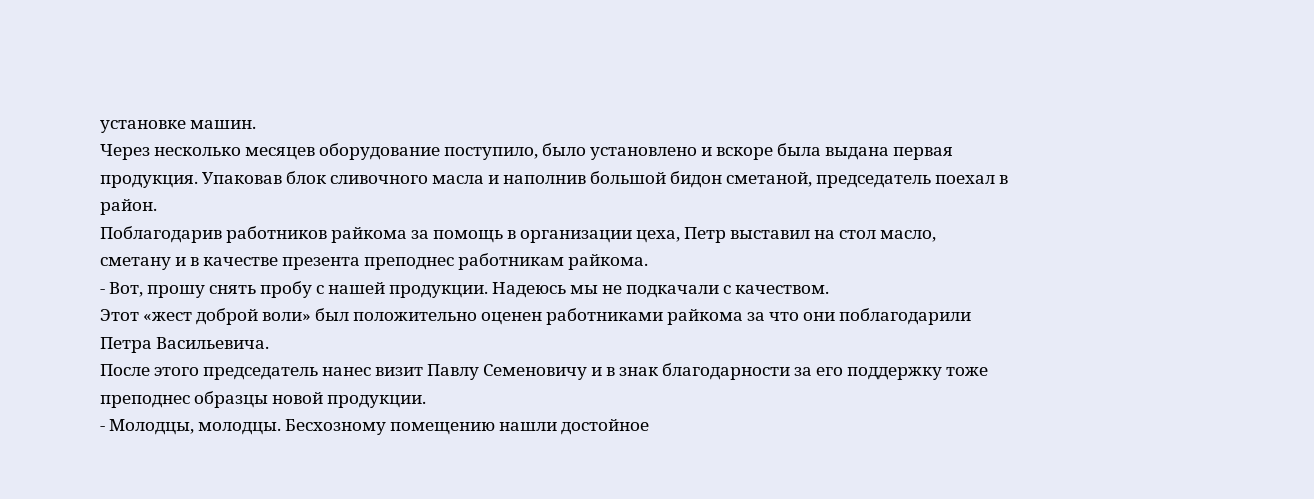установке машин.
Через несколько месяцев оборудование поступило, было установлено и вскоре была выдана первая продукция. Упаковав блок сливочного масла и наполнив большой бидон сметаной, председатель поехал в район.
Поблагодарив работников райкома за помощь в организации цеха, Петр выставил на стол масло, сметану и в качестве презента преподнес работникам райкома.
- Вот, прошу снять пробу с нашей продукции. Надеюсь мы не подкачали с качеством.
Этот «жест доброй воли» был положительно оценен работниками райкома за что они поблагодарили Петра Васильевича.
После этого председатель нанес визит Павлу Семеновичу и в знак благодарности за его поддержку тоже преподнес образцы новой продукции.
- Молодцы, молодцы. Бесхозному помещению нашли достойное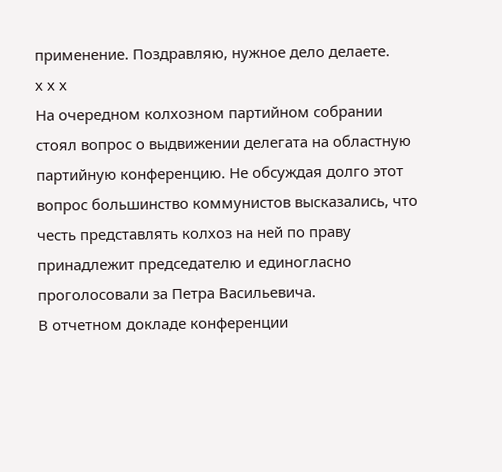применение. Поздравляю, нужное дело делаете.
х х х
На очередном колхозном партийном собрании стоял вопрос о выдвижении делегата на областную партийную конференцию. Не обсуждая долго этот вопрос большинство коммунистов высказались, что честь представлять колхоз на ней по праву принадлежит председателю и единогласно проголосовали за Петра Васильевича.
В отчетном докладе конференции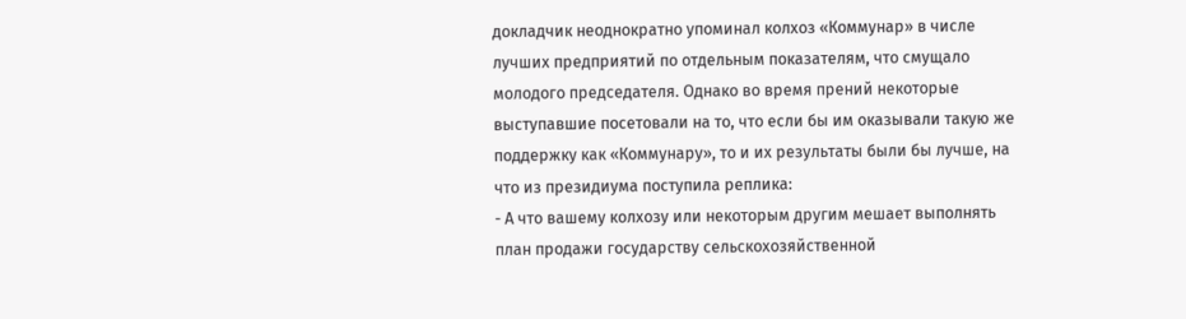докладчик неоднократно упоминал колхоз «Коммунар» в числе лучших предприятий по отдельным показателям, что смущало молодого председателя. Однако во время прений некоторые выступавшие посетовали на то, что если бы им оказывали такую же поддержку как «Коммунару», то и их результаты были бы лучше, на что из президиума поступила реплика:
- А что вашему колхозу или некоторым другим мешает выполнять план продажи государству сельскохозяйственной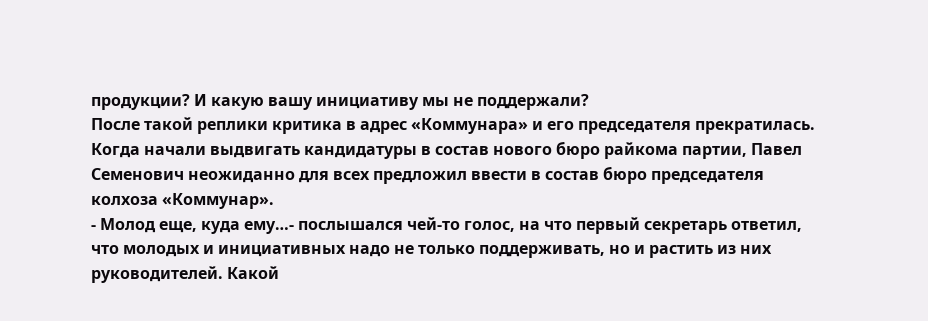продукции? И какую вашу инициативу мы не поддержали?
После такой реплики критика в адрес «Коммунара» и его председателя прекратилась.
Когда начали выдвигать кандидатуры в состав нового бюро райкома партии, Павел Семенович неожиданно для всех предложил ввести в состав бюро председателя колхоза «Коммунар».
- Молод еще, куда ему…- послышался чей-то голос, на что первый секретарь ответил, что молодых и инициативных надо не только поддерживать, но и растить из них руководителей. Какой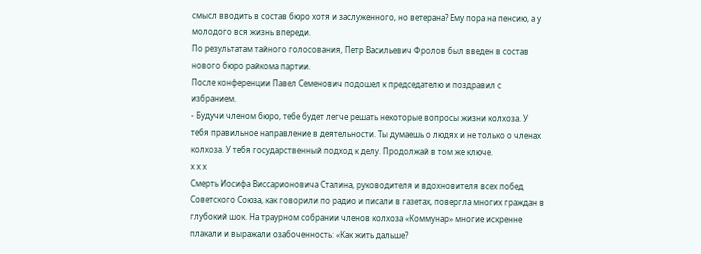смысл вводить в состав бюро хотя и заслуженного, но ветерана? Ему пора на пенсию, а у молодого вся жизнь впереди.
По результатам тайного голосования, Петр Васильевич Фролов был введен в состав нового бюро райкома партии.
После конференции Павел Семенович подошел к председателю и поздравил с избранием.
- Будучи членом бюро, тебе будет легче решать некоторые вопросы жизни колхоза. У тебя правильное направление в деятельности. Ты думаешь о людях и не только о членах колхоза. У тебя государственный подход к делу. Продолжай в том же ключе.
х х х
Смерть Иосифа Виссарионовича Сталина, руководителя и вдохновителя всех побед Советского Союза, как говорили по радио и писали в газетах, повергла многих граждан в глубокий шок. На траурном собрании членов колхоза «Коммунар» многие искренне плакали и выражали озабоченность: «Как жить дальше?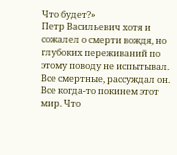Что будет?»
Петр Васильевич хотя и сожалел о смерти вождя, но глубоких переживаний по этому поводу не испытывал. Все смертные, рассуждал он. Все когда-то покинем этот мир. Что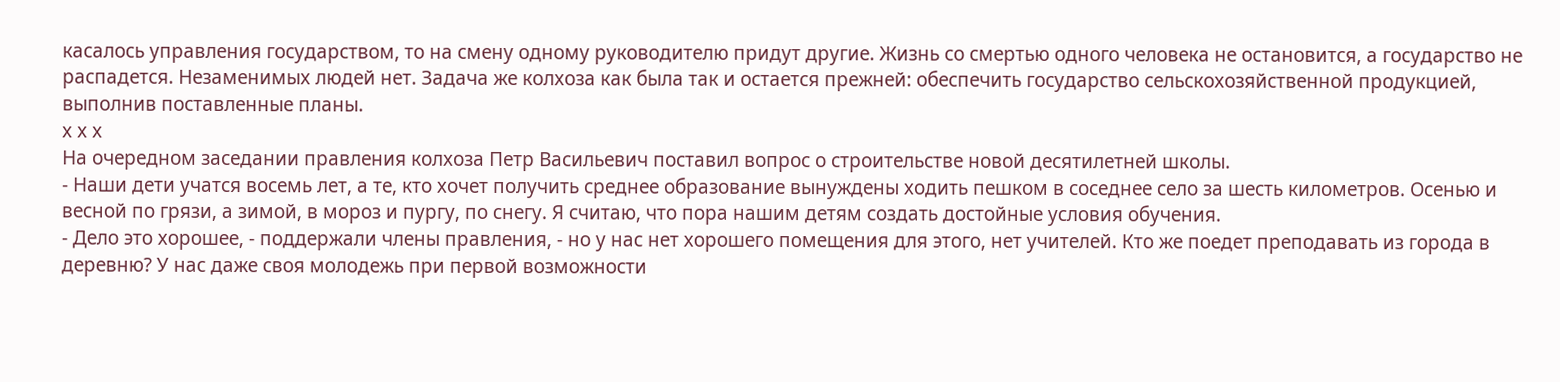касалось управления государством, то на смену одному руководителю придут другие. Жизнь со смертью одного человека не остановится, а государство не распадется. Незаменимых людей нет. Задача же колхоза как была так и остается прежней: обеспечить государство сельскохозяйственной продукцией, выполнив поставленные планы.
х х х
На очередном заседании правления колхоза Петр Васильевич поставил вопрос о строительстве новой десятилетней школы.
- Наши дети учатся восемь лет, а те, кто хочет получить среднее образование вынуждены ходить пешком в соседнее село за шесть километров. Осенью и весной по грязи, а зимой, в мороз и пургу, по снегу. Я считаю, что пора нашим детям создать достойные условия обучения.
- Дело это хорошее, - поддержали члены правления, - но у нас нет хорошего помещения для этого, нет учителей. Кто же поедет преподавать из города в деревню? У нас даже своя молодежь при первой возможности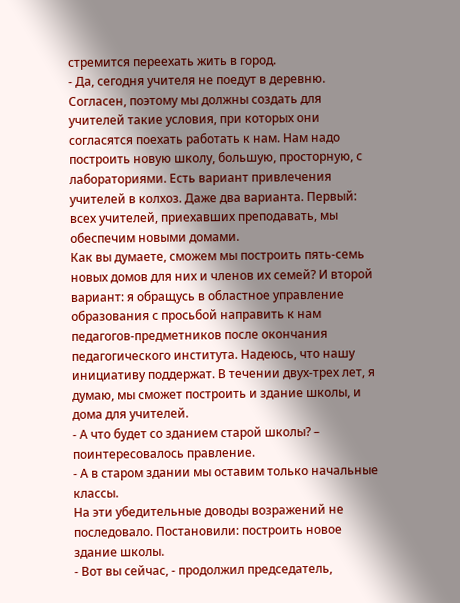стремится переехать жить в город.
- Да, сегодня учителя не поедут в деревню. Согласен, поэтому мы должны создать для учителей такие условия, при которых они согласятся поехать работать к нам. Нам надо построить новую школу, большую, просторную, с лабораториями. Есть вариант привлечения учителей в колхоз. Даже два варианта. Первый: всех учителей, приехавших преподавать, мы обеспечим новыми домами.
Как вы думаете, сможем мы построить пять-семь новых домов для них и членов их семей? И второй вариант: я обращусь в областное управление образования с просьбой направить к нам педагогов-предметников после окончания педагогического института. Надеюсь, что нашу инициативу поддержат. В течении двух-трех лет, я думаю, мы сможет построить и здание школы, и дома для учителей.
- А что будет со зданием старой школы? – поинтересовалось правление.
- А в старом здании мы оставим только начальные классы.
На эти убедительные доводы возражений не последовало. Постановили: построить новое здание школы.
- Вот вы сейчас, - продолжил председатель,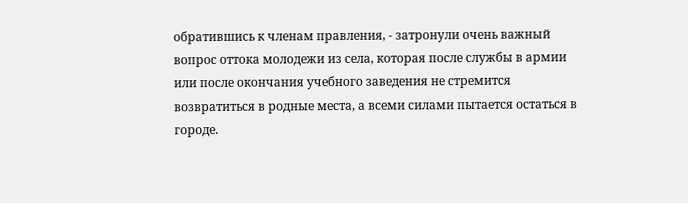обратившись к членам правления, - затронули очень важный вопрос оттока молодежи из села, которая после службы в армии или после окончания учебного заведения не стремится возвратиться в родные места, а всеми силами пытается остаться в городе.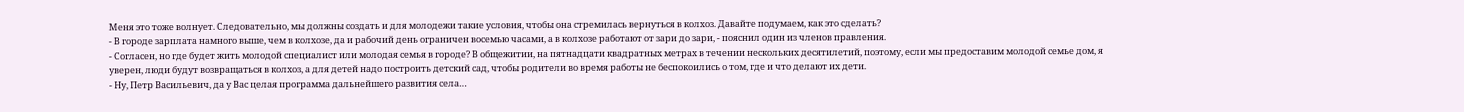Меня это тоже волнует. Следовательно, мы должны создать и для молодежи такие условия, чтобы она стремилась вернуться в колхоз. Давайте подумаем, как это сделать?
- В городе зарплата намного выше, чем в колхозе, да и рабочий день ограничен восемью часами, а в колхозе работают от зари до зари, - пояснил один из членов правления.
- Согласен, но где будет жить молодой специалист или молодая семья в городе? В общежитии, на пятнадцати квадратных метрах в течении нескольких десятилетий, поэтому, если мы предоставим молодой семье дом, я уверен, люди будут возвращаться в колхоз, а для детей надо построить детский сад, чтобы родители во время работы не беспокоились о том, где и что делают их дети.
- Ну, Петр Васильевич, да у Вас целая программа дальнейшего развития села…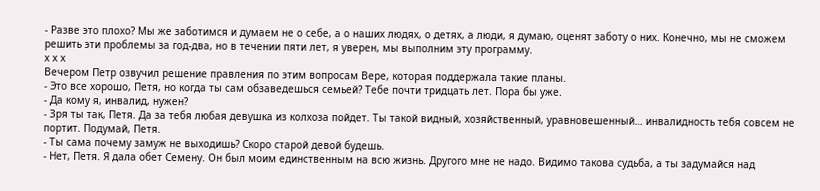- Разве это плохо? Мы же заботимся и думаем не о себе, а о наших людях, о детях, а люди, я думаю, оценят заботу о них. Конечно, мы не сможем решить эти проблемы за год-два, но в течении пяти лет, я уверен, мы выполним эту программу.
х х х
Вечером Петр озвучил решение правления по этим вопросам Вере, которая поддержала такие планы.
- Это все хорошо, Петя, но когда ты сам обзаведешься семьей? Тебе почти тридцать лет. Пора бы уже.
- Да кому я, инвалид, нужен?
- Зря ты так, Петя. Да за тебя любая девушка из колхоза пойдет. Ты такой видный, хозяйственный, уравновешенный… инвалидность тебя совсем не портит. Подумай, Петя.
- Ты сама почему замуж не выходишь? Скоро старой девой будешь.
- Нет, Петя. Я дала обет Семену. Он был моим единственным на всю жизнь. Другого мне не надо. Видимо такова судьба, а ты задумайся над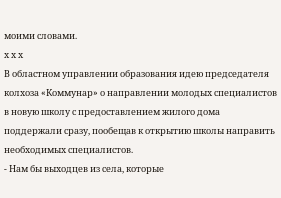моими словами.
х х х
В областном управлении образования идею председателя колхоза «Коммунар» о направлении молодых специалистов в новую школу с предоставлением жилого дома поддержали сразу, пообещав к открытию школы направить необходимых специалистов.
- Нам бы выходцев из села, которые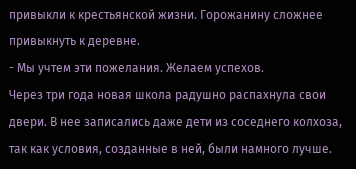привыкли к крестьянской жизни. Горожанину сложнее привыкнуть к деревне.
- Мы учтем эти пожелания. Желаем успехов.
Через три года новая школа радушно распахнула свои двери. В нее записались даже дети из соседнего колхоза, так как условия, созданные в ней, были намного лучше.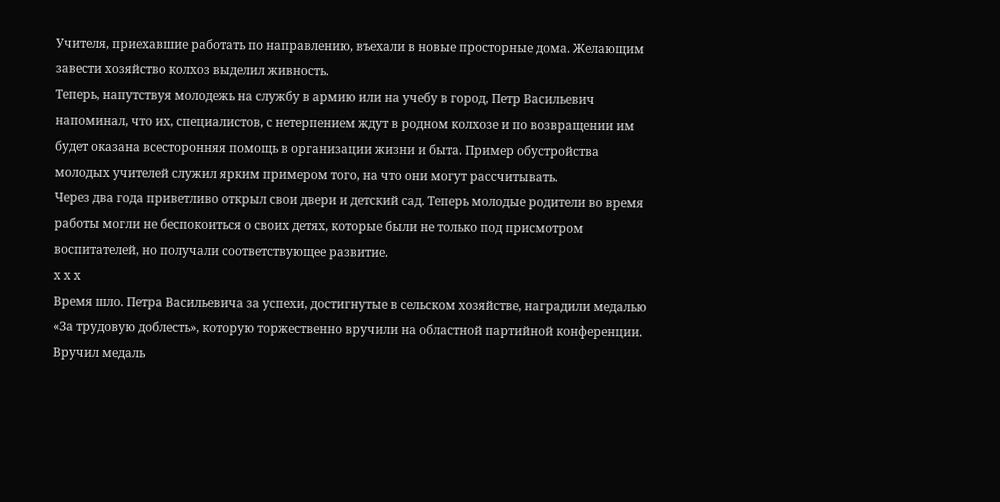Учителя, приехавшие работать по направлению, въехали в новые просторные дома. Желающим завести хозяйство колхоз выделил живность.
Теперь, напутствуя молодежь на службу в армию или на учебу в город, Петр Васильевич напоминал, что их, специалистов, с нетерпением ждут в родном колхозе и по возвращении им будет оказана всесторонняя помощь в организации жизни и быта. Пример обустройства молодых учителей служил ярким примером того, на что они могут рассчитывать.
Через два года приветливо открыл свои двери и детский сад. Теперь молодые родители во время работы могли не беспокоиться о своих детях, которые были не только под присмотром воспитателей, но получали соответствующее развитие.
х х х
Время шло. Петра Васильевича за успехи, достигнутые в сельском хозяйстве, наградили медалью «За трудовую доблесть», которую торжественно вручили на областной партийной конференции.
Вручил медаль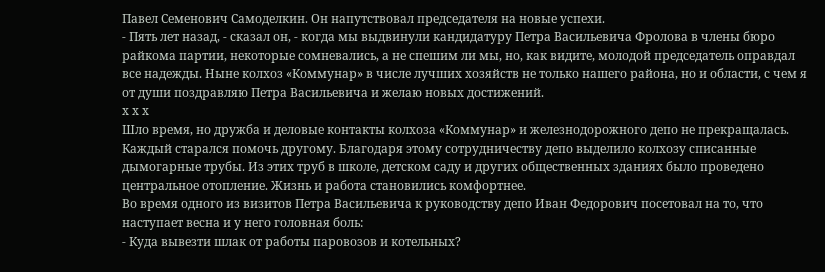Павел Семенович Самоделкин. Он напутствовал председателя на новые успехи.
- Пять лет назад, - сказал он, - когда мы выдвинули кандидатуру Петра Васильевича Фролова в члены бюро райкома партии, некоторые сомневались, а не спешим ли мы, но, как видите, молодой председатель оправдал все надежды. Ныне колхоз «Коммунар» в числе лучших хозяйств не только нашего района, но и области, с чем я от души поздравляю Петра Васильевича и желаю новых достижений.
х х х
Шло время, но дружба и деловые контакты колхоза «Коммунар» и железнодорожного депо не прекращалась. Каждый старался помочь другому. Благодаря этому сотрудничеству депо выделило колхозу списанные дымогарные трубы. Из этих труб в школе, детском саду и других общественных зданиях было проведено центральное отопление. Жизнь и работа становились комфортнее.
Во время одного из визитов Петра Васильевича к руководству депо Иван Федорович посетовал на то, что наступает весна и у него головная боль:
- Куда вывезти шлак от работы паровозов и котельных?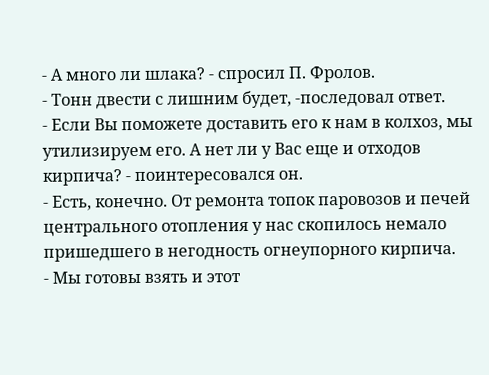- А много ли шлака? - спросил П. Фролов.
- Тонн двести с лишним будет, -последовал ответ.
- Если Вы поможете доставить его к нам в колхоз, мы утилизируем его. А нет ли у Вас еще и отходов кирпича? - поинтересовался он.
- Есть, конечно. От ремонта топок паровозов и печей центрального отопления у нас скопилось немало пришедшего в негодность огнеупорного кирпича.
- Мы готовы взять и этот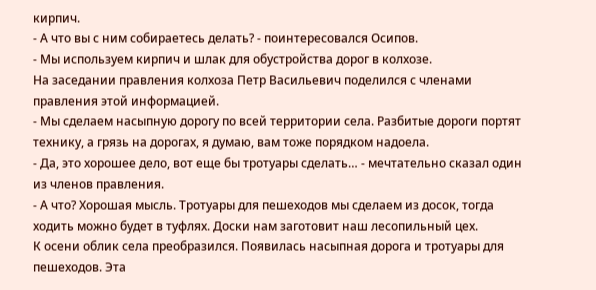кирпич.
- А что вы с ним собираетесь делать? - поинтересовался Осипов.
- Мы используем кирпич и шлак для обустройства дорог в колхозе.
На заседании правления колхоза Петр Васильевич поделился с членами правления этой информацией.
- Мы сделаем насыпную дорогу по всей территории села. Разбитые дороги портят технику, а грязь на дорогах, я думаю, вам тоже порядком надоела.
- Да, это хорошее дело, вот еще бы тротуары сделать… - мечтательно сказал один из членов правления.
- А что? Хорошая мысль. Тротуары для пешеходов мы сделаем из досок, тогда ходить можно будет в туфлях. Доски нам заготовит наш лесопильный цех.
К осени облик села преобразился. Появилась насыпная дорога и тротуары для пешеходов. Эта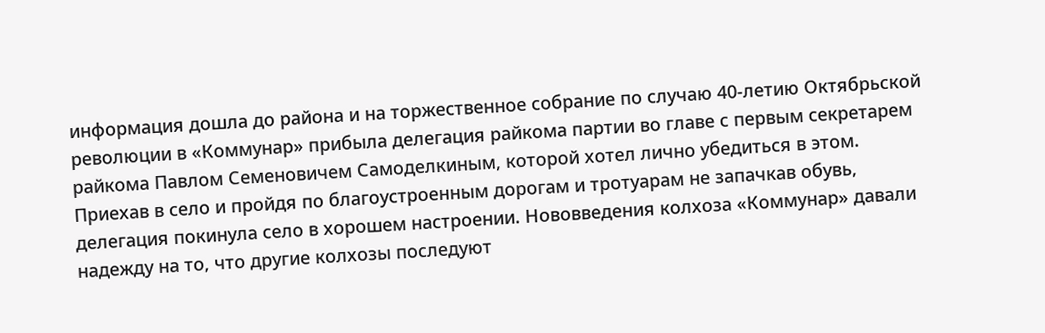информация дошла до района и на торжественное собрание по случаю 40-летию Октябрьской революции в «Коммунар» прибыла делегация райкома партии во главе с первым секретарем райкома Павлом Семеновичем Самоделкиным, которой хотел лично убедиться в этом.
Приехав в село и пройдя по благоустроенным дорогам и тротуарам не запачкав обувь, делегация покинула село в хорошем настроении. Нововведения колхоза «Коммунар» давали надежду на то, что другие колхозы последуют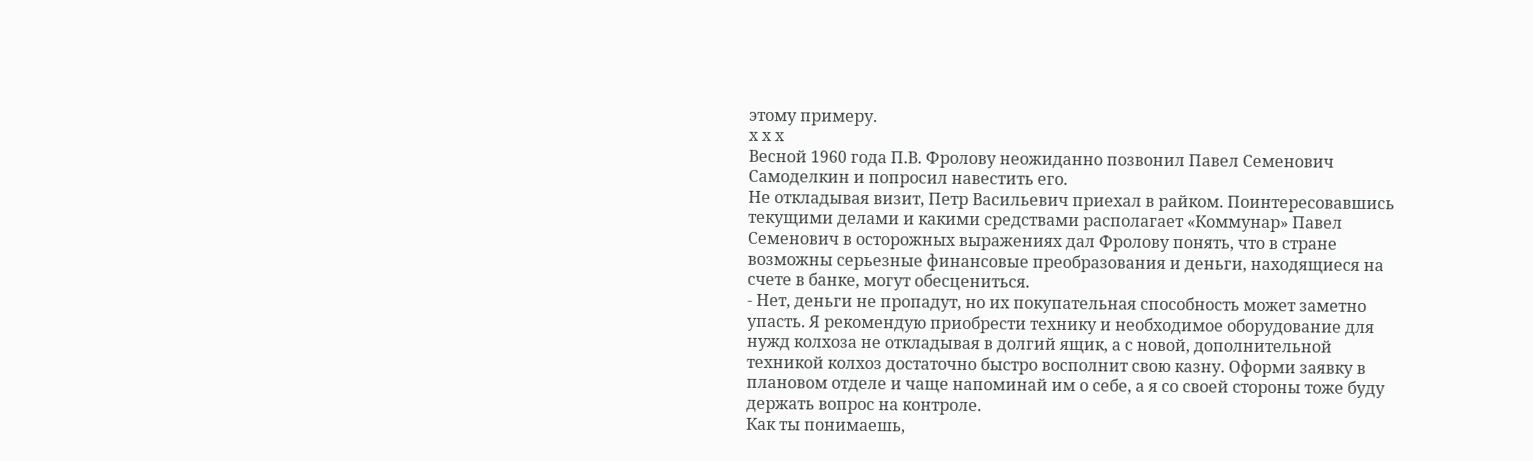этому примеру.
х х х
Весной 1960 года П.В. Фролову неожиданно позвонил Павел Семенович Самоделкин и попросил навестить его.
Не откладывая визит, Петр Васильевич приехал в райком. Поинтересовавшись текущими делами и какими средствами располагает «Коммунар» Павел Семенович в осторожных выражениях дал Фролову понять, что в стране возможны серьезные финансовые преобразования и деньги, находящиеся на счете в банке, могут обесцениться.
- Нет, деньги не пропадут, но их покупательная способность может заметно упасть. Я рекомендую приобрести технику и необходимое оборудование для нужд колхоза не откладывая в долгий ящик, а с новой, дополнительной техникой колхоз достаточно быстро восполнит свою казну. Оформи заявку в плановом отделе и чаще напоминай им о себе, а я со своей стороны тоже буду держать вопрос на контроле.
Как ты понимаешь,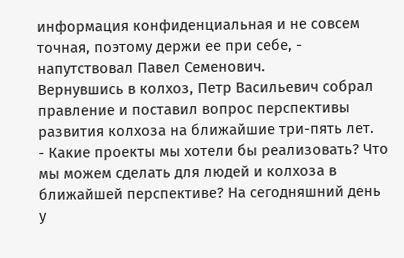информация конфиденциальная и не совсем точная, поэтому держи ее при себе, - напутствовал Павел Семенович.
Вернувшись в колхоз, Петр Васильевич собрал правление и поставил вопрос перспективы развития колхоза на ближайшие три-пять лет.
- Какие проекты мы хотели бы реализовать? Что мы можем сделать для людей и колхоза в ближайшей перспективе? На сегодняшний день у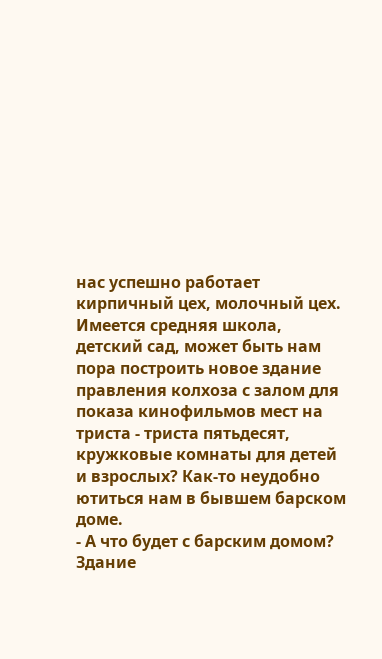нас успешно работает кирпичный цех, молочный цех. Имеется средняя школа, детский сад, может быть нам пора построить новое здание правления колхоза с залом для показа кинофильмов мест на триста - триста пятьдесят, кружковые комнаты для детей и взрослых? Как-то неудобно ютиться нам в бывшем барском доме.
- А что будет с барским домом? Здание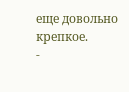еще довольно крепкое.
-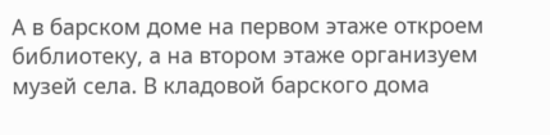А в барском доме на первом этаже откроем библиотеку, а на втором этаже организуем музей села. В кладовой барского дома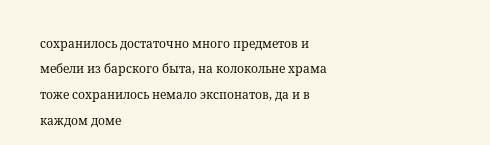сохранилось достаточно много предметов и мебели из барского быта, на колокольне храма тоже сохранилось немало экспонатов, да и в каждом доме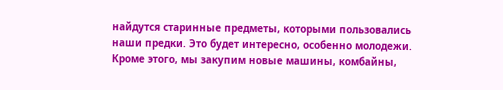найдутся старинные предметы, которыми пользовались наши предки. Это будет интересно, особенно молодежи.
Кроме этого, мы закупим новые машины, комбайны,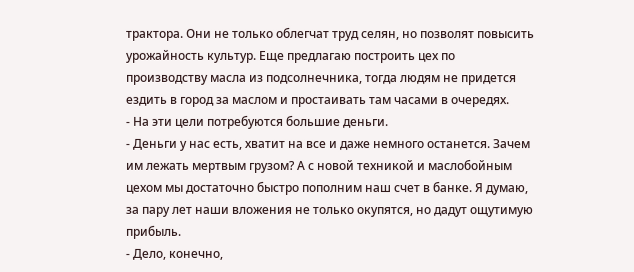трактора. Они не только облегчат труд селян, но позволят повысить урожайность культур. Еще предлагаю построить цех по производству масла из подсолнечника, тогда людям не придется ездить в город за маслом и простаивать там часами в очередях.
- На эти цели потребуются большие деньги.
- Деньги у нас есть, хватит на все и даже немного останется. Зачем им лежать мертвым грузом? А с новой техникой и маслобойным цехом мы достаточно быстро пополним наш счет в банке. Я думаю, за пару лет наши вложения не только окупятся, но дадут ощутимую прибыль.
- Дело, конечно,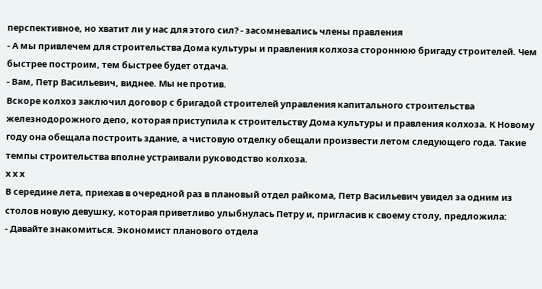перспективное, но хватит ли у нас для этого сил? - засомневались члены правления
- А мы привлечем для строительства Дома культуры и правления колхоза стороннюю бригаду строителей. Чем быстрее построим, тем быстрее будет отдача.
- Вам, Петр Васильевич, виднее. Мы не против.
Вскоре колхоз заключил договор с бригадой строителей управления капитального строительства железнодорожного депо, которая приступила к строительству Дома культуры и правления колхоза. К Новому году она обещала построить здание, а чистовую отделку обещали произвести летом следующего года. Такие темпы строительства вполне устраивали руководство колхоза.
х х х
В середине лета, приехав в очередной раз в плановый отдел райкома, Петр Васильевич увидел за одним из столов новую девушку, которая приветливо улыбнулась Петру и, пригласив к своему столу, предложила:
- Давайте знакомиться. Экономист планового отдела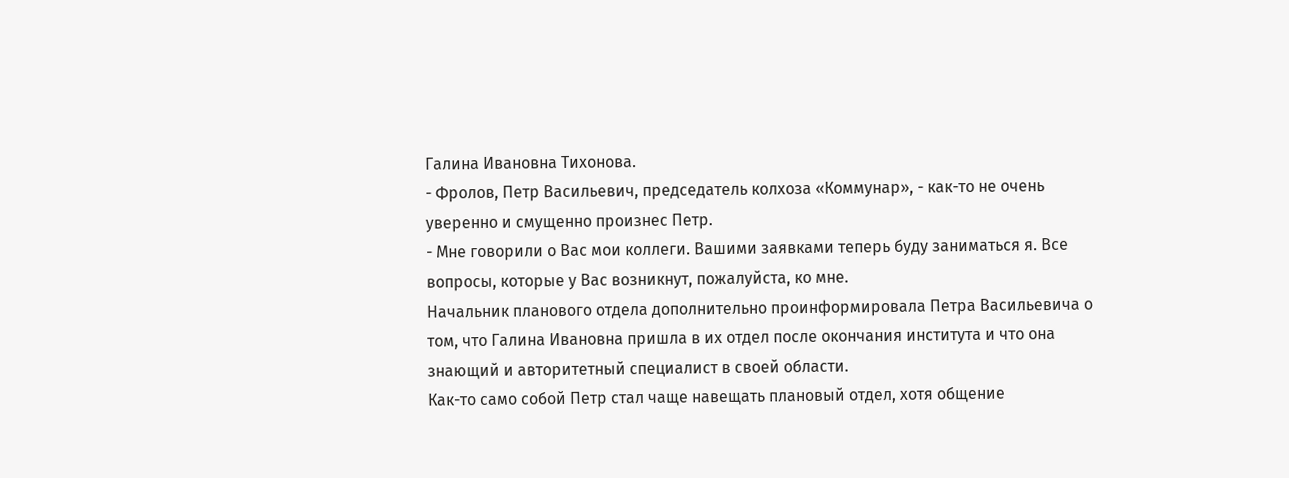Галина Ивановна Тихонова.
- Фролов, Петр Васильевич, председатель колхоза «Коммунар», - как-то не очень уверенно и смущенно произнес Петр.
- Мне говорили о Вас мои коллеги. Вашими заявками теперь буду заниматься я. Все вопросы, которые у Вас возникнут, пожалуйста, ко мне.
Начальник планового отдела дополнительно проинформировала Петра Васильевича о том, что Галина Ивановна пришла в их отдел после окончания института и что она знающий и авторитетный специалист в своей области.
Как-то само собой Петр стал чаще навещать плановый отдел, хотя общение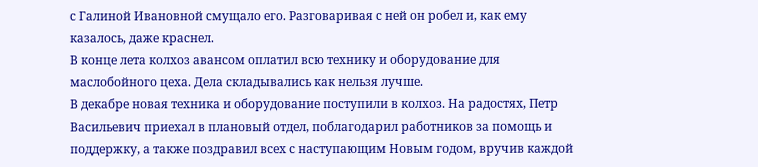с Галиной Ивановной смущало его. Разговаривая с ней он робел и, как ему казалось, даже краснел.
В конце лета колхоз авансом оплатил всю технику и оборудование для маслобойного цеха. Дела складывались как нельзя лучше.
В декабре новая техника и оборудование поступили в колхоз. На радостях, Петр Васильевич приехал в плановый отдел, поблагодарил работников за помощь и поддержку, а также поздравил всех с наступающим Новым годом, вручив каждой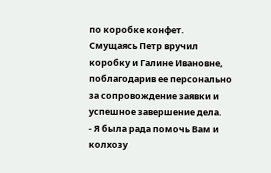по коробке конфет.
Смущаясь Петр вручил коробку и Галине Ивановне, поблагодарив ее персонально за сопровождение заявки и успешное завершение дела.
- Я была рада помочь Вам и колхозу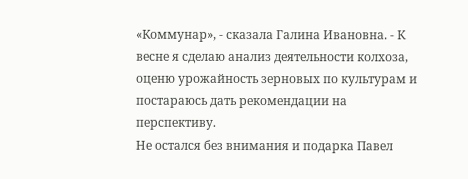«Коммунар», - сказала Галина Ивановна. - К весне я сделаю анализ деятельности колхоза, оценю урожайность зерновых по культурам и постараюсь дать рекомендации на перспективу.
Не остался без внимания и подарка Павел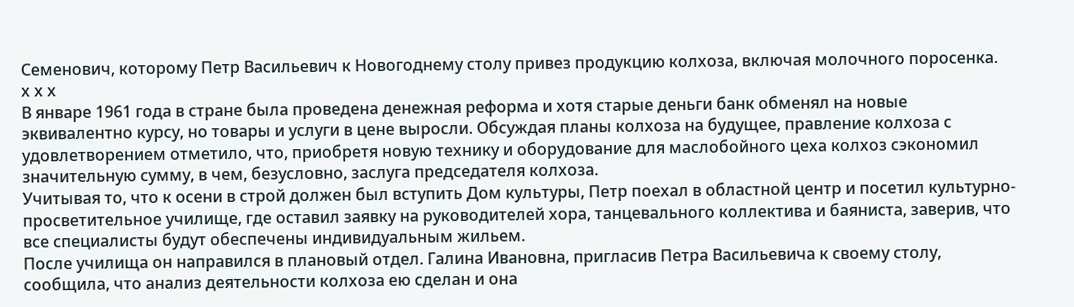Семенович, которому Петр Васильевич к Новогоднему столу привез продукцию колхоза, включая молочного поросенка.
х х х
В январе 1961 года в стране была проведена денежная реформа и хотя старые деньги банк обменял на новые эквивалентно курсу, но товары и услуги в цене выросли. Обсуждая планы колхоза на будущее, правление колхоза с удовлетворением отметило, что, приобретя новую технику и оборудование для маслобойного цеха колхоз сэкономил значительную сумму, в чем, безусловно, заслуга председателя колхоза.
Учитывая то, что к осени в строй должен был вступить Дом культуры, Петр поехал в областной центр и посетил культурно-просветительное училище, где оставил заявку на руководителей хора, танцевального коллектива и баяниста, заверив, что все специалисты будут обеспечены индивидуальным жильем.
После училища он направился в плановый отдел. Галина Ивановна, пригласив Петра Васильевича к своему столу, сообщила, что анализ деятельности колхоза ею сделан и она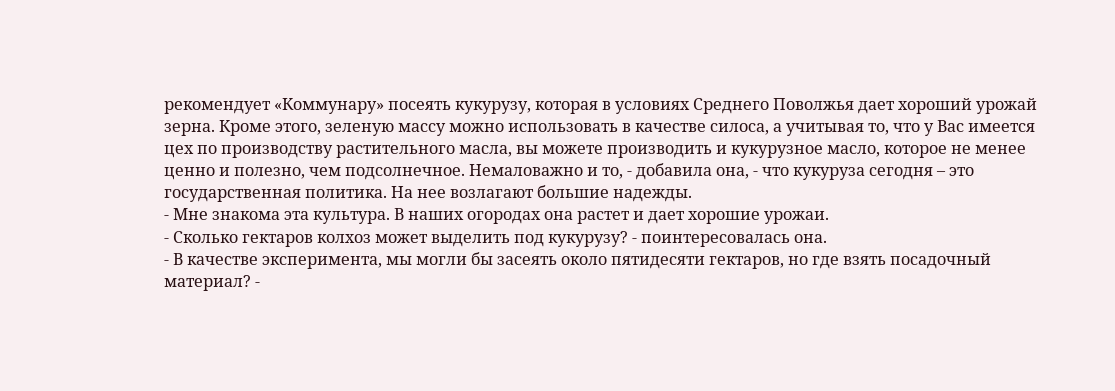рекомендует «Коммунару» посеять кукурузу, которая в условиях Среднего Поволжья дает хороший урожай зерна. Кроме этого, зеленую массу можно использовать в качестве силоса, а учитывая то, что у Вас имеется цех по производству растительного масла, вы можете производить и кукурузное масло, которое не менее ценно и полезно, чем подсолнечное. Немаловажно и то, - добавила она, - что кукуруза сегодня – это государственная политика. На нее возлагают большие надежды.
- Мне знакома эта культура. В наших огородах она растет и дает хорошие урожаи.
- Сколько гектаров колхоз может выделить под кукурузу? - поинтересовалась она.
- В качестве эксперимента, мы могли бы засеять около пятидесяти гектаров, но где взять посадочный материал? -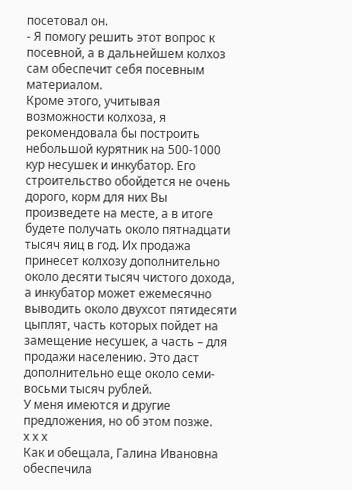посетовал он.
- Я помогу решить этот вопрос к посевной, а в дальнейшем колхоз сам обеспечит себя посевным материалом.
Кроме этого, учитывая возможности колхоза, я рекомендовала бы построить небольшой курятник на 500-1000 кур несушек и инкубатор. Его строительство обойдется не очень дорого, корм для них Вы произведете на месте, а в итоге будете получать около пятнадцати тысяч яиц в год. Их продажа принесет колхозу дополнительно около десяти тысяч чистого дохода, а инкубатор может ежемесячно выводить около двухсот пятидесяти цыплят, часть которых пойдет на замещение несушек, а часть – для продажи населению. Это даст дополнительно еще около семи-восьми тысяч рублей.
У меня имеются и другие предложения, но об этом позже.
х х х
Как и обещала, Галина Ивановна обеспечила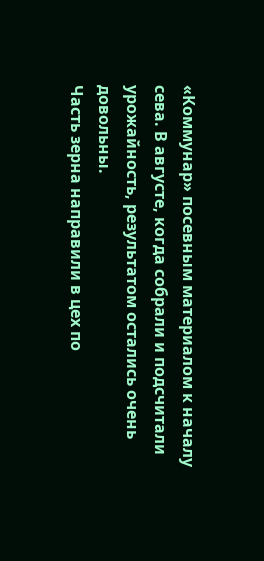«Коммунар» посевным материалом к началу сева. В августе, когда собрали и подсчитали урожайность, результатом остались очень довольны.
Часть зерна направили в цех по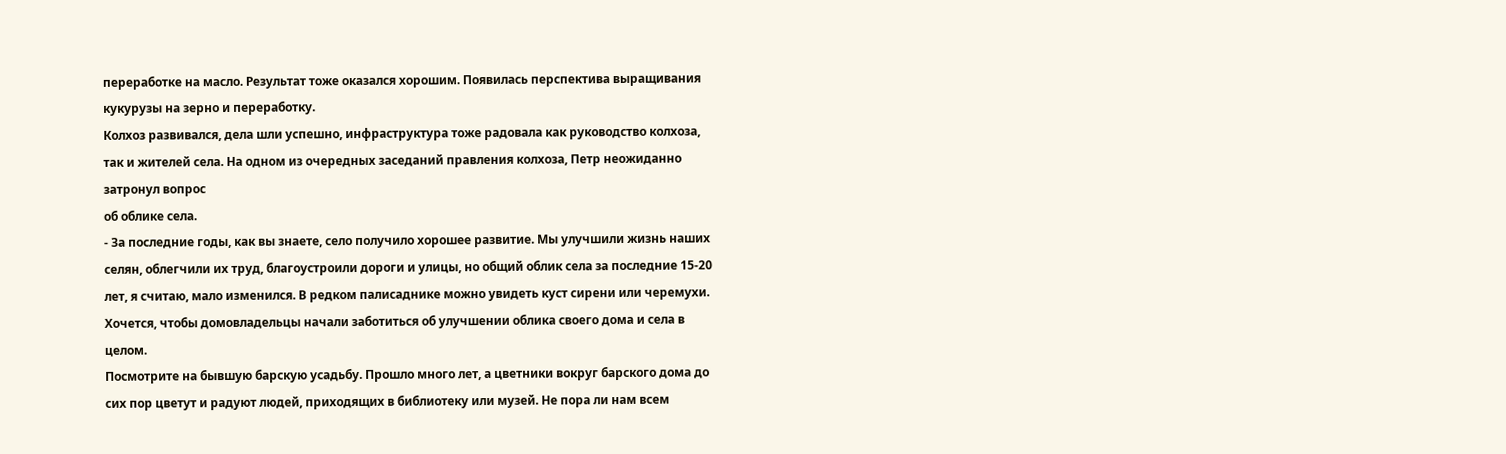переработке на масло. Результат тоже оказался хорошим. Появилась перспектива выращивания кукурузы на зерно и переработку.
Колхоз развивался, дела шли успешно, инфраструктура тоже радовала как руководство колхоза, так и жителей села. На одном из очередных заседаний правления колхоза, Петр неожиданно затронул вопрос
об облике села.
- За последние годы, как вы знаете, село получило хорошее развитие. Мы улучшили жизнь наших селян, облегчили их труд, благоустроили дороги и улицы, но общий облик села за последние 15-20 лет, я считаю, мало изменился. В редком палисаднике можно увидеть куст сирени или черемухи. Хочется, чтобы домовладельцы начали заботиться об улучшении облика своего дома и села в целом.
Посмотрите на бывшую барскую усадьбу. Прошло много лет, а цветники вокруг барского дома до сих пор цветут и радуют людей, приходящих в библиотеку или музей. Не пора ли нам всем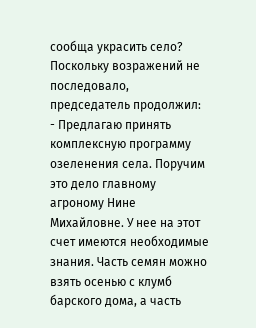сообща украсить село?
Поскольку возражений не последовало, председатель продолжил:
- Предлагаю принять комплексную программу озеленения села. Поручим это дело главному агроному Нине Михайловне. У нее на этот счет имеются необходимые знания. Часть семян можно взять осенью с клумб барского дома, а часть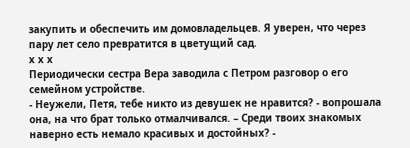закупить и обеспечить им домовладельцев. Я уверен, что через пару лет село превратится в цветущий сад.
х х х
Периодически сестра Вера заводила с Петром разговор о его семейном устройстве.
- Неужели, Петя, тебе никто из девушек не нравится? - вопрошала она, на что брат только отмалчивался. – Среди твоих знакомых наверно есть немало красивых и достойных? -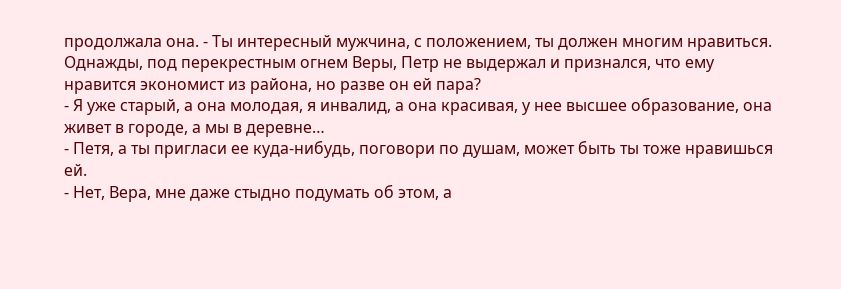продолжала она. - Ты интересный мужчина, с положением, ты должен многим нравиться.
Однажды, под перекрестным огнем Веры, Петр не выдержал и признался, что ему нравится экономист из района, но разве он ей пара?
- Я уже старый, а она молодая, я инвалид, а она красивая, у нее высшее образование, она живет в городе, а мы в деревне…
- Петя, а ты пригласи ее куда-нибудь, поговори по душам, может быть ты тоже нравишься ей.
- Нет, Вера, мне даже стыдно подумать об этом, а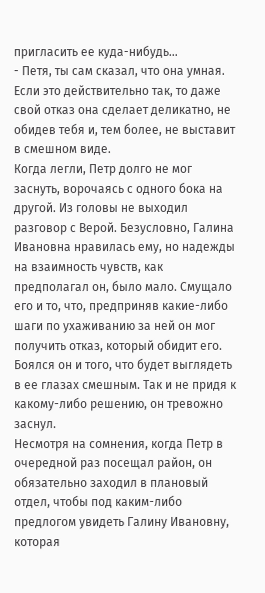пригласить ее куда-нибудь…
- Петя, ты сам сказал, что она умная. Если это действительно так, то даже свой отказ она сделает деликатно, не обидев тебя и, тем более, не выставит в смешном виде.
Когда легли, Петр долго не мог заснуть, ворочаясь с одного бока на другой. Из головы не выходил разговор с Верой. Безусловно, Галина Ивановна нравилась ему, но надежды на взаимность чувств, как предполагал он, было мало. Смущало его и то, что, предприняв какие-либо шаги по ухаживанию за ней он мог получить отказ, который обидит его. Боялся он и того, что будет выглядеть в ее глазах смешным. Так и не придя к какому-либо решению, он тревожно заснул.
Несмотря на сомнения, когда Петр в очередной раз посещал район, он обязательно заходил в плановый отдел, чтобы под каким-либо предлогом увидеть Галину Ивановну, которая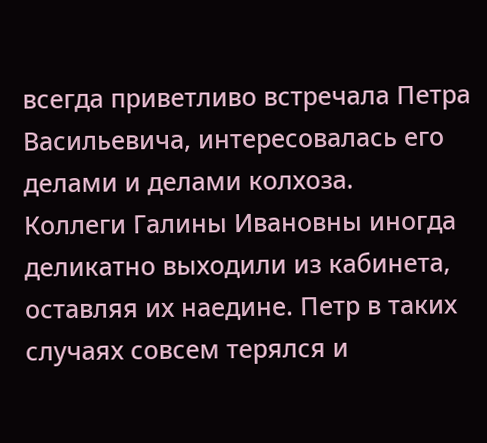всегда приветливо встречала Петра Васильевича, интересовалась его делами и делами колхоза.
Коллеги Галины Ивановны иногда деликатно выходили из кабинета, оставляя их наедине. Петр в таких случаях совсем терялся и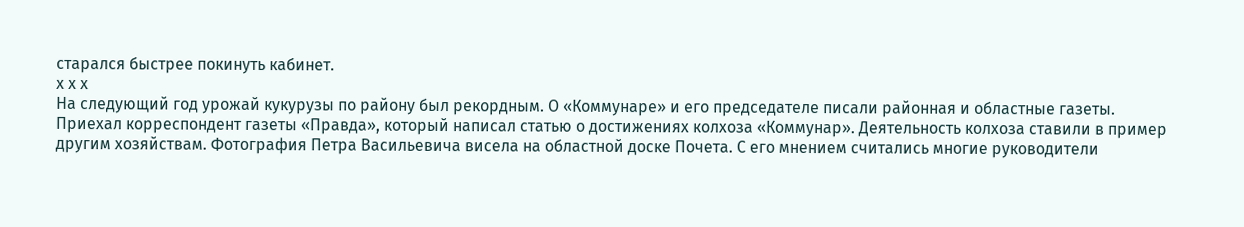старался быстрее покинуть кабинет.
х х х
На следующий год урожай кукурузы по району был рекордным. О «Коммунаре» и его председателе писали районная и областные газеты. Приехал корреспондент газеты «Правда», который написал статью о достижениях колхоза «Коммунар». Деятельность колхоза ставили в пример другим хозяйствам. Фотография Петра Васильевича висела на областной доске Почета. С его мнением считались многие руководители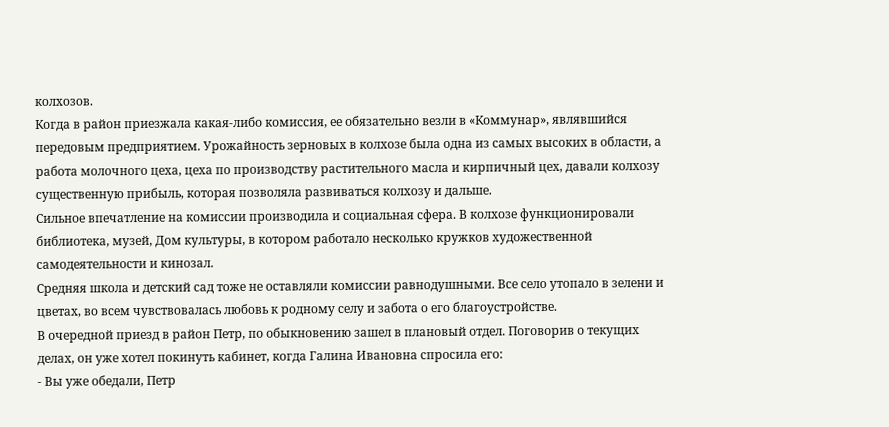колхозов.
Когда в район приезжала какая-либо комиссия, ее обязательно везли в «Коммунар», являвшийся передовым предприятием. Урожайность зерновых в колхозе была одна из самых высоких в области, а работа молочного цеха, цеха по производству растительного масла и кирпичный цех, давали колхозу существенную прибыль, которая позволяла развиваться колхозу и дальше.
Сильное впечатление на комиссии производила и социальная сфера. В колхозе функционировали библиотека, музей, Дом культуры, в котором работало несколько кружков художественной самодеятельности и кинозал.
Средняя школа и детский сад тоже не оставляли комиссии равнодушными. Все село утопало в зелени и цветах, во всем чувствовалась любовь к родному селу и забота о его благоустройстве.
В очередной приезд в район Петр, по обыкновению зашел в плановый отдел. Поговорив о текущих делах, он уже хотел покинуть кабинет, когда Галина Ивановна спросила его:
- Вы уже обедали, Петр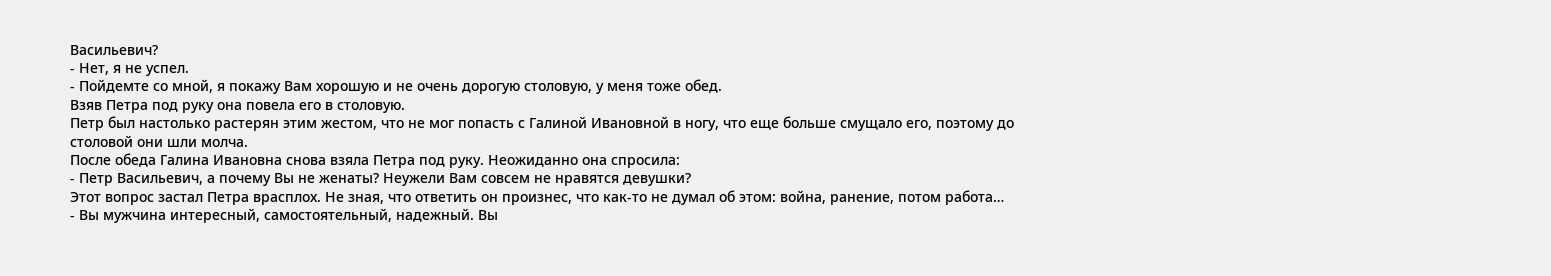Васильевич?
- Нет, я не успел.
- Пойдемте со мной, я покажу Вам хорошую и не очень дорогую столовую, у меня тоже обед.
Взяв Петра под руку она повела его в столовую.
Петр был настолько растерян этим жестом, что не мог попасть с Галиной Ивановной в ногу, что еще больше смущало его, поэтому до столовой они шли молча.
После обеда Галина Ивановна снова взяла Петра под руку. Неожиданно она спросила:
- Петр Васильевич, а почему Вы не женаты? Неужели Вам совсем не нравятся девушки?
Этот вопрос застал Петра врасплох. Не зная, что ответить он произнес, что как-то не думал об этом: война, ранение, потом работа…
- Вы мужчина интересный, самостоятельный, надежный. Вы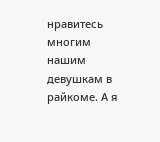нравитесь многим нашим девушкам в райкоме. А я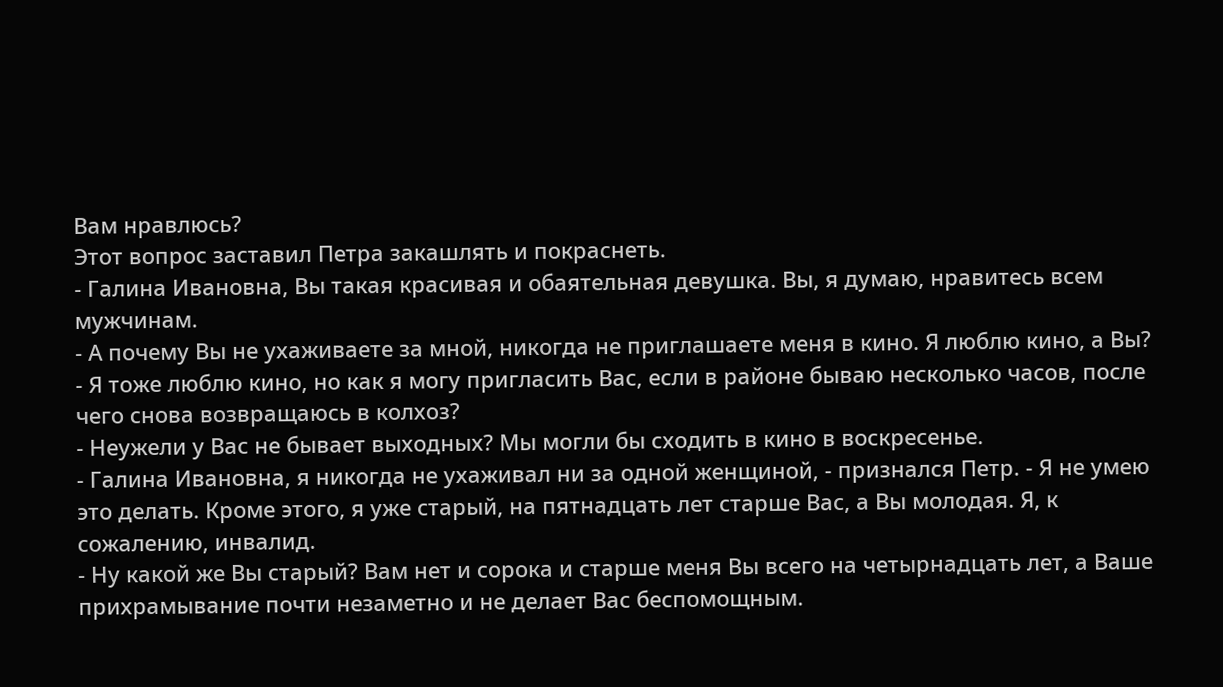Вам нравлюсь?
Этот вопрос заставил Петра закашлять и покраснеть.
- Галина Ивановна, Вы такая красивая и обаятельная девушка. Вы, я думаю, нравитесь всем мужчинам.
- А почему Вы не ухаживаете за мной, никогда не приглашаете меня в кино. Я люблю кино, а Вы?
- Я тоже люблю кино, но как я могу пригласить Вас, если в районе бываю несколько часов, после чего снова возвращаюсь в колхоз?
- Неужели у Вас не бывает выходных? Мы могли бы сходить в кино в воскресенье.
- Галина Ивановна, я никогда не ухаживал ни за одной женщиной, - признался Петр. - Я не умею это делать. Кроме этого, я уже старый, на пятнадцать лет старше Вас, а Вы молодая. Я, к сожалению, инвалид.
- Ну какой же Вы старый? Вам нет и сорока и старше меня Вы всего на четырнадцать лет, а Ваше прихрамывание почти незаметно и не делает Вас беспомощным.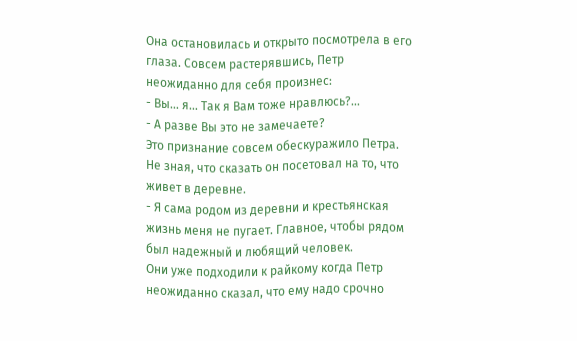Она остановилась и открыто посмотрела в его глаза. Совсем растерявшись, Петр неожиданно для себя произнес:
- Вы… я… Так я Вам тоже нравлюсь?...
- А разве Вы это не замечаете?
Это признание совсем обескуражило Петра. Не зная, что сказать он посетовал на то, что живет в деревне.
- Я сама родом из деревни и крестьянская жизнь меня не пугает. Главное, чтобы рядом был надежный и любящий человек.
Они уже подходили к райкому когда Петр неожиданно сказал, что ему надо срочно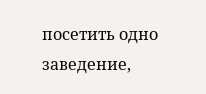посетить одно заведение,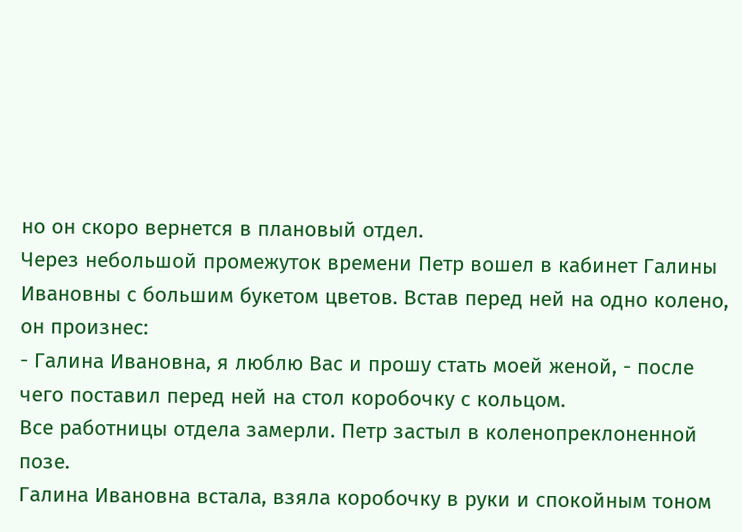но он скоро вернется в плановый отдел.
Через небольшой промежуток времени Петр вошел в кабинет Галины Ивановны с большим букетом цветов. Встав перед ней на одно колено, он произнес:
- Галина Ивановна, я люблю Вас и прошу стать моей женой, - после чего поставил перед ней на стол коробочку с кольцом.
Все работницы отдела замерли. Петр застыл в коленопреклоненной позе.
Галина Ивановна встала, взяла коробочку в руки и спокойным тоном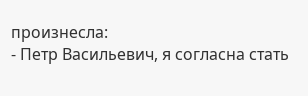произнесла:
- Петр Васильевич, я согласна стать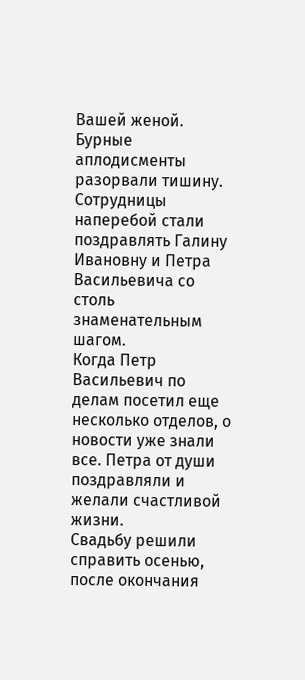Вашей женой.
Бурные аплодисменты разорвали тишину. Сотрудницы наперебой стали поздравлять Галину Ивановну и Петра Васильевича со столь знаменательным шагом.
Когда Петр Васильевич по делам посетил еще несколько отделов, о новости уже знали все. Петра от души поздравляли и желали счастливой жизни.
Свадьбу решили справить осенью, после окончания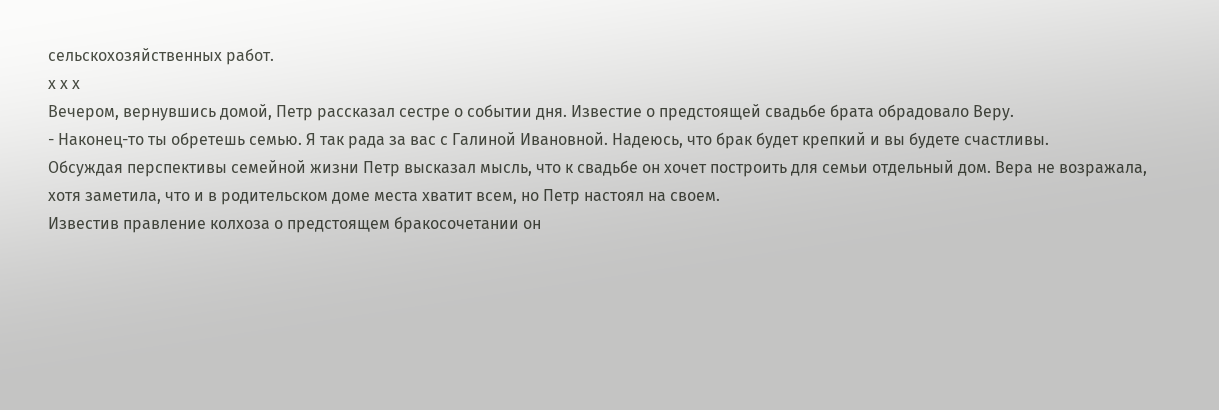сельскохозяйственных работ.
х х х
Вечером, вернувшись домой, Петр рассказал сестре о событии дня. Известие о предстоящей свадьбе брата обрадовало Веру.
- Наконец-то ты обретешь семью. Я так рада за вас с Галиной Ивановной. Надеюсь, что брак будет крепкий и вы будете счастливы.
Обсуждая перспективы семейной жизни Петр высказал мысль, что к свадьбе он хочет построить для семьи отдельный дом. Вера не возражала, хотя заметила, что и в родительском доме места хватит всем, но Петр настоял на своем.
Известив правление колхоза о предстоящем бракосочетании он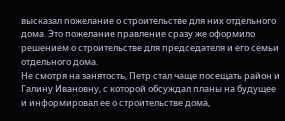высказал пожелание о строительстве для них отдельного дома. Это пожелание правление сразу же оформило решением о строительстве для председателя и его семьи отдельного дома.
Не смотря на занятость, Петр стал чаще посещать район и Галину Ивановну, с которой обсуждал планы на будущее и информировал ее о строительстве дома,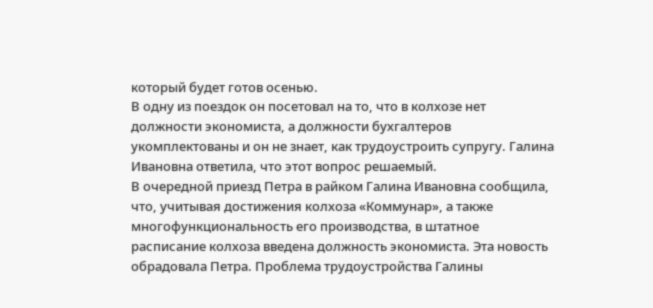который будет готов осенью.
В одну из поездок он посетовал на то, что в колхозе нет должности экономиста, а должности бухгалтеров укомплектованы и он не знает, как трудоустроить супругу. Галина Ивановна ответила, что этот вопрос решаемый.
В очередной приезд Петра в райком Галина Ивановна сообщила, что, учитывая достижения колхоза «Коммунар», а также многофункциональность его производства, в штатное расписание колхоза введена должность экономиста. Эта новость обрадовала Петра. Проблема трудоустройства Галины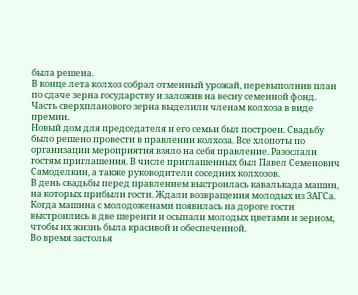была решена.
В конце лета колхоз собрал отменный урожай, перевыполнив план по сдаче зерна государству и заложив на весну семенной фонд. Часть сверхпланового зерна выделили членам колхоза в виде премии.
Новый дом для председателя и его семьи был построен. Свадьбу было решено провести в правлении колхоза. Все хлопоты по организации мероприятия взяло на себя правление. Разослали гостям приглашения. В числе приглашенных был Павел Семенович Самоделкин, а также руководители соседних колхозов.
В день свадьбы перед правлением выстроилась кавалькада машин, на которых прибыли гости. Ждали возвращения молодых из ЗАГСа.
Когда машина с молодоженами появилась на дороге гости выстроились в две шеренги и осыпали молодых цветами и зерном, чтобы их жизнь была красивой и обеспеченной.
Во время застолья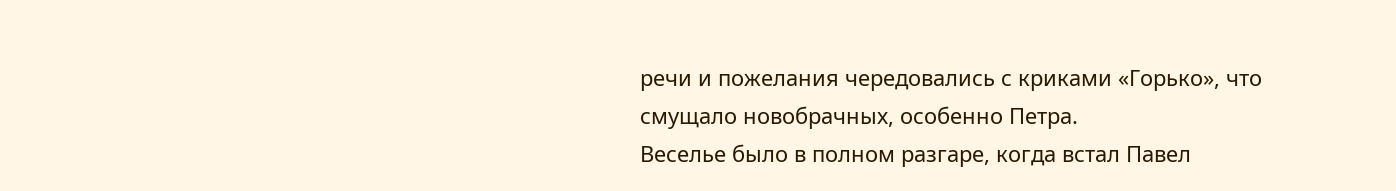речи и пожелания чередовались с криками «Горько», что смущало новобрачных, особенно Петра.
Веселье было в полном разгаре, когда встал Павел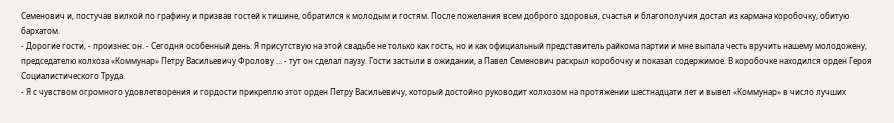Семенович и, постучав вилкой по графину и призвав гостей к тишине, обратился к молодым и гостям. После пожелания всем доброго здоровья, счастья и благополучия достал из кармана коробочку, обитую бархатом.
- Дорогие гости, - произнес он. - Сегодня особенный день. Я присутствую на этой свадьбе не только как гость, но и как официальный представитель райкома партии и мне выпала честь вручить нашему молодожену, председателю колхоза «Коммунар» Петру Васильевичу Фролову … - тут он сделал паузу. Гости застыли в ожидании, а Павел Семенович раскрыл коробочку и показал содержимое. В коробочке находился орден Героя Социалистического Труда.
- Я с чувством огромного удовлетворения и гордости прикреплю этот орден Петру Васильевичу, который достойно руководит колхозом на протяжении шестнадцати лет и вывел «Коммунар» в число лучших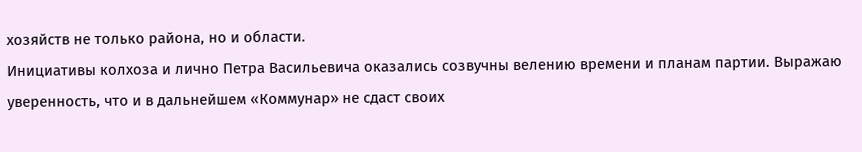хозяйств не только района, но и области.
Инициативы колхоза и лично Петра Васильевича оказались созвучны велению времени и планам партии. Выражаю уверенность, что и в дальнейшем «Коммунар» не сдаст своих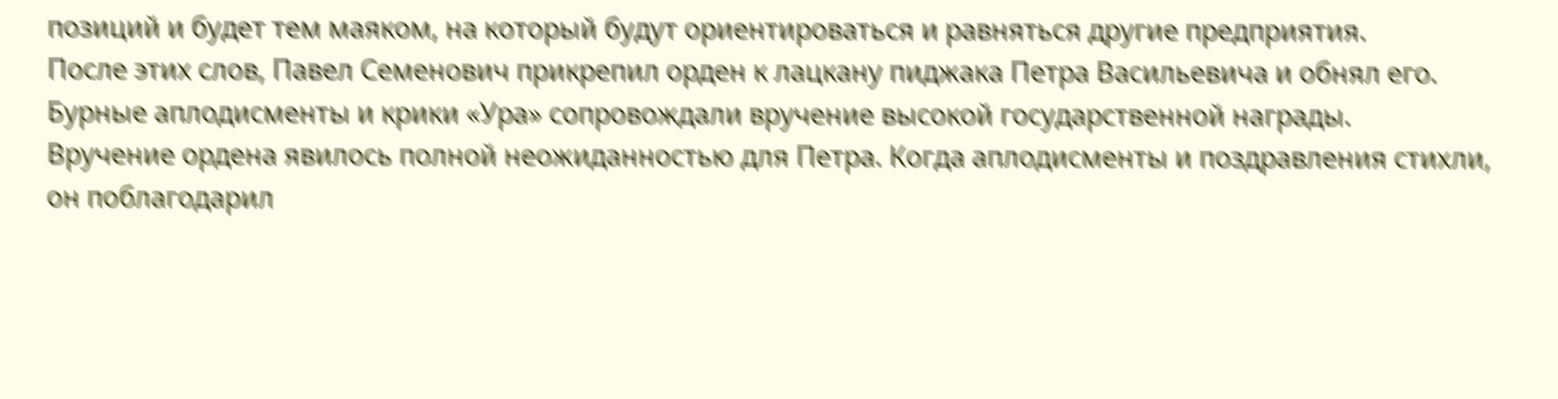позиций и будет тем маяком, на который будут ориентироваться и равняться другие предприятия.
После этих слов, Павел Семенович прикрепил орден к лацкану пиджака Петра Васильевича и обнял его.
Бурные аплодисменты и крики «Ура» сопровождали вручение высокой государственной награды.
Вручение ордена явилось полной неожиданностью для Петра. Когда аплодисменты и поздравления стихли, он поблагодарил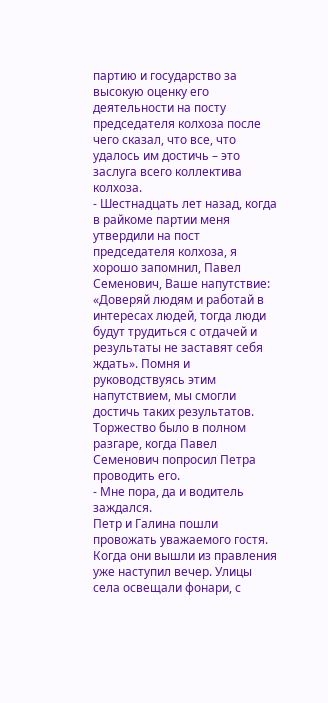партию и государство за высокую оценку его деятельности на посту председателя колхоза после чего сказал, что все, что удалось им достичь – это заслуга всего коллектива колхоза.
- Шестнадцать лет назад, когда в райкоме партии меня утвердили на пост председателя колхоза, я хорошо запомнил, Павел Семенович, Ваше напутствие: «Доверяй людям и работай в интересах людей, тогда люди будут трудиться с отдачей и результаты не заставят себя ждать». Помня и руководствуясь этим напутствием, мы смогли достичь таких результатов.
Торжество было в полном разгаре, когда Павел Семенович попросил Петра проводить его.
- Мне пора, да и водитель заждался.
Петр и Галина пошли провожать уважаемого гостя. Когда они вышли из правления уже наступил вечер. Улицы села освещали фонари, с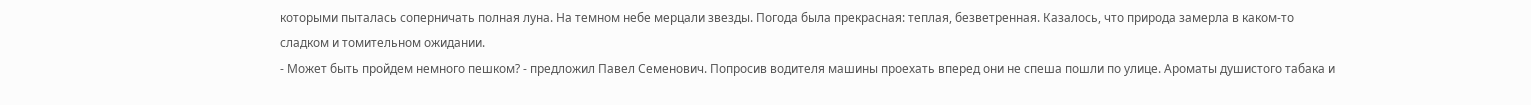которыми пыталась соперничать полная луна. На темном небе мерцали звезды. Погода была прекрасная: теплая, безветренная. Казалось, что природа замерла в каком-то сладком и томительном ожидании.
- Может быть пройдем немного пешком? - предложил Павел Семенович. Попросив водителя машины проехать вперед они не спеша пошли по улице. Ароматы душистого табака и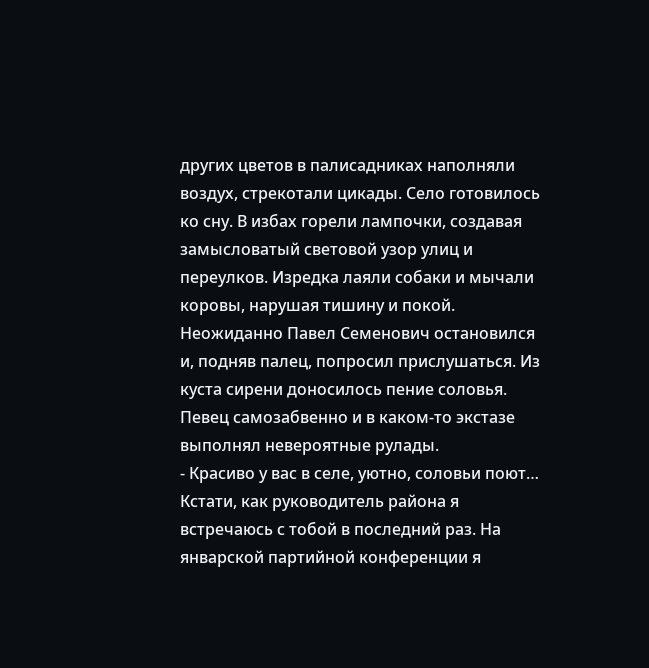других цветов в палисадниках наполняли воздух, стрекотали цикады. Село готовилось ко сну. В избах горели лампочки, создавая замысловатый световой узор улиц и переулков. Изредка лаяли собаки и мычали коровы, нарушая тишину и покой.
Неожиданно Павел Семенович остановился и, подняв палец, попросил прислушаться. Из куста сирени доносилось пение соловья. Певец самозабвенно и в каком-то экстазе выполнял невероятные рулады.
- Красиво у вас в селе, уютно, соловьи поют…
Кстати, как руководитель района я встречаюсь с тобой в последний раз. На январской партийной конференции я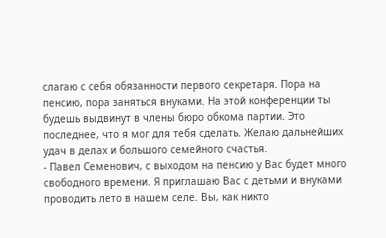слагаю с себя обязанности первого секретаря. Пора на пенсию, пора заняться внуками. На этой конференции ты будешь выдвинут в члены бюро обкома партии. Это последнее, что я мог для тебя сделать. Желаю дальнейших удач в делах и большого семейного счастья.
- Павел Семенович, с выходом на пенсию у Вас будет много свободного времени. Я приглашаю Вас с детьми и внуками проводить лето в нашем селе. Вы, как никто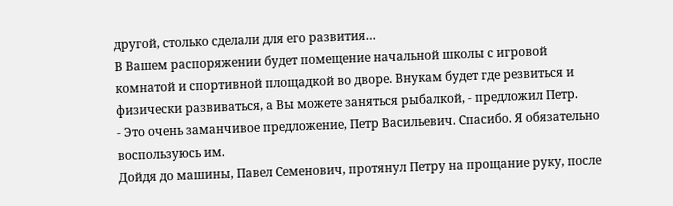другой, столько сделали для его развития…
В Вашем распоряжении будет помещение начальной школы с игровой комнатой и спортивной площадкой во дворе. Внукам будет где резвиться и физически развиваться, а Вы можете заняться рыбалкой, - предложил Петр.
- Это очень заманчивое предложение, Петр Васильевич. Спасибо. Я обязательно воспользуюсь им.
Дойдя до машины, Павел Семенович, протянул Петру на прощание руку, после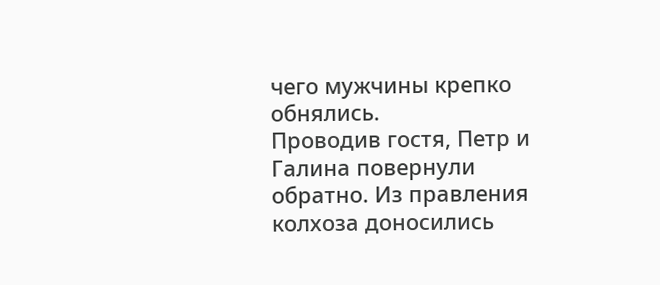чего мужчины крепко обнялись.
Проводив гостя, Петр и Галина повернули обратно. Из правления колхоза доносились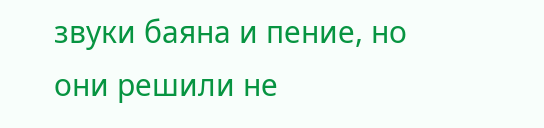звуки баяна и пение, но они решили не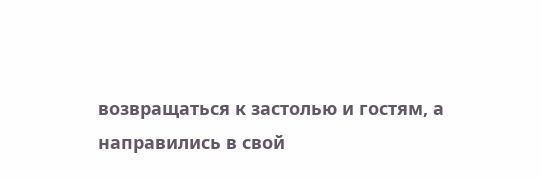возвращаться к застолью и гостям, а направились в свой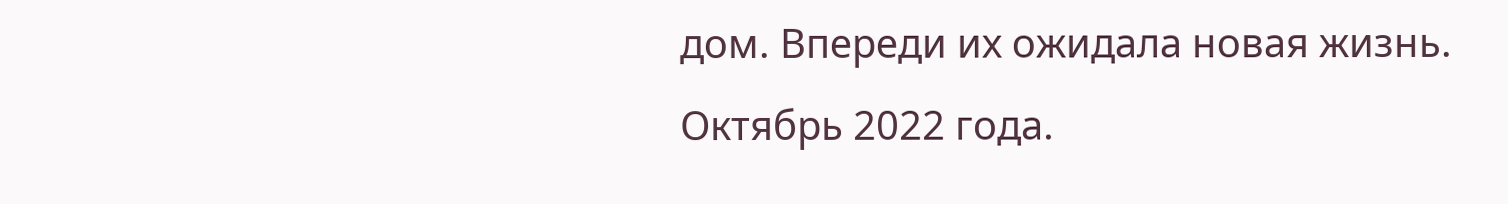дом. Впереди их ожидала новая жизнь.
Октябрь 2022 года.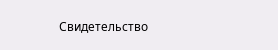Свидетельство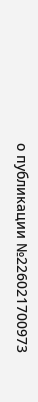о публикации №226021700973